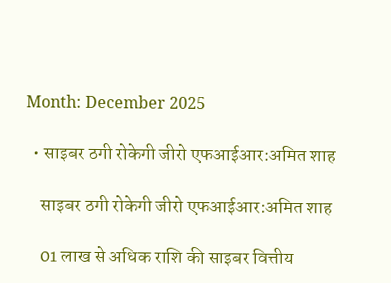Month: December 2025

  • साइबर ठगी रोकेगी जीरो एफआईआर:अमित शाह

    साइबर ठगी रोकेगी जीरो एफआईआर:अमित शाह

    01 लाख से अधिक राशि की साइबर वित्तीय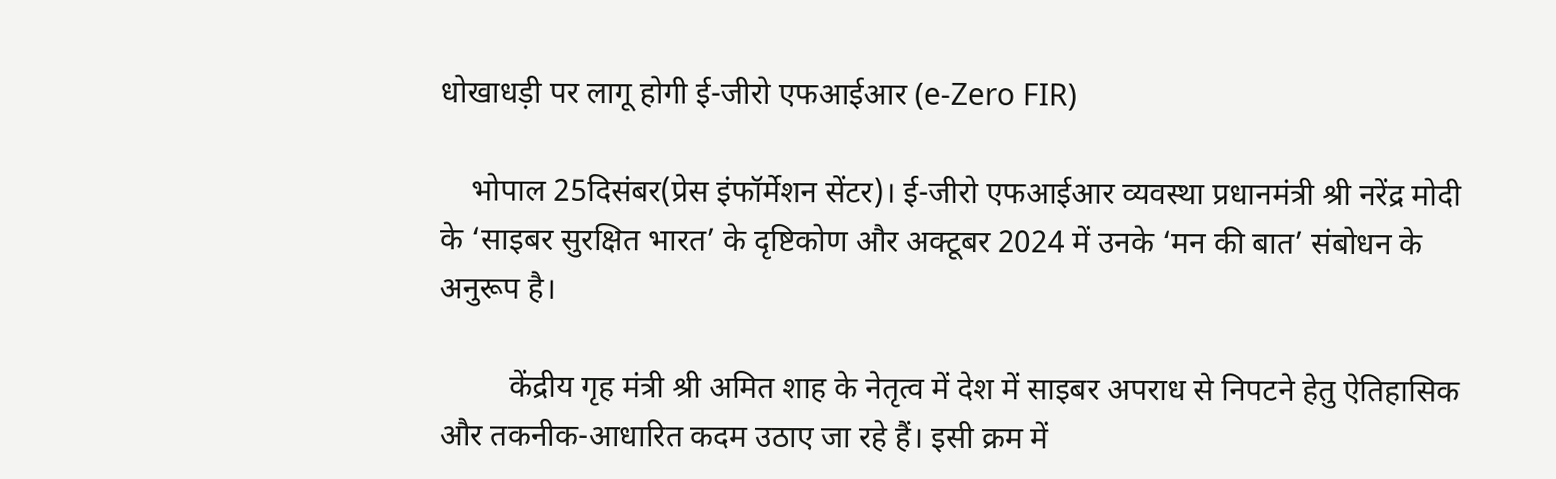धोखाधड़ी पर लागू होगी ई-जीरो एफआईआर (e-Zero FIR)

    भोपाल 25दिसंबर(प्रेस इंफॉर्मेशन सेंटर)। ई-जीरो एफआईआर व्यवस्था प्रधानमंत्री श्री नरेंद्र मोदी के ‘साइबर सुरक्षित भारत’ के दृष्टिकोण और अक्टूबर 2024 में उनके ‘मन की बात’ संबोधन के अनुरूप है।

         केंद्रीय गृह मंत्री श्री अमित शाह के नेतृत्व में देश में साइबर अपराध से निपटने हेतु ऐतिहासिक और तकनीक-आधारित कदम उठाए जा रहे हैं। इसी क्रम में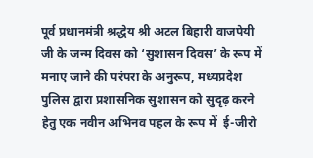पूर्व प्रधानमंत्री श्रद्धेय श्री अटल बिहारी वाजपेयी जी के जन्म दिवस को ‘सुशासन दिवस’ के रूप में मनाए जाने की परंपरा के अनुरूप, मध्यप्रदेश पुलिस द्वारा प्रशासनिक सुशासन को सुदृढ़ करने हेतु एक नवीन अभिनव पहल के रूप में  ई-जीरो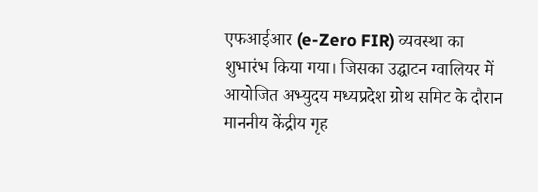एफआईआर (e-Zero FIR) व्‍यवस्‍था का शुभारंभ किया गया। जिसका उद्घाटन ग्वालियर में आयोजित अभ्युदय मध्यप्रदेश ग्रोथ समिट के दौरान माननीय केंद्रीय गृह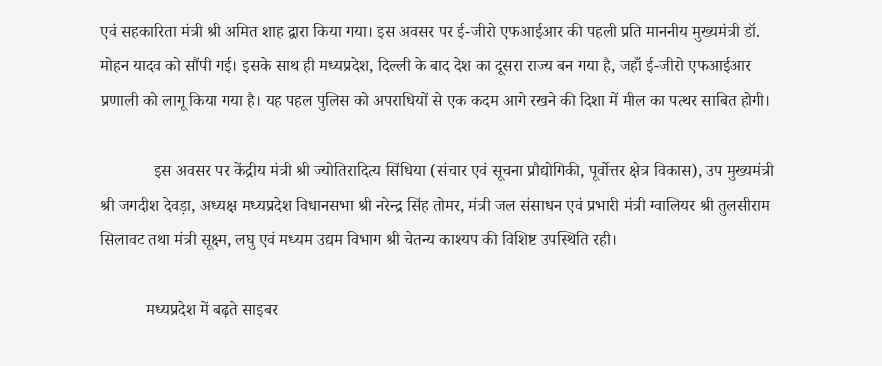एवं सहकारिता मंत्री श्री अमित शाह द्वारा किया गया। इस अवसर पर ई-जीरो एफआईआर की पहली प्रति माननीय मुख्यमंत्री डॉ. मोहन यादव को सौंपी गई। इसके साथ ही मध्यप्रदेश, दिल्ली के बाद देश का दूसरा राज्य बन गया है, जहाँ ई-जीरो एफआईआर प्रणाली को लागू किया गया है। यह पहल पुलिस को अपराधियों से एक कदम आगे रखने की दिशा में मील का पत्थर साबित होगी।

             इस अवसर पर केंद्रीय मंत्री श्री ज्योतिरादित्य सिंधिया (संचार एवं सूचना प्रौद्योगिकी, पूर्वोत्तर क्षेत्र विकास), उप मुख्यमंत्री श्री जगदीश देवड़ा, अध्यक्ष मध्यप्रदेश विधानसभा श्री नरेन्द्र सिंह तोमर, मंत्री जल संसाधन एवं प्रभारी मंत्री ग्वालियर श्री तुलसीराम सिलावट तथा मंत्री सूक्ष्म, लघु एवं मध्यम उद्यम विभाग श्री चेतन्य काश्यप की विशिष्ट उपस्थिति रही।

           मध्यप्रदेश में बढ़ते साइबर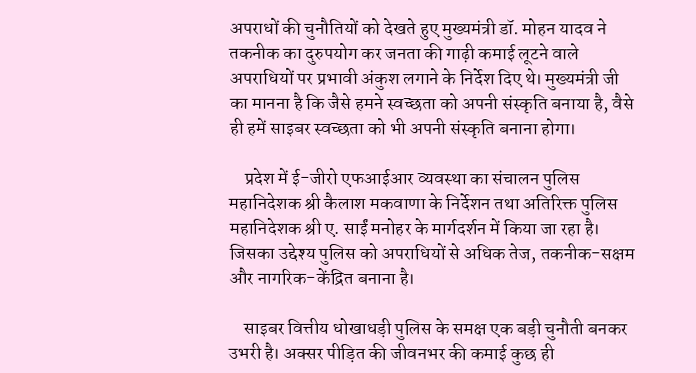अपराधों की चुनौतियों को देखते हुए मुख्यमंत्री डॉ. मोहन यादव ने तकनीक का दुरुपयोग कर जनता की गाढ़ी कमाई लूटने वाले अपराधियों पर प्रभावी अंकुश लगाने के निर्देश दिए थे। मुख्यमंत्री जी का मानना है कि जैसे हमने स्वच्छता को अपनी संस्कृति बनाया है, वैसे ही हमें साइबर स्वच्छता को भी अपनी संस्कृति बनाना होगा।

    प्रदेश में ई-जीरो एफआईआर व्यवस्था का संचालन पुलिस महानिदेशक श्री कैलाश मकवाणा के निर्देशन तथा अतिरिक्त पुलिस महानिदेशक श्री ए. साईं मनोहर के मार्गदर्शन में किया जा रहा है। जिसका उद्देश्य पुलिस को अपराधियों से अधिक तेज, तकनीक-सक्षम और नागरिक-केंद्रित बनाना है।

    साइबर वित्तीय धोखाधड़ी पुलिस के समक्ष एक बड़ी चुनौती बनकर उभरी है। अक्सर पीड़ित की जीवनभर की कमाई कुछ ही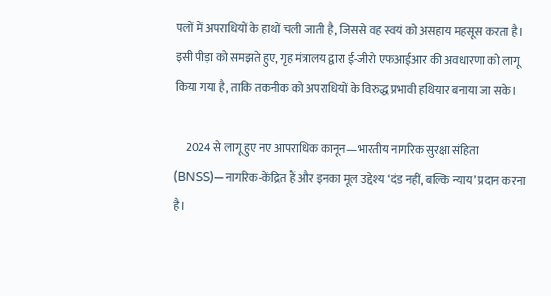पलों में अपराधियों के हाथों चली जाती है, जिससे वह स्वयं को असहाय महसूस करता है। इसी पीड़ा को समझते हुए, गृह मंत्रालय द्वारा ई-जीरो एफआईआर की अवधारणा को लागू किया गया है, ताकि तकनीक को अपराधियों के विरुद्ध प्रभावी हथियार बनाया जा सके।

     2024 से लागू हुए नए आपराधिक कानून—भारतीय नागरिक सुरक्षा संहिता (BNSS)—नागरिक-केंद्रित हैं और इनका मूल उद्देश्य ‘दंड नहीं, बल्कि न्याय’ प्रदान करना है।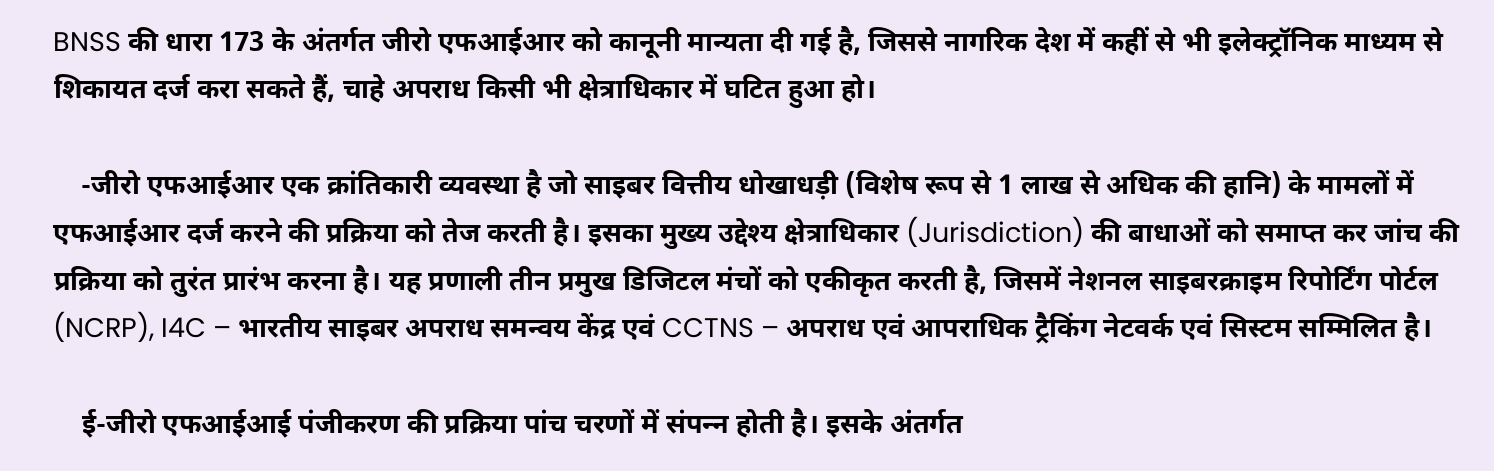BNSS की धारा 173 के अंतर्गत जीरो एफआईआर को कानूनी मान्यता दी गई है, जिससे नागरिक देश में कहीं से भी इलेक्ट्रॉनिक माध्यम से शिकायत दर्ज करा सकते हैं, चाहे अपराध किसी भी क्षेत्राधिकार में घटित हुआ हो।

    -जीरो एफआईआर एक क्रांतिकारी व्यवस्था है जो साइबर वित्तीय धोखाधड़ी (विशेष रूप से 1 लाख से अधिक की हानि) के मामलों में एफआईआर दर्ज करने की प्रक्रिया को तेज करती है। इसका मुख्‍य उद्देश्‍य क्षेत्राधिकार (Jurisdiction) की बाधाओं को समाप्त कर जांच की प्रक्रिया को तुरंत प्रारंभ करना है। यह प्रणाली तीन प्रमुख डिजिटल मंचों को एकीकृत करती है, जिसमें नेशनल साइबरक्राइम रिपोर्टिंग पोर्टल (NCRP), I4C – भारतीय साइबर अपराध समन्वय केंद्र एवं CCTNS – अपराध एवं आपराधिक ट्रैकिंग नेटवर्क एवं सिस्टम सम्मिलित है।

    ई-जीरो एफआईआई पंजीकरण की प्रक्रिया पांच चरणों में संपन्‍न होती है। इसके अंतर्गत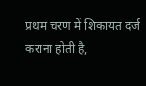प्रथम चरण में शिकायत दर्ज कराना होती है,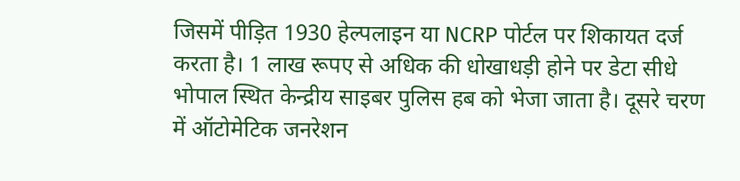जिसमें पीड़ित 1930 हेल्पलाइन या NCRP पोर्टल पर शिकायत दर्ज करता है। 1 लाख रूपए से अधिक की धोखाधड़ी होने पर डेटा सीधे भोपाल स्थित केन्‍द्रीय साइबर पुलिस हब को भेजा जाता है। दूसरे चरण में ऑटोमेटिक जनरेशन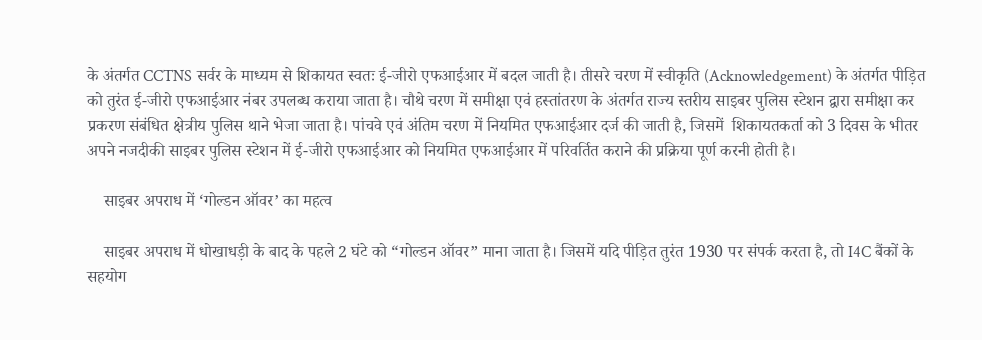के अंतर्गत CCTNS सर्वर के माध्यम से शिकायत स्वतः ई-जीरो एफआईआर में बदल जाती है। तीसरे चरण में स्‍वीकृति (Acknowledgement) के अंतर्गत पीड़ित को तुरंत ई-जीरो एफआईआर नंबर उपलब्ध कराया जाता है। चौथे चरण में समीक्षा एवं हस्‍तांतरण के अंतर्गत राज्य स्तरीय साइबर पुलिस स्टेशन द्वारा समीक्षा कर प्रकरण संबंधित क्षेत्रीय पुलिस थाने भेजा जाता है। पांचवे एवं अंतिम चरण में नियमित एफआईआर दर्ज की जाती है, जिसमें  शिकायतकर्ता को 3 दिवस के भीतर अपने नजदीकी साइबर पुलिस स्टेशन में ई-जीरो एफआईआर को नियमित एफआईआर में परिवर्तित कराने की प्रक्रिया पूर्ण करनी होती है।

    साइबर अपराध में ‘गोल्डन ऑवर’ का महत्व

    साइबर अपराध में धोखाधड़ी के बाद के पहले 2 घंटे को “गोल्डन ऑवर” माना जाता है। जिसमें यदि पीड़ित तुरंत 1930 पर संपर्क करता है, तो I4C बैंकों के सहयोग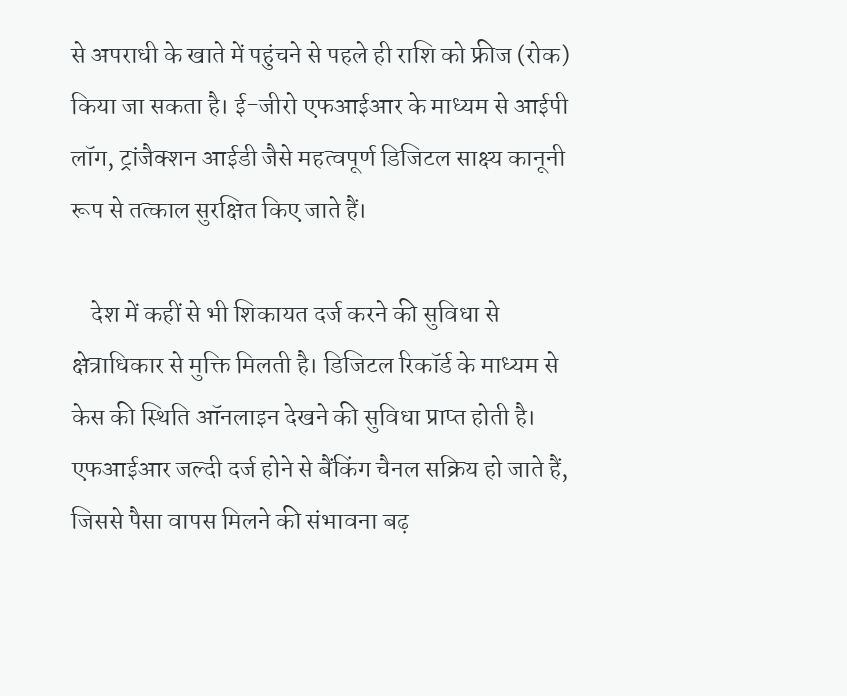से अपराधी के खाते में पहुंचने से पहले ही राशि को फ्रीज (रोक) किया जा सकता है। ई-जीरो एफआईआर के माध्यम से आईपी लॉग, ट्रांजैक्शन आईडी जैसे महत्वपूर्ण डिजिटल साक्ष्य कानूनी रूप से तत्काल सुरक्षित किए जाते हैं।

    देश में कहीं से भी शिकायत दर्ज करने की सुविधा से क्षेत्राधिकार से मुक्ति मिलती है। डिजिटल रिकॉर्ड के माध्यम से केस की स्थिति ऑनलाइन देखने की सुविधा प्राप्‍त होती है। एफआईआर जल्दी दर्ज होने से बैंकिंग चैनल सक्रिय हो जाते हैं, जिससे पैसा वापस मिलने की संभावना बढ़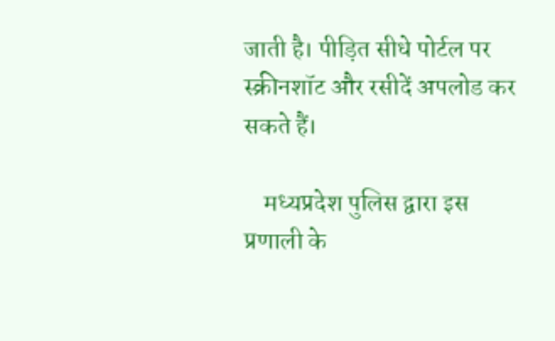जाती है। पीड़ित सीधे पोर्टल पर स्क्रीनशॉट और रसीदें अपलोड कर सकते हैं।

    मध्यप्रदेश पुलिस द्वारा इस प्रणाली के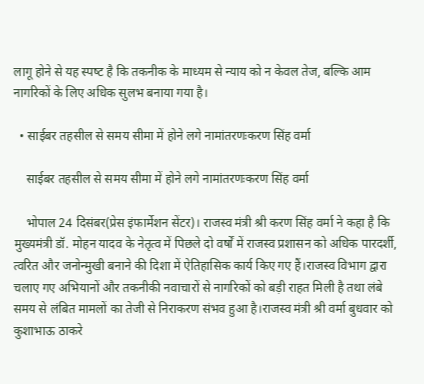लागू होने से यह स्‍पष्‍ट है कि तकनीक के माध्यम से न्याय को न केवल तेज, बल्कि आम नागरिकों के लिए अधिक सुलभ बनाया गया है।

  • साईबर तहसील से समय सीमा में होने लगे नामांतरणःकरण सिंह वर्मा

    साईबर तहसील से समय सीमा में होने लगे नामांतरणःकरण सिंह वर्मा

    भोपाल 24 दिसंबर(प्रेस इंफार्मेशन सेंटर)। राजस्व मंत्री श्री करण सिंह वर्मा ने कहा है कि मुख्यमंत्री डॉ. मोहन यादव के नेतृत्व में पिछले दो वर्षों में राजस्व प्रशासन को अधिक पारदर्शी, त्वरित और जनोन्मुखी बनाने की दिशा में ऐतिहासिक कार्य किए गए हैं।राजस्व विभाग द्वारा चलाए गए अभियानों और तकनीकी नवाचारों से नागरिकों को बड़ी राहत मिली है तथा लंबे समय से लंबित मामलों का तेजी से निराकरण संभव हुआ है।राजस्व मंत्री श्री वर्मा बुधवार को कुशाभाऊ ठाकरे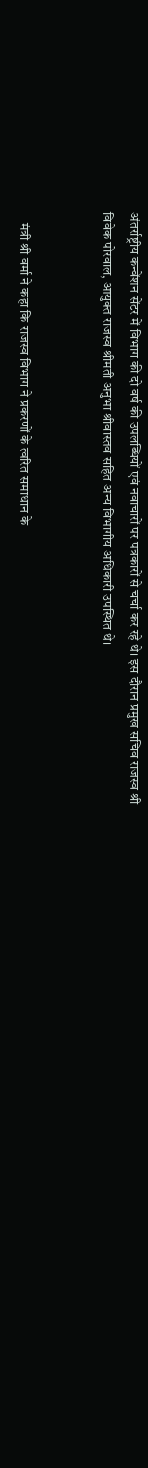अंतर्राष्ट्रीय कन्वेंशन सेंटर में विभाग की दो वर्ष की उपलब्धियों एवं नवाचारों पर पत्रकारों से चर्चा कर रहे थे। इस दौरान प्रमुख सचिव राजस्व श्री विवेक पोरवाल, आयुक्त राजस्व श्रीमती अनुभा श्रीवास्तव सहित अन्य विभागीय अधिकारी उपस्थित थे।


    मंत्री श्री वर्मा ने कहा कि राजस्व विभाग ने प्रकरणों के त्वरित समाधान के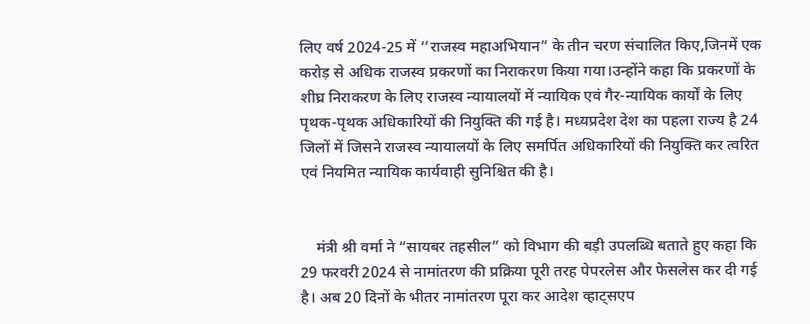लिए वर्ष 2024-25 में ‘’राजस्व महाअभियान” के तीन चरण संचालित किए,जिनमें एक करोड़ से अधिक राजस्व प्रकरणों का निराकरण किया गया।उन्होंने कहा कि प्रकरणों के शीघ्र निराकरण के लिए राजस्व न्यायालयों में न्यायिक एवं गैर-न्यायिक कार्यों के लिए पृथक-पृथक अधिकारियों की नियुक्ति की गई है। मध्यप्रदेश देश का पहला राज्य है 24 जिलों में जिसने राजस्व न्यायालयों के लिए समर्पित अधिकारियों की नियुक्ति कर त्वरित एवं नियमित न्यायिक कार्यवाही सुनिश्चित की है।


    मंत्री श्री वर्मा ने “सायबर तहसील” को विभाग की बड़ी उपलब्धि बताते हुए कहा कि 29 फरवरी 2024 से नामांतरण की प्रक्रिया पूरी तरह पेपरलेस और फेसलेस कर दी गई है। अब 20 दिनों के भीतर नामांतरण पूरा कर आदेश व्हाट्सएप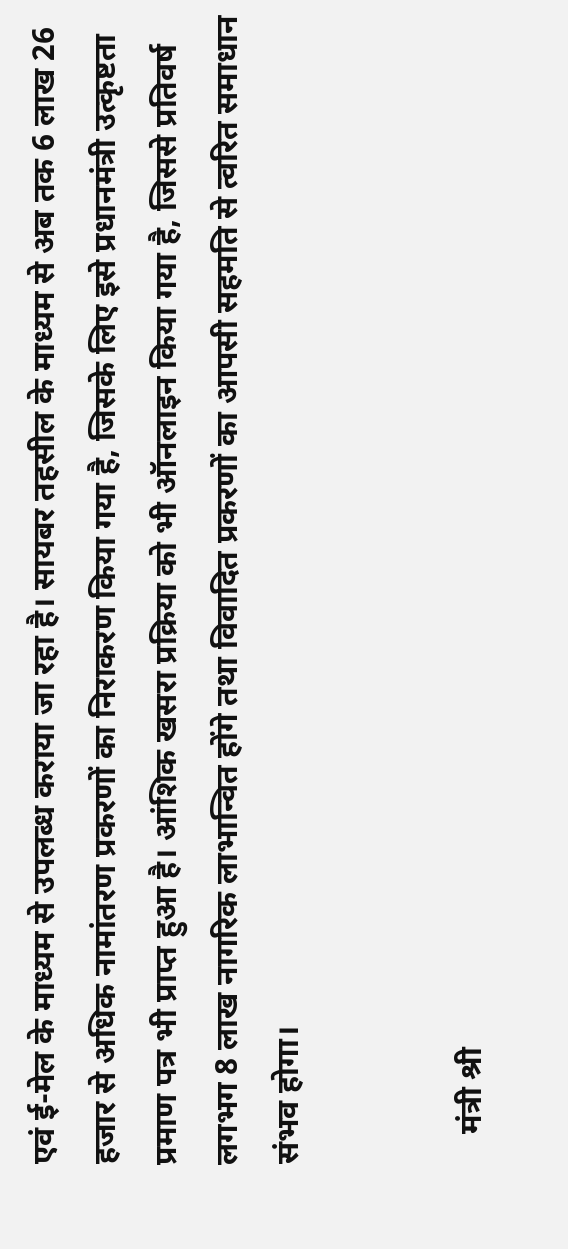एवं ई-मेल के माध्यम से उपलब्ध कराया जा रहा है। सायबर तहसील के माध्यम से अब तक 6 लाख 26 हजार से अधिक नामांतरण प्रकरणों का निराकरण किया गया है, जिसके लिए इसे प्रधानमंत्री उत्कृष्टता प्रमाण पत्र भी प्राप्त हुआ है। आंशिक खसरा प्रक्रिया को भी ऑनलाइन किया गया है, जिससे प्रतिवर्ष लगभग 8 लाख नागरिक लाभान्वित होंगे तथा विवादित प्रकरणों का आपसी सहमति से त्वरित समाधान संभव होगा।


    मंत्री श्री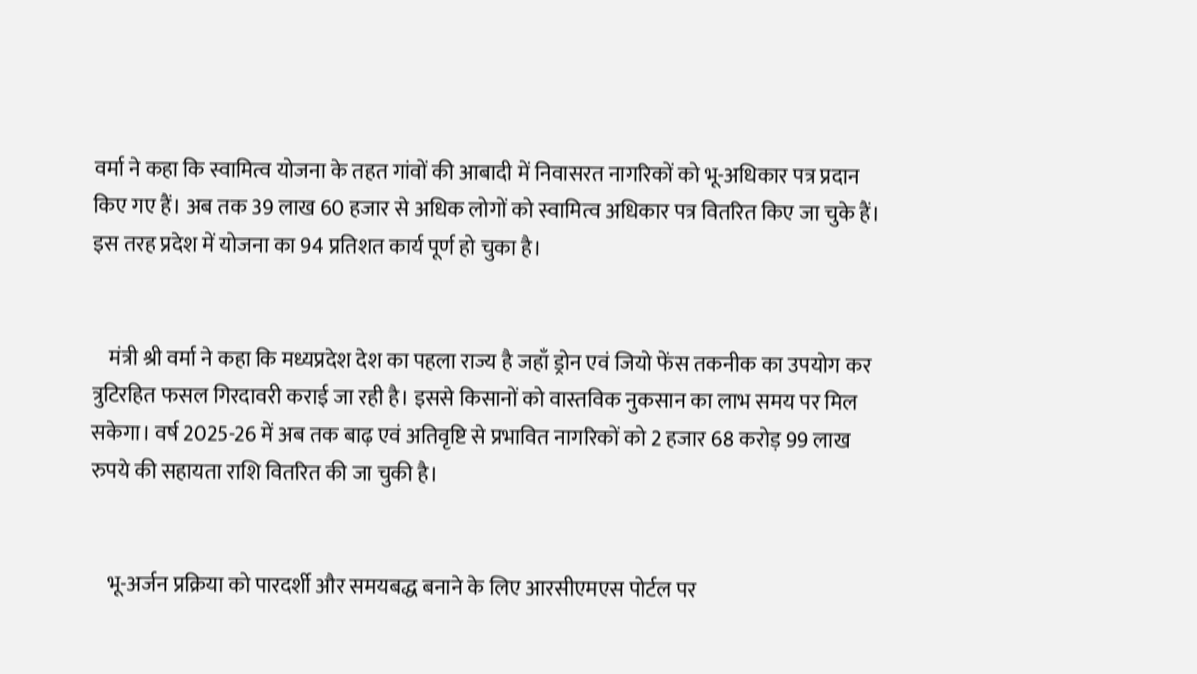वर्मा ने कहा कि स्वामित्व योजना के तहत गांवों की आबादी में निवासरत नागरिकों को भू-अधिकार पत्र प्रदान किए गए हैं। अब तक 39 लाख 60 हजार से अधिक लोगों को स्वामित्व अधिकार पत्र वितरित किए जा चुके हैं। इस तरह प्रदेश में योजना का 94 प्रतिशत कार्य पूर्ण हो चुका है।


    मंत्री श्री वर्मा ने कहा कि मध्यप्रदेश देश का पहला राज्य है जहाँ ड्रोन एवं जियो फेंस तकनीक का उपयोग कर त्रुटिरहित फसल गिरदावरी कराई जा रही है। इससे किसानों को वास्तविक नुकसान का लाभ समय पर मिल सकेगा। वर्ष 2025-26 में अब तक बाढ़ एवं अतिवृष्टि से प्रभावित नागरिकों को 2 हजार 68 करोड़ 99 लाख रुपये की सहायता राशि वितरित की जा चुकी है।


    भू-अर्जन प्रक्रिया को पारदर्शी और समयबद्ध बनाने के लिए आरसीएमएस पोर्टल पर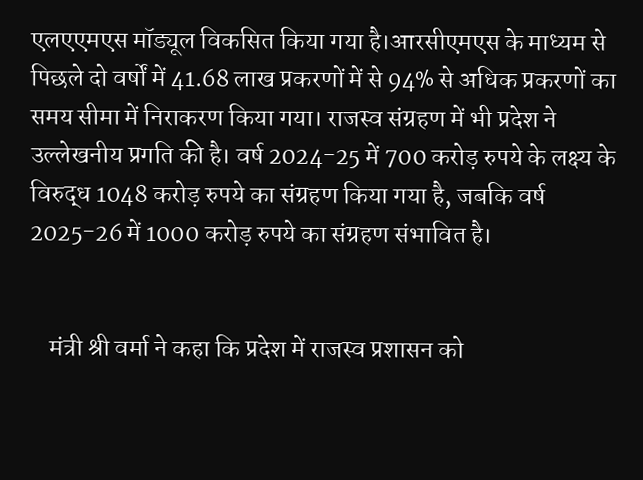एलएएमएस मॉड्यूल विकसित किया गया है।आरसीएमएस के माध्यम से पिछले दो वर्षों में 41.68 लाख प्रकरणों में से 94% से अधिक प्रकरणों का समय सीमा में निराकरण किया गया। राजस्व संग्रहण में भी प्रदेश ने उल्लेखनीय प्रगति की है। वर्ष 2024-25 में 700 करोड़ रुपये के लक्ष्य के विरुद्ध 1048 करोड़ रुपये का संग्रहण किया गया है, जबकि वर्ष 2025-26 में 1000 करोड़ रुपये का संग्रहण संभावित है।


    मंत्री श्री वर्मा ने कहा कि प्रदेश में राजस्व प्रशासन को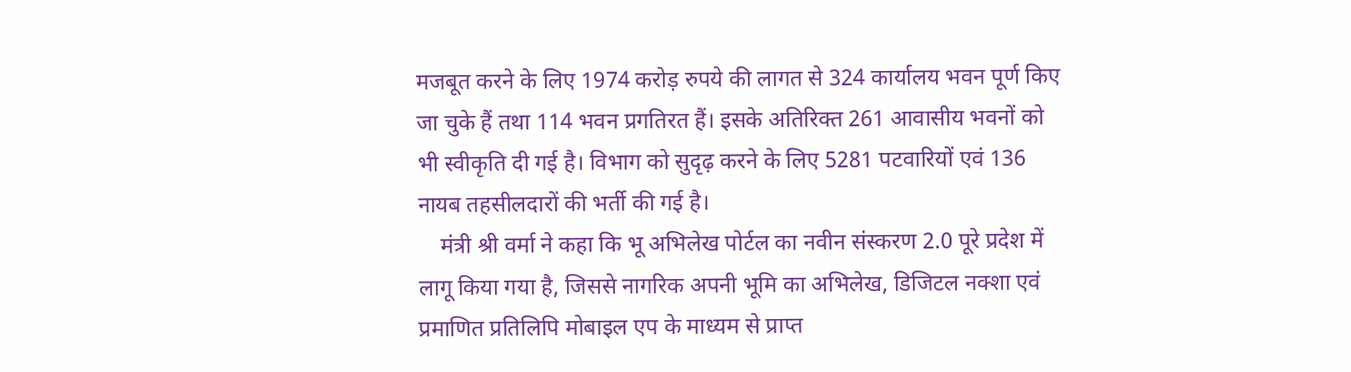मजबूत करने के लिए 1974 करोड़ रुपये की लागत से 324 कार्यालय भवन पूर्ण किए जा चुके हैं तथा 114 भवन प्रगतिरत हैं। इसके अतिरिक्त 261 आवासीय भवनों को भी स्वीकृति दी गई है। विभाग को सुदृढ़ करने के लिए 5281 पटवारियों एवं 136 नायब तहसीलदारों की भर्ती की गई है।
    मंत्री श्री वर्मा ने कहा कि भू अभिलेख पोर्टल का नवीन संस्करण 2.0 पूरे प्रदेश में लागू किया गया है, जिससे नागरिक अपनी भूमि का अभिलेख, डिजिटल नक्शा एवं प्रमाणित प्रतिलिपि मोबाइल एप के माध्यम से प्राप्त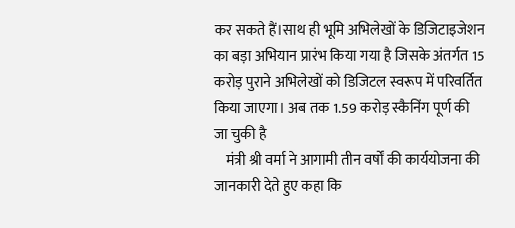कर सकते हैं।साथ ही भूमि अभिलेखों के डिजिटाइजेशन का बड़ा अभियान प्रारंभ किया गया है जिसके अंतर्गत 15 करोड़ पुराने अभिलेखों को डिजिटल स्वरूप में परिवर्तित किया जाएगा। अब तक 1.59 करोड़ स्कैनिंग पूर्ण की जा चुकी है
    मंत्री श्री वर्मा ने आगामी तीन वर्षों की कार्ययोजना की जानकारी देते हुए कहा कि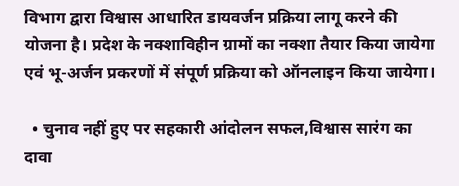विभाग द्वारा विश्वास आधारित डायवर्जन प्रक्रिया लागू करने की योजना है। प्रदेश के नक्शाविहीन ग्रामों का नक्शा तैयार किया जायेगा एवं भू-अर्जन प्रकरणों में संपूर्ण प्रक्रिया को ऑनलाइन किया जायेगा।

  • चुनाव नहीं हुए पर सहकारी आंदोलन सफल,विश्वास सारंग का दावा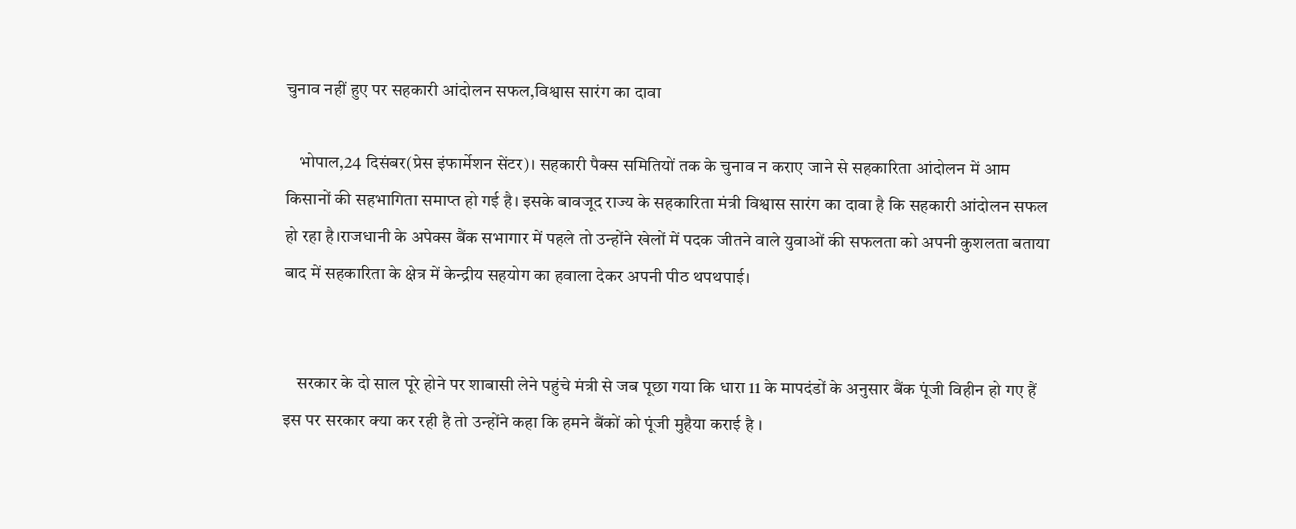चुनाव नहीं हुए पर सहकारी आंदोलन सफल,विश्वास सारंग का दावा

    भोपाल,24 दिसंबर(प्रेस इंफार्मेशन सेंटर)। सहकारी पैक्स समितियों तक के चुनाव न कराए जाने से सहकारिता आंदोलन में आम किसानों की सहभागिता समाप्त हो गई है। इसके बावजूद राज्य के सहकारिता मंत्री विश्वास सारंग का दावा है कि सहकारी आंदोलन सफल हो रहा है।राजधानी के अपेक्स बैंक सभागार में पहले तो उन्होंने खेलों में पदक जीतने वाले युवाओं की सफलता को अपनी कुशलता बताया बाद में सहकारिता के क्षेत्र में केन्द्रीय सहयोग का हवाला देकर अपनी पीठ थपथपाई।


    सरकार के दो साल पूरे होने पर शाबासी लेने पहुंचे मंत्री से जब पूछा गया कि धारा 11 के मापदंडों के अनुसार बैंक पूंजी विहीन हो गए हैं इस पर सरकार क्या कर रही है तो उन्होंने कहा कि हमने बैंकों को पूंजी मुहैया कराई है ।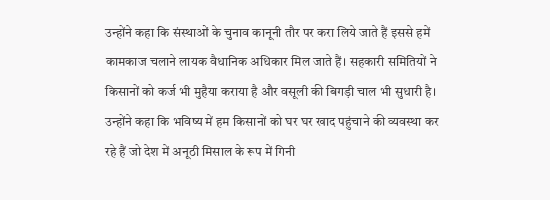उन्होंने कहा कि संस्थाओं के चुनाव कानूनी तौर पर करा लिये जाते हैं इससे हमें कामकाज चलाने लायक वैधानिक अधिकार मिल जाते हैं। सहकारी समितियों ने किसानों को कर्ज भी मुहैया कराया है और वसूली की बिगड़ी चाल भी सुधारी है। उन्होंने कहा कि भविष्य में हम किसानों को घर घर खाद पहुंचाने की व्यवस्था कर रहे हैं जो देश में अनूठी मिसाल के रूप में गिनी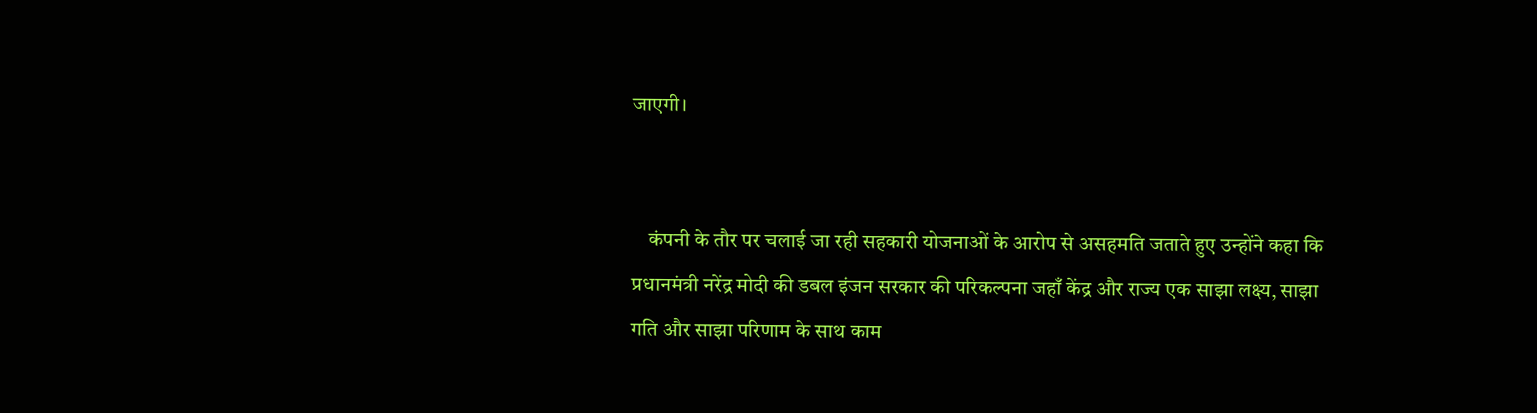जाएगी।


    कंपनी के तौर पर चलाई जा रही सहकारी योजनाओं के आरोप से असहमति जताते हुए उन्होंने कहा कि प्रधानमंत्री नरेंद्र मोदी की डबल इंजन सरकार की परिकल्पना जहाँ केंद्र और राज्य एक साझा लक्ष्य, साझा गति और साझा परिणाम के साथ काम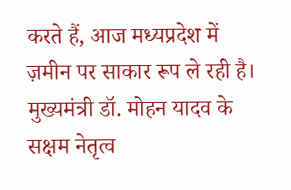करते हैं, आज मध्यप्रदेश में ज़मीन पर साकार रूप ले रही है। मुख्यमंत्री डॉ. मोहन यादव के सक्षम नेतृत्व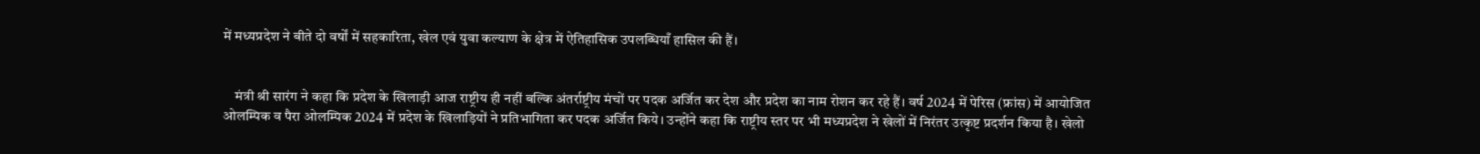में मध्यप्रदेश ने बीते दो वर्षों में सहकारिता, खेल एवं युवा कल्याण के क्षेत्र में ऐतिहासिक उपलब्धियाँ हासिल की हैं।


    मंत्री श्री सारंग ने कहा कि प्रदेश के खिलाड़ी आज राष्ट्रीय ही नहीं बल्कि अंतर्राष्ट्रीय मंचों पर पदक अर्जित कर देश और प्रदेश का नाम रोशन कर रहे हैं। वर्ष 2024 में पेरिस (फ्रांस) में आयोजित ओलम्पिक व पैरा ओलम्पिक 2024 में प्रदेश के खिलाड़ियों ने प्रतिभागिता कर पदक अर्जित किये। उन्होंने कहा कि राष्ट्रीय स्तर पर भी मध्यप्रदेश ने खेलों में निरंतर उत्कृष्ट प्रदर्शन किया है। खेलो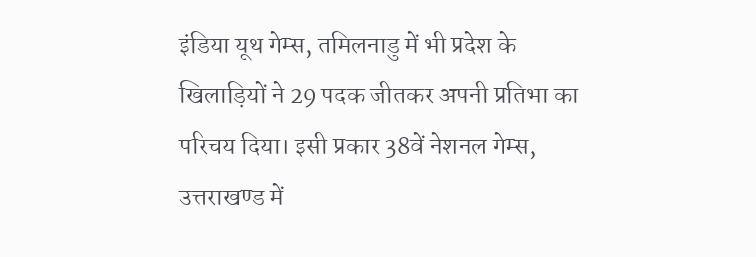इंडिया यूथ गेम्स, तमिलनाडु में भी प्रदेश के खिलाड़ियों ने 29 पदक जीतकर अपनी प्रतिभा का परिचय दिया। इसी प्रकार 38वें नेशनल गेम्स, उत्तराखण्ड में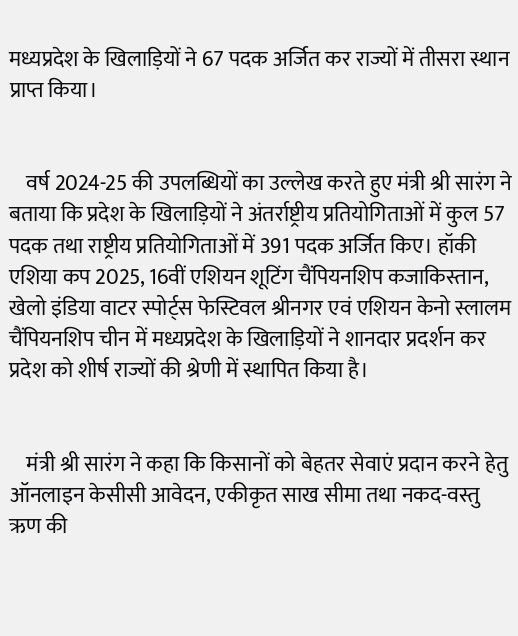मध्यप्रदेश के खिलाड़ियों ने 67 पदक अर्जित कर राज्यों में तीसरा स्थान प्राप्त किया।


    वर्ष 2024-25 की उपलब्धियों का उल्लेख करते हुए मंत्री श्री सारंग ने बताया कि प्रदेश के खिलाड़ियों ने अंतर्राष्ट्रीय प्रतियोगिताओं में कुल 57 पदक तथा राष्ट्रीय प्रतियोगिताओं में 391 पदक अर्जित किए। हॉकी एशिया कप 2025, 16वीं एशियन शूटिंग चैंपियनशिप कजाकिस्तान, खेलो इंडिया वाटर स्पोर्ट्स फेस्टिवल श्रीनगर एवं एशियन केनो स्लालम चैंपियनशिप चीन में मध्यप्रदेश के खिलाड़ियों ने शानदार प्रदर्शन कर प्रदेश को शीर्ष राज्यों की श्रेणी में स्थापित किया है।


    मंत्री श्री सारंग ने कहा कि किसानों को बेहतर सेवाएं प्रदान करने हेतु ऑनलाइन केसीसी आवेदन, एकीकृत साख सीमा तथा नकद-वस्तु ऋण की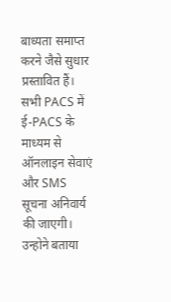बाध्यता समाप्त करने जैसे सुधार प्रस्तावित हैं। सभी PACS में ई-PACS के माध्यम से ऑनलाइन सेवाएं और SMS सूचना अनिवार्य की जाएगी। उन्होने बताया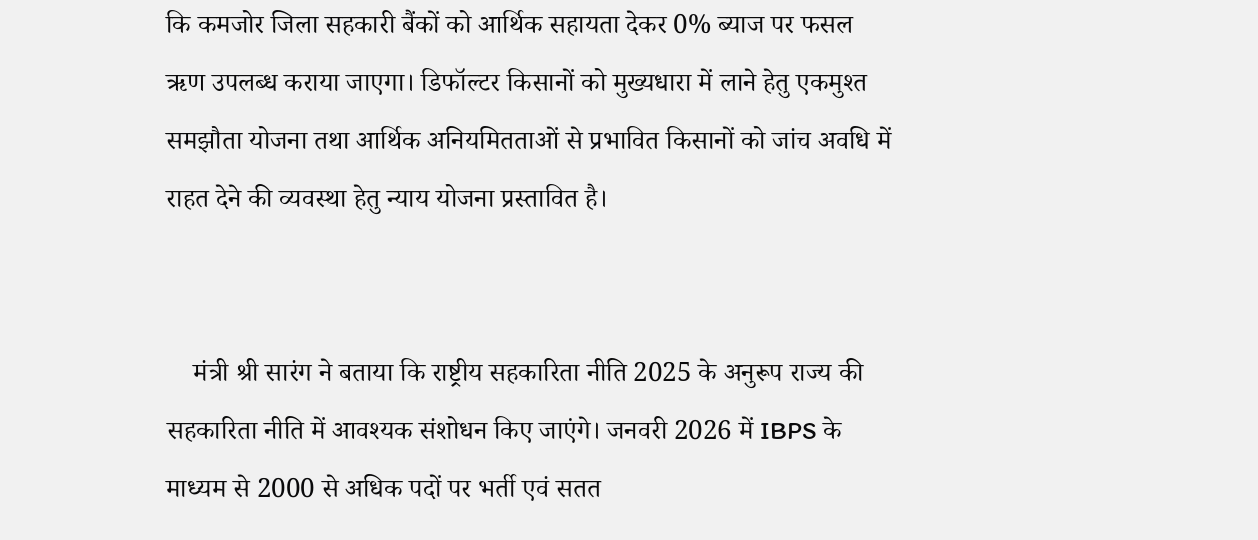कि कमजोर जिला सहकारी बैंकों को आर्थिक सहायता देकर 0% ब्याज पर फसल ऋण उपलब्ध कराया जाएगा। डिफॉल्टर किसानों को मुख्यधारा में लाने हेतु एकमुश्त समझौता योजना तथा आर्थिक अनियमितताओं से प्रभावित किसानों को जांच अवधि में राहत देने की व्यवस्था हेतु न्याय योजना प्रस्तावित है।


    मंत्री श्री सारंग ने बताया कि राष्ट्रीय सहकारिता नीति 2025 के अनुरूप राज्य की सहकारिता नीति में आवश्यक संशोधन किए जाएंगे। जनवरी 2026 में IBPS के माध्यम से 2000 से अधिक पदों पर भर्ती एवं सतत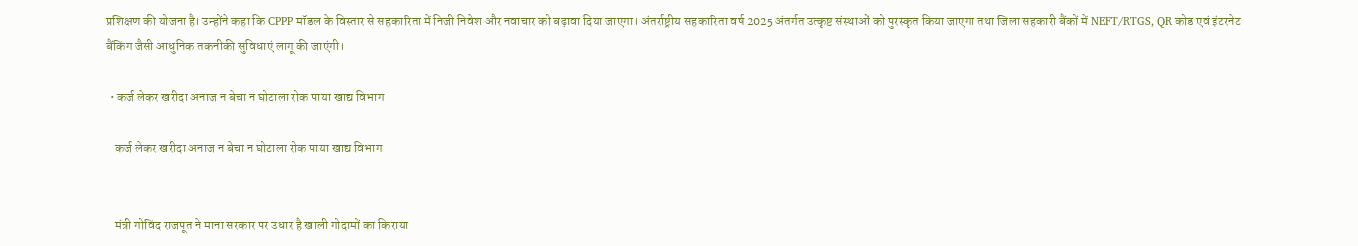प्रशिक्षण की योजना है। उन्होंने कहा कि CPPP मॉडल के विस्तार से सहकारिता में निजी निवेश और नवाचार को बढ़ावा दिया जाएगा। अंतर्राष्ट्रीय सहकारिता वर्ष 2025 अंतर्गत उत्कृष्ट संस्थाओं को पुरस्कृत किया जाएगा तथा जिला सहकारी बैंकों में NEFT/RTGS, QR कोड एवं इंटरनेट बैंकिंग जैसी आधुनिक तकनीकी सुविधाएं लागू की जाएंगी।

  • कर्ज लेकर खरीदा अनाज न बेचा न घोटाला रोक पाया खाद्य विभाग

    कर्ज लेकर खरीदा अनाज न बेचा न घोटाला रोक पाया खाद्य विभाग


    मंत्री गोविंद राजपूत ने माना सरकार पर उधार है खाली गोदामों का किराया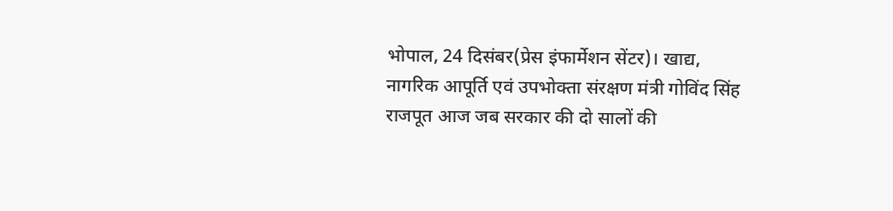भोपाल, 24 दिसंबर(प्रेस इंफार्मेशन सेंटर)। खाद्य, नागरिक आपूर्ति एवं उपभोक्ता संरक्षण मंत्री गोविंद सिंह राजपूत आज जब सरकार की दो सालों की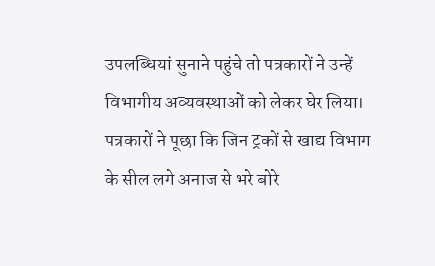उपलब्धियां सुनाने पहुंचे तो पत्रकारों ने उन्हें विभागीय अव्यवस्थाओं को लेकर घेर लिया। पत्रकारों ने पूछा कि जिन ट्रकों से खाद्य विभाग के सील लगे अनाज से भरे बोरे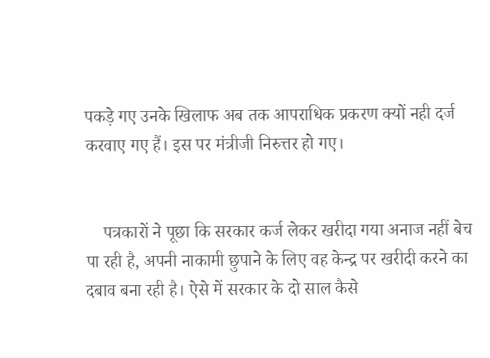पकड़े गए उनके खिलाफ अब तक आपराधिक प्रकरण क्यों नही दर्ज करवाए गए हैं। इस पर मंत्रीजी निरुत्तर हो गए।


    पत्रकारों ने पूछा कि सरकार कर्ज लेकर खरीदा गया अनाज नहीं बेच पा रही है, अपनी नाकामी छुपाने के लिए वह केन्द्र पर खरीदी करने का दबाव बना रही है। ऐसे में सरकार के दो साल कैसे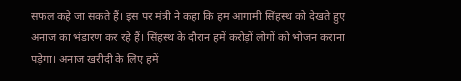सफल कहे जा सकते हैं। इस पर मंत्री ने कहा कि हम आगामी सिंहस्थ को देखते हुए अनाज का भंडारण कर रहे हैं। सिंहस्थ के दौरान हमें करोड़ों लोगों को भोजन कराना पड़ेगा। अनाज खरीदी के लिए हमें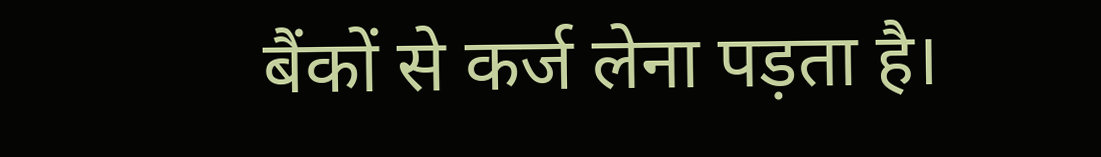बैंकों से कर्ज लेना पड़ता है।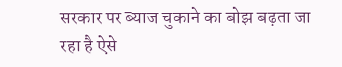सरकार पर ब्याज चुकाने का बोझ बढ़ता जा रहा है ऐसे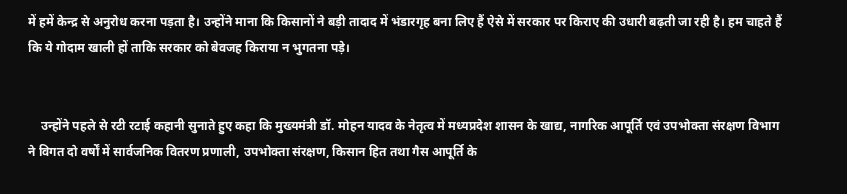में हमें केन्द्र से अनुरोध करना पड़ता है। उन्होंने माना कि किसानों ने बड़ी तादाद में भंडारगृह बना लिए हैं ऐसे में सरकार पर किराए की उधारी बढ़ती जा रही है। हम चाहते हैं कि ये गोदाम खाली हों ताकि सरकार को बेवजह किराया न भुगतना पड़े।


    उन्होंने पहले से रटी रटाई कहानी सुनाते हुए कहा कि मुख्यमंत्री डॉ. मोहन यादव के नेतृत्व में मध्यप्रदेश शासन के खाद्य, नागरिक आपूर्ति एवं उपभोक्ता संरक्षण विभाग ने विगत दो वर्षों में सार्वजनिक वितरण प्रणाली, उपभोक्ता संरक्षण, किसान हित तथा गैस आपूर्ति के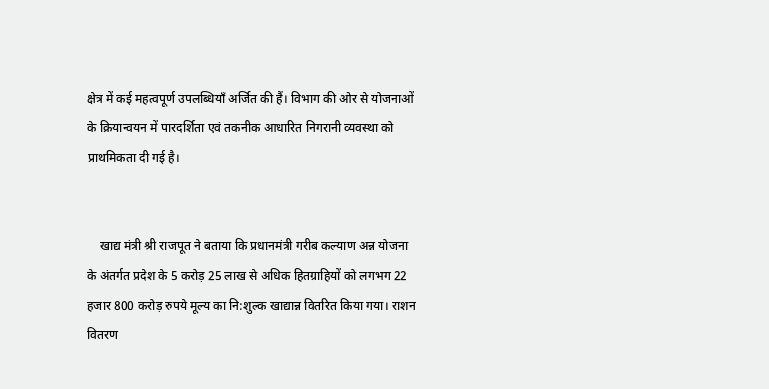क्षेत्र में कई महत्वपूर्ण उपलब्धियाँ अर्जित की हैं। विभाग की ओर से योजनाओं के क्रियान्वयन में पारदर्शिता एवं तकनीक आधारित निगरानी व्यवस्था को प्राथमिकता दी गई है।


    खाद्य मंत्री श्री राजपूत ने बताया कि प्रधानमंत्री गरीब कल्याण अन्न योजना के अंतर्गत प्रदेश के 5 करोड़ 25 लाख से अधिक हितग्राहियों को लगभग 22 हजार 800 करोड़ रुपये मूल्य का नि:शुल्क खाद्यान्न वितरित किया गया। राशन वितरण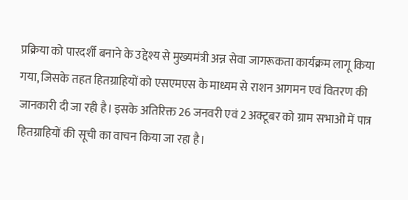प्रक्रिया को पारदर्शी बनाने के उद्देश्य से मुख्यमंत्री अन्न सेवा जागरूकता कार्यक्रम लागू किया गया, जिसके तहत हितग्राहियों को एसएमएस के माध्यम से राशन आगमन एवं वितरण की जानकारी दी जा रही है। इसके अतिरिक्त 26 जनवरी एवं 2 अक्टूबर को ग्राम सभाओं में पात्र हितग्राहियों की सूची का वाचन किया जा रहा है।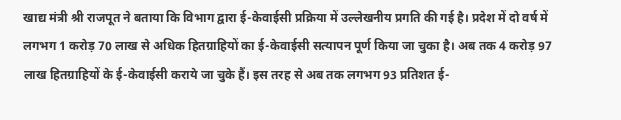खाद्य मंत्री श्री राजपूत ने बताया कि विभाग द्वारा ई-केवाईसी प्रक्रिया में उल्लेखनीय प्रगति की गई है। प्रदेश में दो वर्ष में लगभग 1 करोड़ 70 लाख से अधिक हितग्राहियों का ई-केवाईसी सत्यापन पूर्ण किया जा चुका है। अब तक 4 करोड़ 97 लाख हितग्राहियों के ई-केवाईसी कराये जा चुके हैं। इस तरह से अब तक लगभग 93 प्रतिशत ई-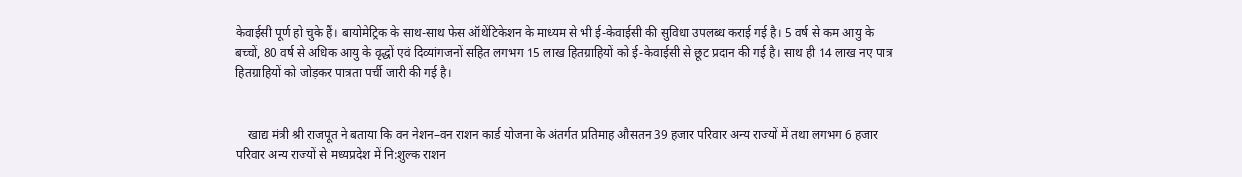केवाईसी पूर्ण हो चुके हैं। बायोमेट्रिक के साथ-साथ फेस ऑथेंटिकेशन के माध्यम से भी ई-केवाईसी की सुविधा उपलब्ध कराई गई है। 5 वर्ष से कम आयु के बच्चों, 80 वर्ष से अधिक आयु के वृद्धों एवं दिव्यांगजनों सहित लगभग 15 लाख हितग्राहियों को ई-केवाईसी से छूट प्रदान की गई है। साथ ही 14 लाख नए पात्र हितग्राहियों को जोड़कर पात्रता पर्ची जारी की गई है।


    खाद्य मंत्री श्री राजपूत ने बताया कि वन नेशन–वन राशन कार्ड योजना के अंतर्गत प्रतिमाह औसतन 39 हजार परिवार अन्य राज्यों में तथा लगभग 6 हजार परिवार अन्य राज्यों से मध्यप्रदेश में नि:शुल्क राशन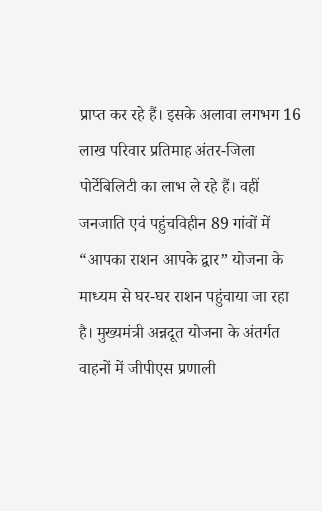प्राप्त कर रहे हैं। इसके अलावा लगभग 16 लाख परिवार प्रतिमाह अंतर-जिला पोर्टेबिलिटी का लाभ ले रहे हैं। वहीं जनजाति एवं पहुंचविहीन 89 गांवों में “आपका राशन आपके द्वार” योजना के माध्यम से घर-घर राशन पहुंचाया जा रहा है। मुख्यमंत्री अन्नदूत योजना के अंतर्गत वाहनों में जीपीएस प्रणाली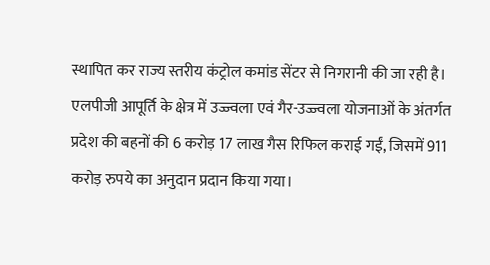स्थापित कर राज्य स्तरीय कंट्रोल कमांड सेंटर से निगरानी की जा रही है। एलपीजी आपूर्ति के क्षेत्र में उज्ज्वला एवं गैर-उज्ज्वला योजनाओं के अंतर्गत प्रदेश की बहनों की 6 करोड़ 17 लाख गैस रिफिल कराई गईं, जिसमें 911 करोड़ रुपये का अनुदान प्रदान किया गया।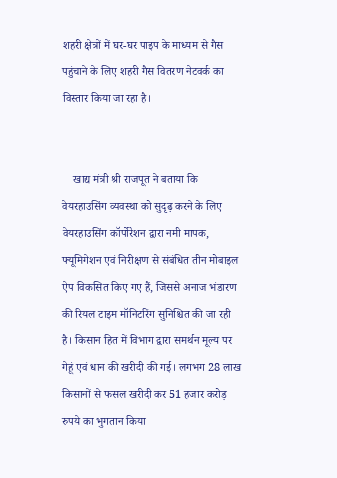शहरी क्षेत्रों में घर-घर पाइप के माध्यम से गैस पहुंचाने के लिए शहरी गैस वितरण नेटवर्क का विस्तार किया जा रहा है।


    खाद्य मंत्री श्री राजपूत ने बताया कि वेयरहाउसिंग व्यवस्था को सुदृढ़ करने के लिए वेयरहाउसिंग कॉर्पोरेशन द्वारा नमी मापक, फ्यूमिगेशन एवं निरीक्षण से संबंधित तीन मोबाइल ऐप विकसित किए गए हैं, जिससे अनाज भंडारण की रियल टाइम मॉनिटरिंग सुनिश्चित की जा रही है। किसान हित में विभाग द्वारा समर्थन मूल्य पर गेहूं एवं धान की खरीदी की गई। लगभग 28 लाख किसानों से फसल खरीदी कर 51 हजार करोड़ रुपये का भुगतान किया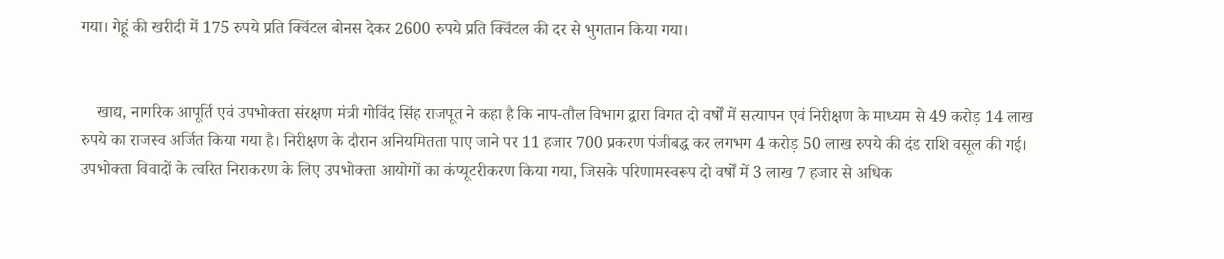गया। गेहूं की खरीदी में 175 रुपये प्रति क्विंटल बोनस देकर 2600 रुपये प्रति क्विंटल की दर से भुगतान किया गया।


    खाद्य, नागरिक आपूर्ति एवं उपभोक्ता संरक्षण मंत्री गोविंद सिंह राजपूत ने कहा है कि नाप-तौल विभाग द्वारा विगत दो वर्षों में सत्यापन एवं निरीक्षण के माध्यम से 49 करोड़ 14 लाख रुपये का राजस्व अर्जित किया गया है। निरीक्षण के दौरान अनियमितता पाए जाने पर 11 हजार 700 प्रकरण पंजीबद्ध कर लगभग 4 करोड़ 50 लाख रुपये की दंड राशि वसूल की गई। उपभोक्ता विवादों के त्वरित निराकरण के लिए उपभोक्ता आयोगों का कंप्यूटरीकरण किया गया, जिसके परिणामस्वरूप दो वर्षों में 3 लाख 7 हजार से अधिक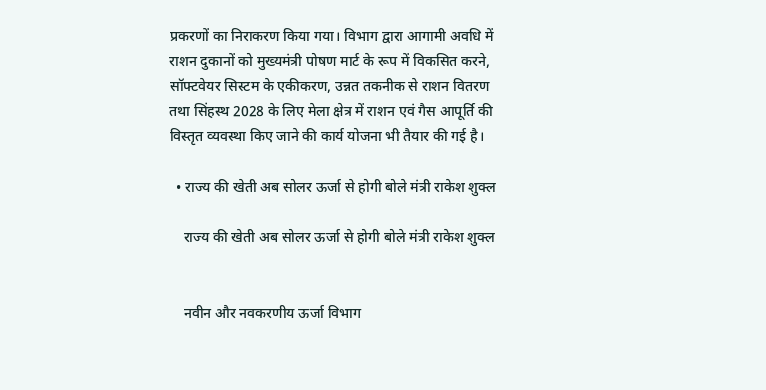प्रकरणों का निराकरण किया गया। विभाग द्वारा आगामी अवधि में राशन दुकानों को मुख्यमंत्री पोषण मार्ट के रूप में विकसित करने, सॉफ्टवेयर सिस्टम के एकीकरण, उन्नत तकनीक से राशन वितरण तथा सिंहस्थ 2028 के लिए मेला क्षेत्र में राशन एवं गैस आपूर्ति की विस्तृत व्यवस्था किए जाने की कार्य योजना भी तैयार की गई है।

  • राज्य की खेती अब सोलर ऊर्जा से होगी बोले मंत्री राकेश शुक्ल

    राज्य की खेती अब सोलर ऊर्जा से होगी बोले मंत्री राकेश शुक्ल


    नवीन और नवकरणीय ऊर्जा विभाग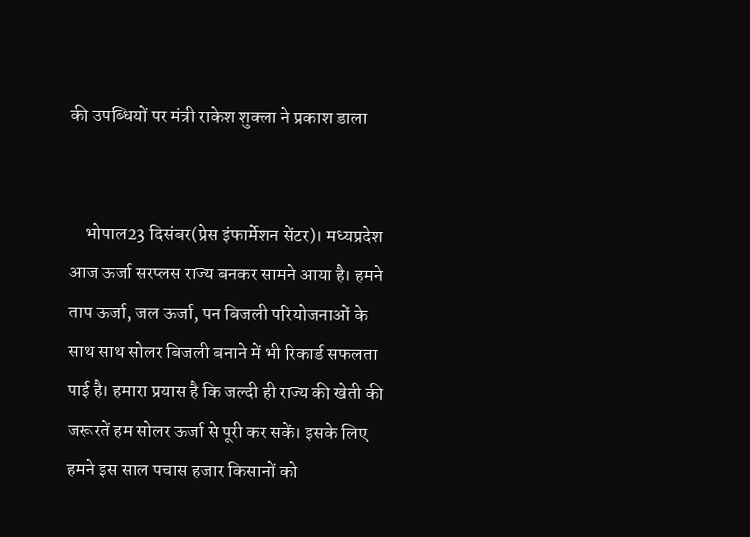की उपब्धियों पर मंत्री राकेश शुक्ला ने प्रकाश डाला


    भोपाल23 दिसंबर(प्रेस इंफार्मेशन सेंटर)। मध्यप्रदेश आज ऊर्जा सरप्लस राज्य बनकर सामने आया है। हमने ताप ऊर्जा, जल ऊर्जा, पन बिजली परियोजनाओं के साथ साथ सोलर बिजली बनाने में भी रिकार्ड सफलता पाई है। हमारा प्रयास है कि जल्दी ही राज्य की खेती की जरूरतें हम सोलर ऊर्जा से पूरी कर सकें। इसके लिए हमने इस साल पचास हजार किसानों को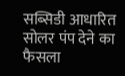सब्सिडी आधारित सोलर पंप देने का फैसला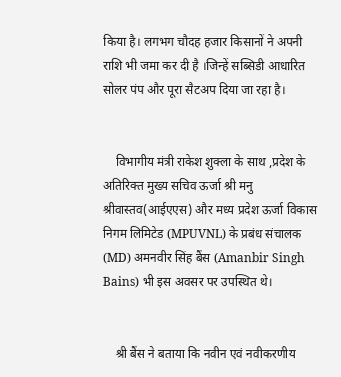किया है। लगभग चौदह हजार किसानों ने अपनी राशि भी जमा कर दी है ।जिन्हें सब्सिडी आधारित सोलर पंप और पूरा सैटअप दिया जा रहा है।


    विभागीय मंत्री राकेश शुक्ला के साथ ,प्रदेश के अतिरिक्त मुख्य सचिव ऊर्जा श्री मनु श्रीवास्तव(आईएएस) और मध्य प्रदेश ऊर्जा विकास निगम लिमिटेड (MPUVNL) के प्रबंध संचालक (MD) अमनवीर सिंह बैंस (Amanbir Singh Bains) भी इस अवसर पर उपस्थित थे।


    श्री बैंस ने बताया कि नवीन एवं नवीकरणीय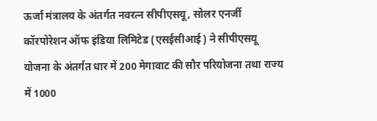ऊर्जा मंत्रालय के अंतर्गत नवरत्न सीपीएसयू, सोलर एनर्जी कॉरपोरेशन ऑफ इंडिया लिमिटेड (एसईसीआई) ने सीपीएसयू योजना के अंतर्गत धार में 200 मेगावाट की सौर परियोजना तथा राज्य में 1000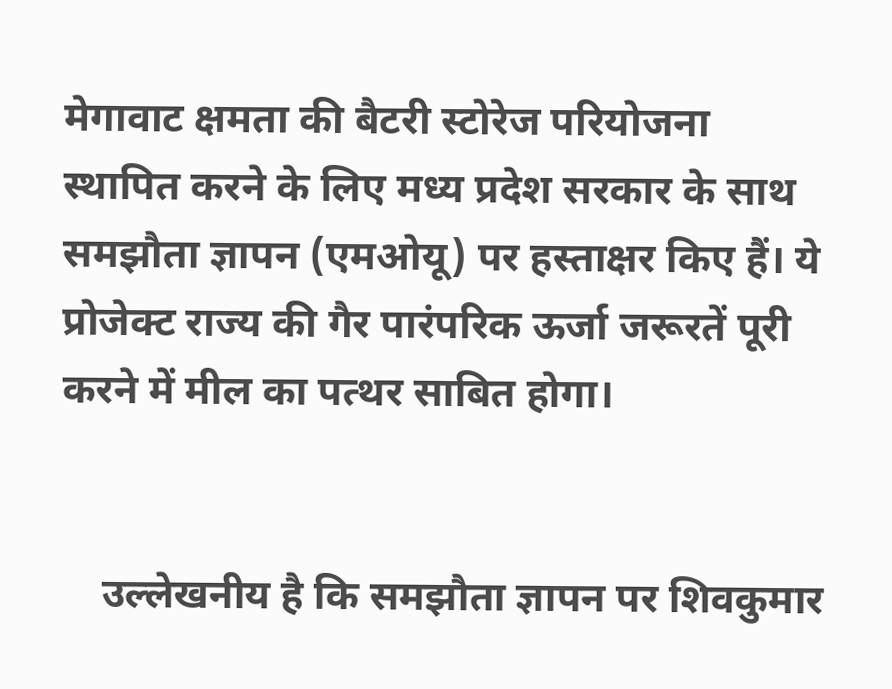मेगावाट क्षमता की बैटरी स्टोरेज परियोजना स्थापित करने के लिए मध्य प्रदेश सरकार के साथ समझौता ज्ञापन (एमओयू) पर हस्ताक्षर किए हैं। ये प्रोजेक्ट राज्य की गैर पारंपरिक ऊर्जा जरूरतें पूरी करने में मील का पत्थर साबित होगा।


    उल्लेखनीय है कि समझौता ज्ञापन पर शिवकुमार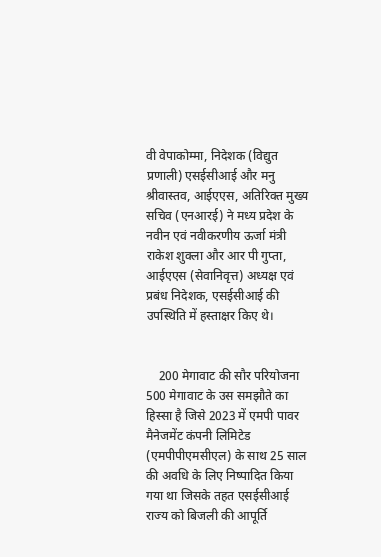वी वेपाकोम्मा, निदेशक (विद्युत प्रणाली) एसईसीआई और मनु श्रीवास्तव, आईएएस, अतिरिक्त मुख्य सचिव (एनआरई) ने मध्य प्रदेश के नवीन एवं नवीकरणीय ऊर्जा मंत्री राकेश शुक्ला और आर पी गुप्ता, आईएएस (सेवानिवृत्त) अध्यक्ष एवं प्रबंध निदेशक, एसईसीआई की उपस्थिति में हस्ताक्षर किए थे।


    200 मेगावाट की सौर परियोजना 500 मेगावाट के उस समझौते का हिस्सा है जिसे 2023 में एमपी पावर मैनेजमेंट कंपनी लिमिटेड (एमपीपीएमसीएल) के साथ 25 साल की अवधि के लिए निष्पादित किया गया था जिसके तहत एसईसीआई राज्य को बिजली की आपूर्ति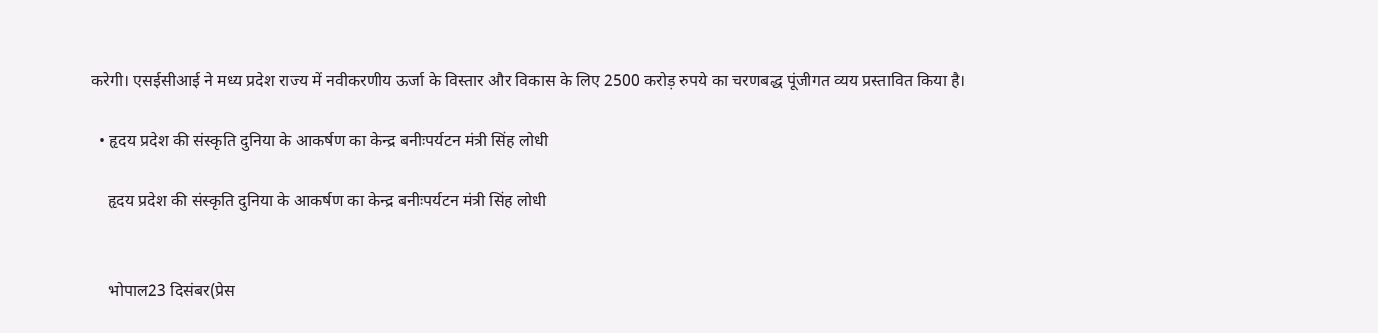करेगी। एसईसीआई ने मध्य प्रदेश राज्य में नवीकरणीय ऊर्जा के विस्तार और विकास के लिए 2500 करोड़ रुपये का चरणबद्ध पूंजीगत व्यय प्रस्तावित किया है।

  • हृदय प्रदेश की संस्कृति दुनिया के आकर्षण का केन्द्र बनीःपर्यटन मंत्री सिंह लोधी

    हृदय प्रदेश की संस्कृति दुनिया के आकर्षण का केन्द्र बनीःपर्यटन मंत्री सिंह लोधी


    भोपाल23 दिसंबर(प्रेस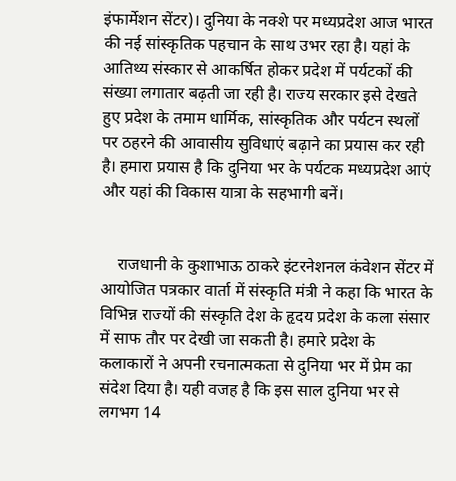इंफार्मेशन सेंटर)। दुनिया के नक्शे पर मध्यप्रदेश आज भारत की नई सांस्कृतिक पहचान के साथ उभर रहा है। यहां के आतिथ्य संस्कार से आकर्षित होकर प्रदेश में पर्यटकों की संख्या लगातार बढ़ती जा रही है। राज्य सरकार इसे देखते हुए प्रदेश के तमाम धार्मिक, सांस्कृतिक और पर्यटन स्थलों पर ठहरने की आवासीय सुविधाएं बढ़ाने का प्रयास कर रही है। हमारा प्रयास है कि दुनिया भर के पर्यटक मध्यप्रदेश आएं और यहां की विकास यात्रा के सहभागी बनें।


    राजधानी के कुशाभाऊ ठाकरे इंटरनेशनल कंवेशन सेंटर में आयोजित पत्रकार वार्ता में संस्कृति मंत्री ने कहा कि भारत के विभिन्न राज्यों की संस्कृति देश के हृदय प्रदेश के कला संसार में साफ तौर पर देखी जा सकती है। हमारे प्रदेश के कलाकारों ने अपनी रचनात्मकता से दुनिया भर में प्रेम का संदेश दिया है। यही वजह है कि इस साल दुनिया भर से लगभग 14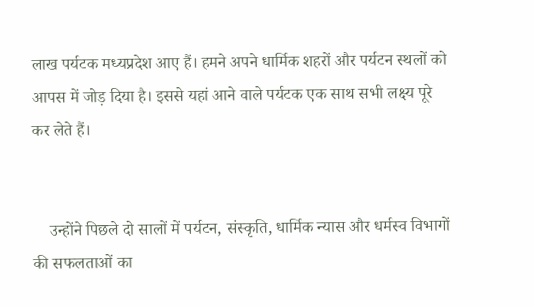लाख पर्यटक मध्यप्रदेश आए हैं। हमने अपने धार्मिक शहरों और पर्यटन स्थलों को आपस में जोड़ दिया है। इससे यहां आने वाले पर्यटक एक साथ सभी लक्ष्य पूरे कर लेते हैं।


    उन्होंने पिछले दो सालों में पर्यटन, संस्कृति, धार्मिक न्यास और धर्मस्व विभागों की सफलताओं का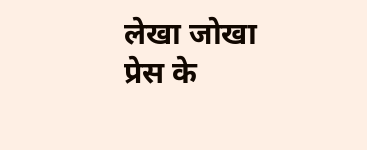लेखा जोखा प्रेस के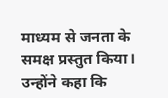माध्यम से जनता के समक्ष प्रस्तुत किया। उन्होंने कहा कि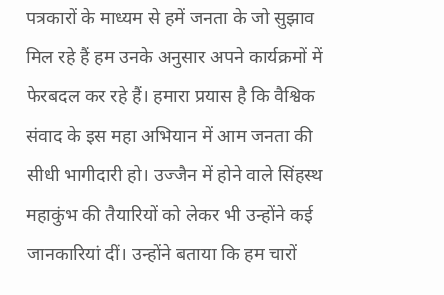पत्रकारों के माध्यम से हमें जनता के जो सुझाव मिल रहे हैं हम उनके अनुसार अपने कार्यक्रमों में फेरबदल कर रहे हैं। हमारा प्रयास है कि वैश्विक संवाद के इस महा अभियान में आम जनता की सीधी भागीदारी हो। उज्जैन में होने वाले सिंहस्थ महाकुंभ की तैयारियों को लेकर भी उन्होंने कई जानकारियां दीं। उन्होंने बताया कि हम चारों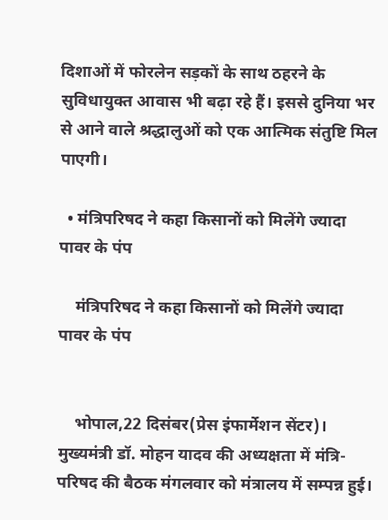दिशाओं में फोरलेन सड़कों के साथ ठहरने के सुविधायुक्त आवास भी बढ़ा रहे हैं। इससे दुनिया भर से आने वाले श्रद्धालुओं को एक आत्मिक संतुष्टि मिल पाएगी।

  • मंत्रिपरिषद ने कहा किसानों को मिलेंगे ज्यादा पावर के पंप

    मंत्रिपरिषद ने कहा किसानों को मिलेंगे ज्यादा पावर के पंप


    भोपाल,22 दिसंबर(प्रेस इंफार्मेशन सेंटर)। मुख्यमंत्री डॉ. मोहन यादव की अध्यक्षता में मंत्रि-परिषद की बैठक मंगलवार को मंत्रालय में सम्पन्न हुई।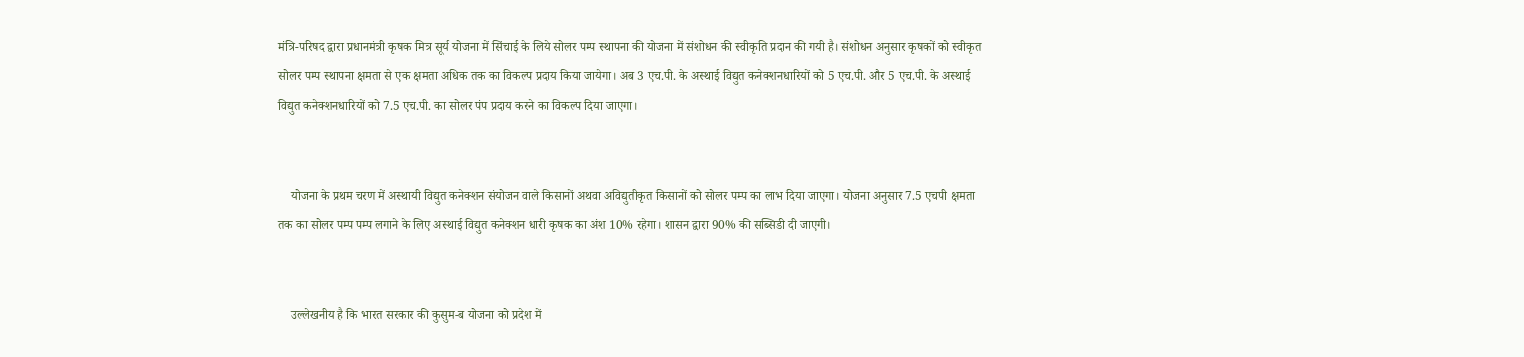मंत्रि-परिषद द्वारा प्रधानमंत्री कृषक मित्र सूर्य योजना में सिंचाई के लिये सोलर पम्प स्थापना की योजना में संशोधन की स्वीकृति प्रदान की गयी है। संशोधन अनुसार कृषकों को स्वीकृत सोलर पम्प स्थापना क्षमता से एक क्षमता अधिक तक का विकल्प प्रदाय किया जायेगा। अब 3 एच.पी. के अस्थाई विद्युत कनेक्शनधारियों को 5 एच.पी. और 5 एच.पी. के अस्थाई विद्युत कनेक्शनधारियों को 7.5 एच.पी. का सोलर पंप प्रदाय करने का विकल्प दिया जाएगा।


    योजना के प्रथम चरण में अस्थायी विद्युत कनेक्शन संयोजन वाले किसानों अथवा अविद्युतीकृत किसानों को सोलर पम्प का लाभ दिया जाएगा। योजना अनुसार 7.5 एचपी क्षमता तक का सोलर पम्प पम्प लगाने के लिए अस्थाई विद्युत कनेक्शन धारी कृषक का अंश 10% रहेगा। शासन द्वारा 90% की सब्सिडी दी जाएगी।


    उल्लेखनीय है कि भारत सरकार की कुसुम-ब योजना को प्रदेश में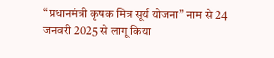“प्रधानमंत्री कृषक मित्र सूर्य योजना” नाम से 24 जनवरी 2025 से लागू किया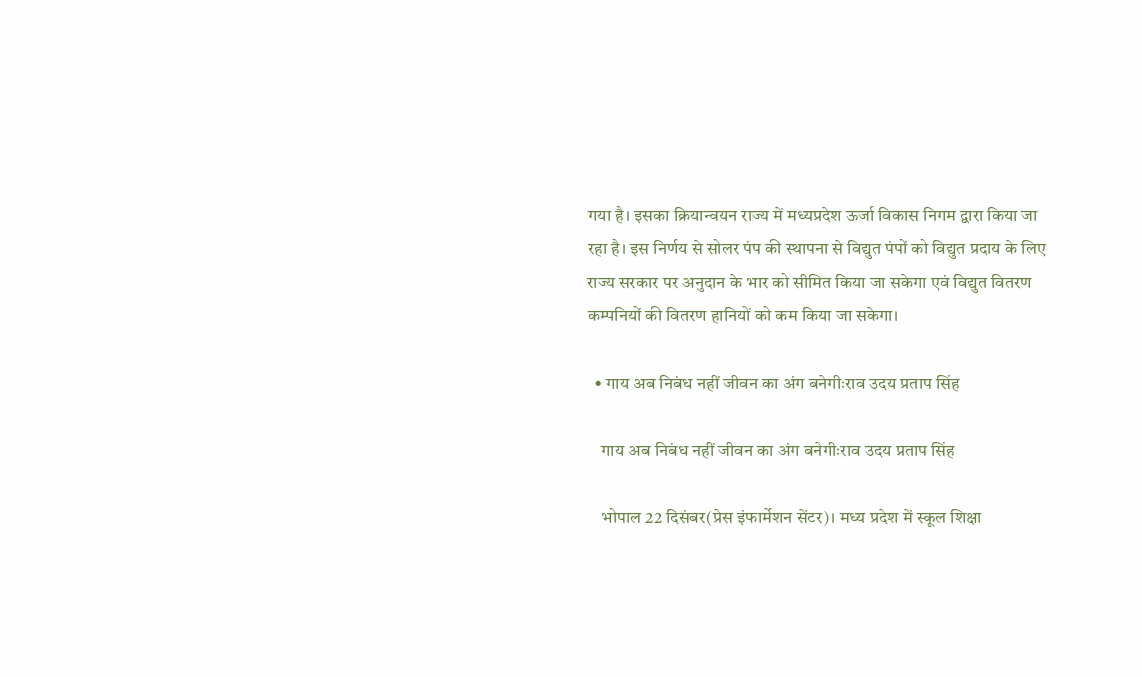गया है। इसका क्रियान्वयन राज्य में मध्यप्रदेश ऊर्जा विकास निगम द्वारा किया जा रहा है। इस निर्णय से सोलर पंप की स्थापना से विद्युत पंपों को विद्युत प्रदाय के लिए राज्य सरकार पर अनुदान के भार को सीमित किया जा सकेगा एवं विद्युत वितरण कम्पनियों की वितरण हानियों को कम किया जा सकेगा।

  • गाय अब निबंध नहीं जीवन का अंग बनेगीःराव उदय प्रताप सिंह

    गाय अब निबंध नहीं जीवन का अंग बनेगीःराव उदय प्रताप सिंह

    भोपाल 22 दिसंबर(प्रेस इंफार्मेशन सेंटर)। मध्य प्रदेश में स्कूल शिक्षा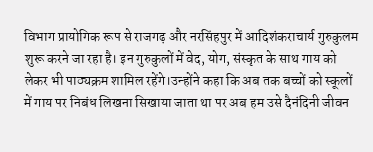विभाग प्रायोगिक रूप से राजगढ़ और नरसिंहपुर में आदिशंकराचार्य गुरुकुलम शुरू करने जा रहा है। इन गुरुकुलों में वेद, योग, संस्कृत के साथ गाय को लेकर भी पाठ्यक्रम शामिल रहेंगे।उन्होंने कहा कि अब तक बच्चों को स्कूलों में गाय पर निबंध लिखना सिखाया जाता था पर अब हम उसे दैनंदिनी जीवन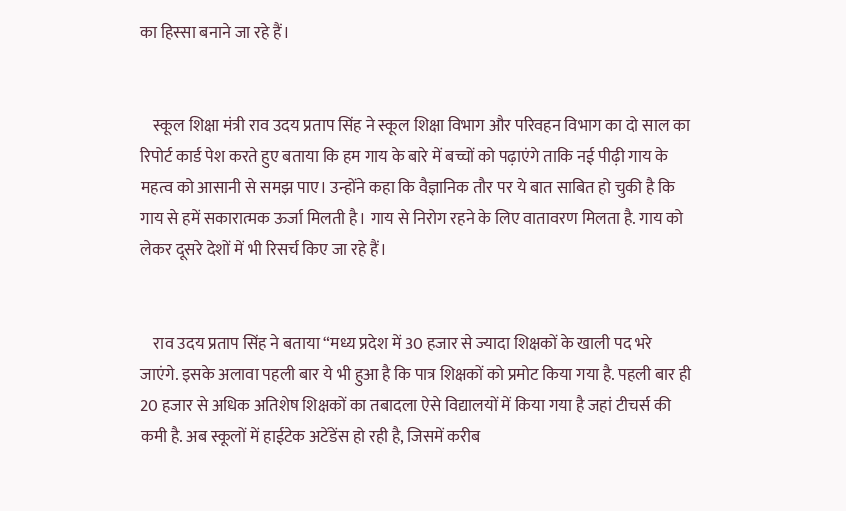का हिस्सा बनाने जा रहे हैं।


    स्कूल शिक्षा मंत्री राव उदय प्रताप सिंह ने स्कूल शिक्षा विभाग और परिवहन विभाग का दो साल का रिपोर्ट कार्ड पेश करते हुए बताया कि हम गाय के बारे में बच्चों को पढ़ाएंगे ताकि नई पीढ़ी गाय के महत्व को आसानी से समझ पाए। उन्होंने कहा कि वैज्ञानिक तौर पर ये बात साबित हो चुकी है कि गाय से हमें सकारात्मक ऊर्जा मिलती है। गाय से निरोग रहने के लिए वातावरण मिलता है. गाय को लेकर दूसरे देशों में भी रिसर्च किए जा रहे हैं।


    राव उदय प्रताप सिंह ने बताया “मध्य प्रदेश में 30 हजार से ज्यादा शिक्षकों के खाली पद भरे जाएंगे. इसके अलावा पहली बार ये भी हुआ है कि पात्र शिक्षकों को प्रमोट किया गया है. पहली बार ही 20 हजार से अधिक अतिशेष शिक्षकों का तबादला ऐसे विद्यालयों में किया गया है जहां टीचर्स की कमी है. अब स्कूलों में हाईटेक अटेंडेंस हो रही है, जिसमें करीब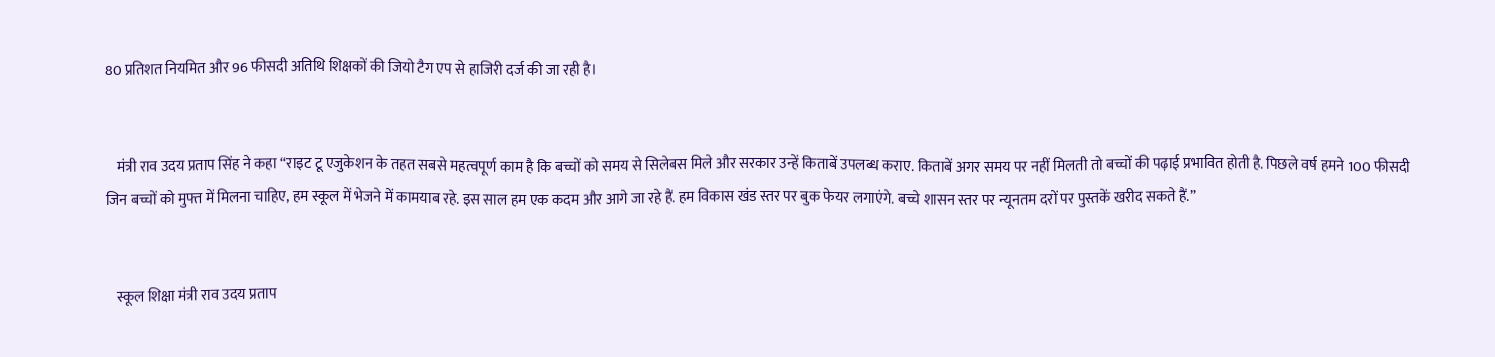80 प्रतिशत नियमित और 96 फीसदी अतिथि शिक्षकों की जियो टैग एप से हाजिरी दर्ज की जा रही है।


    मंत्री राव उदय प्रताप सिंह ने कहा “राइट टू एजुकेशन के तहत सबसे महत्वपूर्ण काम है कि बच्चों को समय से सिलेबस मिले और सरकार उन्हें किताबें उपलब्ध कराए. किताबें अगर समय पर नहीं मिलती तो बच्चों की पढ़ाई प्रभावित होती है. पिछले वर्ष हमने 100 फीसदी जिन बच्चों को मुफ्त में मिलना चाहिए, हम स्कूल में भेजने में कामयाब रहे. इस साल हम एक कदम और आगे जा रहे हैं. हम विकास खंड स्तर पर बुक फेयर लगाएंगे. बच्चे शासन स्तर पर न्यूनतम दरों पर पुस्तकें खरीद सकते हैं.”


    स्कूल शिक्षा मंत्री राव उदय प्रताप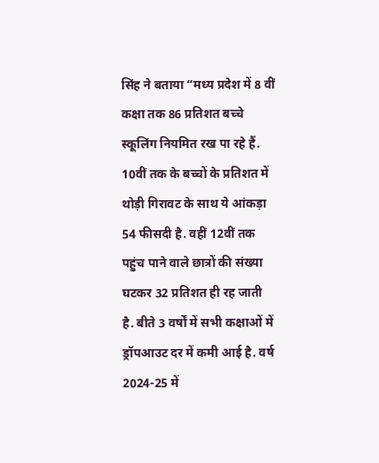सिंह ने बताया “मध्य प्रदेश में 8 वीं कक्षा तक 86 प्रतिशत बच्चे स्कूलिंग नियमित रख पा रहे हैं. 10वीं तक के बच्चों के प्रतिशत में थोड़ी गिरावट के साथ ये आंकड़ा 54 फीसदी है. वहीं 12वीं तक पहुंच पाने वाले छात्रों की संख्या घटकर 32 प्रतिशत ही रह जाती है. बीते 3 वर्षों में सभी कक्षाओं में ड्रॉपआउट दर में कमी आई है. वर्ष 2024-25 में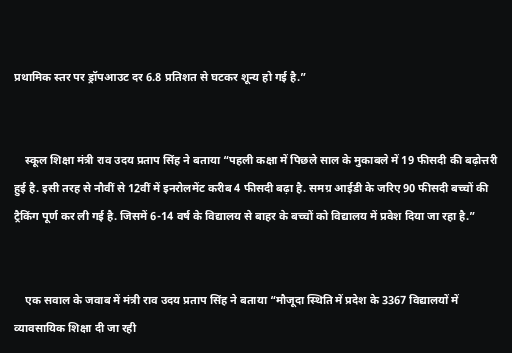प्रथामिक स्तर पर ड्रॉपआउट दर 6.8 प्रतिशत से घटकर शून्य हो गई है.”


    स्कूल शिक्षा मंत्री राव उदय प्रताप सिंह ने बताया “पहली कक्षा में पिछले साल के मुकाबले में 19 फीसदी की बढ़ोत्तरी हुई है. इसी तरह से नौवीं से 12वीं में इनरोलमेंट करीब 4 फीसदी बढ़ा है. समग्र आईडी के जरिए 90 फीसदी बच्चों की ट्रैकिंग पूर्ण कर ली गई है. जिसमें 6-14 वर्ष के विद्यालय से बाहर के बच्चों को विद्यालय में प्रवेश दिया जा रहा है.”


    एक सवाल के जवाब में मंत्री राव उदय प्रताप सिंह ने बताया “मौजूदा स्थिति में प्रदेश के 3367 विद्यालयों में व्यावसायिक शिक्षा दी जा रही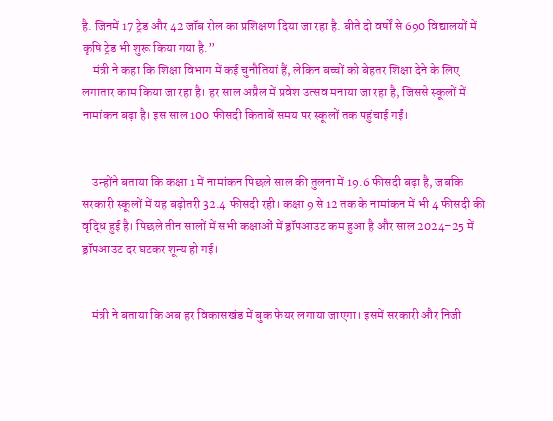है. जिनमें 17 ट्रेड और 42 जॉब रोल का प्रशिक्षण दिया जा रहा है. बीते दो वर्षों से 690 विद्यालयों में कृषि ट्रेड भी शुरू किया गया है.”
    मंत्री ने कहा कि शिक्षा विभाग में कई चुनौतियां हैं, लेकिन बच्चों को बेहतर शिक्षा देने के लिए लगातार काम किया जा रहा है। हर साल अप्रैल में प्रवेश उत्सव मनाया जा रहा है, जिससे स्कूलों में नामांकन बढ़ा है। इस साल 100 फीसदी किताबें समय पर स्कूलों तक पहुंचाई गईं।


    उन्होंने बताया कि कक्षा 1 में नामांकन पिछले साल की तुलना में 19.6 फीसदी बढ़ा है, जबकि सरकारी स्कूलों में यह बढ़ोतरी 32.4 फीसदी रही। कक्षा 9 से 12 तक के नामांकन में भी 4 फीसदी की वृद्धि हुई है। पिछले तीन सालों में सभी कक्षाओं में ड्रॉपआउट कम हुआ है और साल 2024–25 में ड्रॉपआउट दर घटकर शून्य हो गई।


    मंत्री ने बताया कि अब हर विकासखंड में बुक फेयर लगाया जाएगा। इसमें सरकारी और निजी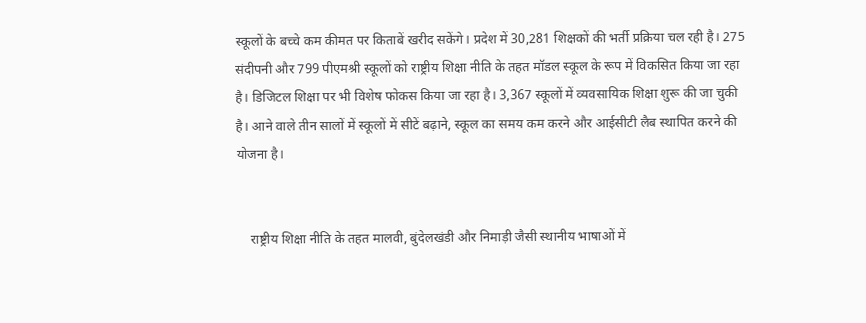स्कूलों के बच्चे कम कीमत पर किताबें खरीद सकेंगे। प्रदेश में 30,281 शिक्षकों की भर्ती प्रक्रिया चल रही है। 275 संदीपनी और 799 पीएमश्री स्कूलों को राष्ट्रीय शिक्षा नीति के तहत मॉडल स्कूल के रूप में विकसित किया जा रहा है। डिजिटल शिक्षा पर भी विशेष फोकस किया जा रहा है। 3,367 स्कूलों में व्यवसायिक शिक्षा शुरू की जा चुकी है। आने वाले तीन सालों में स्कूलों में सीटें बढ़ाने, स्कूल का समय कम करने और आईसीटी लैब स्थापित करने की योजना है।


    राष्ट्रीय शिक्षा नीति के तहत मालवी, बुंदेलखंडी और निमाड़ी जैसी स्थानीय भाषाओं में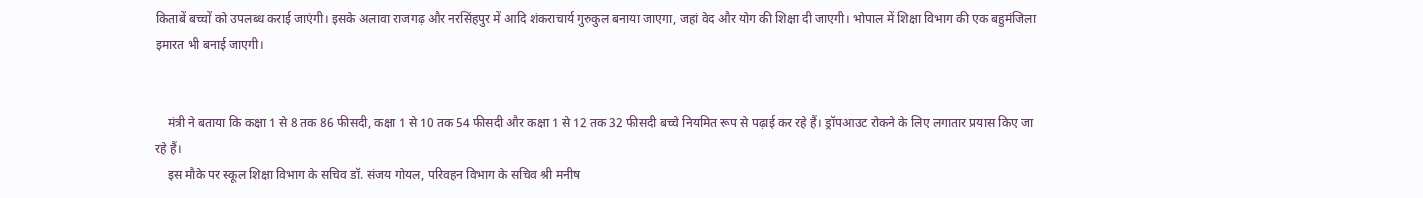किताबें बच्चों को उपलब्ध कराई जाएंगी। इसके अलावा राजगढ़ और नरसिंहपुर में आदि शंकराचार्य गुरुकुल बनाया जाएगा, जहां वेद और योग की शिक्षा दी जाएगी। भोपाल में शिक्षा विभाग की एक बहुमंजिला इमारत भी बनाई जाएगी।


    मंत्री ने बताया कि कक्षा 1 से 8 तक 86 फीसदी, कक्षा 1 से 10 तक 54 फीसदी और कक्षा 1 से 12 तक 32 फीसदी बच्चे नियमित रूप से पढ़ाई कर रहे हैं। ड्रॉपआउट रोकने के लिए लगातार प्रयास किए जा रहे हैं।
    इस मौके पर स्कूल शिक्षा विभाग के सचिव डॉ. संजय गोयल, परिवहन विभाग के सचिव श्री मनीष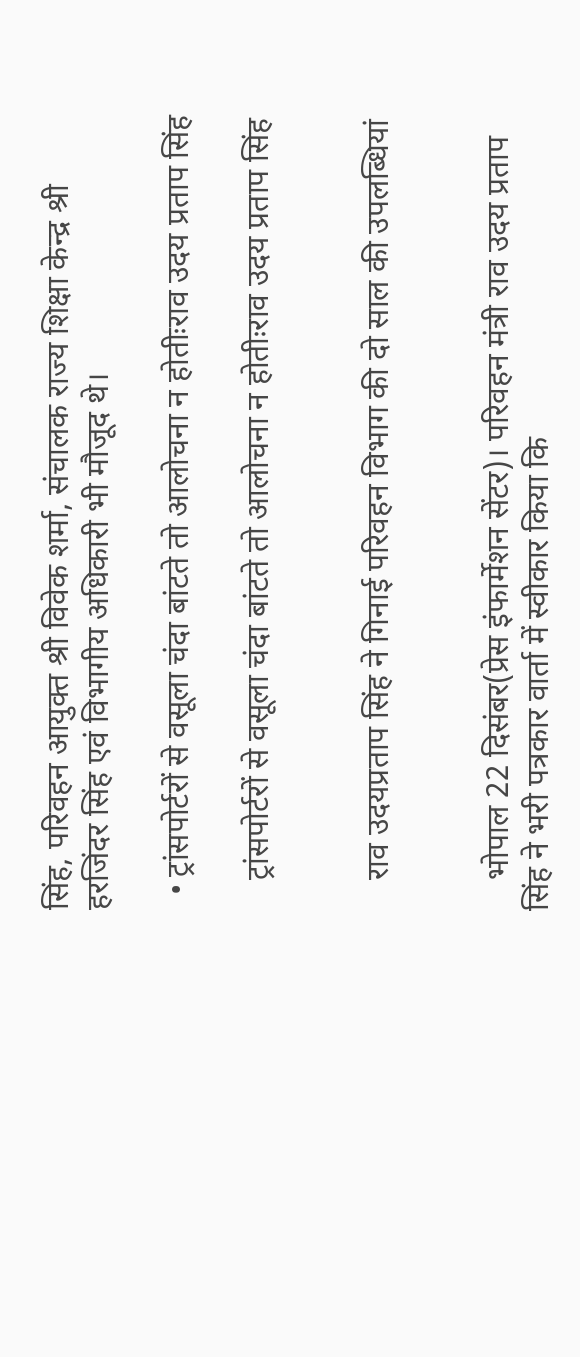सिंह, परिवहन आयुक्त श्री विवेक शर्मा, संचालक राज्य शिक्षा केन्द्र श्री हरजिंदर सिंह एवं विभागीय अधिकारी भी मौजूद थे।

  • ट्रांसपोर्टरों से वसूला चंदा बांटते तो आलोचना न होतीःराव उदय प्रताप सिंह

    ट्रांसपोर्टरों से वसूला चंदा बांटते तो आलोचना न होतीःराव उदय प्रताप सिंह


    राव उदयप्रताप सिंह ने गिनाई परिवहन विभाग की दो साल की उपलब्धियां


    भोपाल 22 दिसंबर(प्रेस इंफार्मेशन सेंटर)। परिवहन मंत्री राव उदय प्रताप सिंह ने भरी पत्रकार वार्ता में स्वीकार किया कि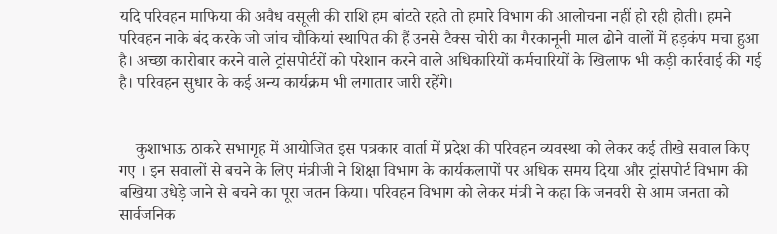यदि परिवहन माफिया की अवैध वसूली की राशि हम बांटते रहते तो हमारे विभाग की आलोचना नहीं हो रही होती। हमने परिवहन नाके बंद करके जो जांच चौकियां स्थापित की हैं उनसे टैक्स चोरी का गैरकानूनी माल ढोने वालों में हड़कंप मचा हुआ है। अच्छा कारोबार करने वाले ट्रांसपोर्टरों को परेशान करने वाले अधिकारियों कर्मचारियों के खिलाफ भी कड़ी कार्रवाई की गई है। परिवहन सुधार के कई अन्य कार्यक्रम भी लगातार जारी रहेंगे।


    कुशाभाऊ ठाकरे सभागृह में आयोजित इस पत्रकार वार्ता में प्रदेश की परिवहन व्यवस्था को लेकर कई तीखे सवाल किए गए । इन सवालों से बचने के लिए मंत्रीजी ने शिक्षा विभाग के कार्यकलापों पर अधिक समय दिया और ट्रांसपोर्ट विभाग की बखिया उधेड़े जाने से बचने का पूरा जतन किया। परिवहन विभाग को लेकर मंत्री ने कहा कि जनवरी से आम जनता को सार्वजनिक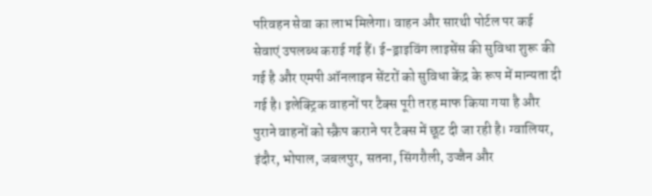परिवहन सेवा का लाभ मिलेगा। वाहन और सारथी पोर्टल पर कई सेवाएं उपलब्ध कराई गई हैं। ई-ड्राइविंग लाइसेंस की सुविधा शुरू की गई है और एमपी ऑनलाइन सेंटरों को सुविधा केंद्र के रूप में मान्यता दी गई है। इलेक्ट्रिक वाहनों पर टैक्स पूरी तरह माफ किया गया है और पुराने वाहनों को स्क्रैप कराने पर टैक्स में छूट दी जा रही है। ग्वालियर, इंदौर, भोपाल, जबलपुर, सतना, सिंगरौली, उज्जैन और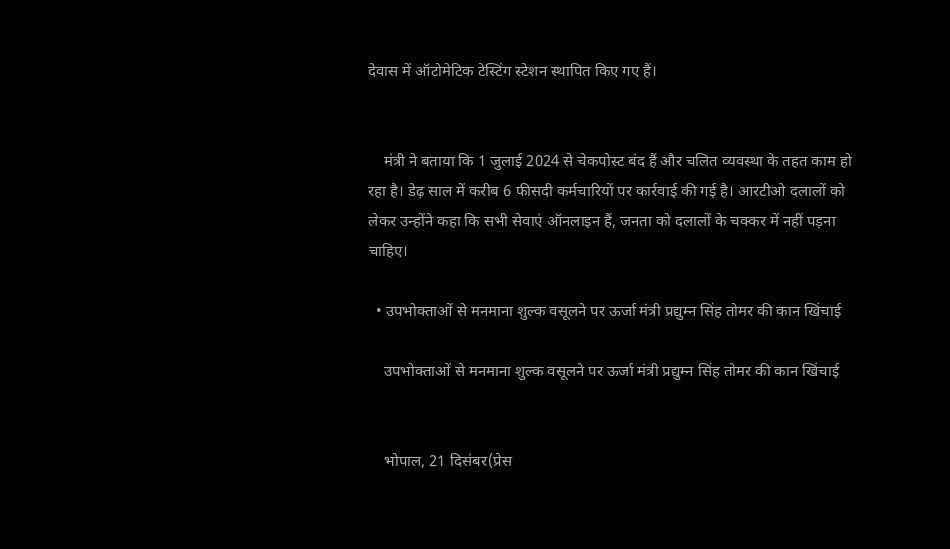देवास में ऑटोमेटिक टेस्टिंग स्टेशन स्थापित किए गए हैं।


    मंत्री ने बताया कि 1 जुलाई 2024 से चेकपोस्ट बंद हैं और चलित व्यवस्था के तहत काम हो रहा है। डेढ़ साल में करीब 6 फीसदी कर्मचारियों पर कार्रवाई की गई है। आरटीओ दलालों को लेकर उन्होंने कहा कि सभी सेवाएं ऑनलाइन हैं, जनता को दलालों के चक्कर में नहीं पड़ना चाहिए।

  • उपभोक्ताओं से मनमाना शुल्क वसूलने पर ऊर्जा मंत्री प्रद्युम्न सिंह तोमर की कान खिंचाई

    उपभोक्ताओं से मनमाना शुल्क वसूलने पर ऊर्जा मंत्री प्रद्युम्न सिंह तोमर की कान खिंचाई


    भोपाल, 21 दिसंबर(प्रेस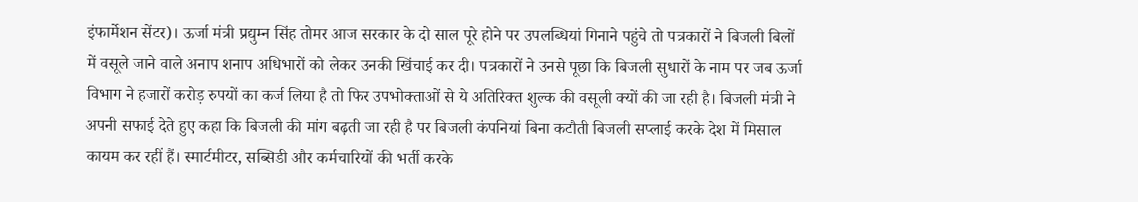इंफार्मेशन सेंटर)। ऊर्जा मंत्री प्रद्युम्न सिंह तोमर आज सरकार के दो साल पूरे होने पर उपलब्धियां गिनाने पहुंचे तो पत्रकारों ने बिजली बिलों में वसूले जाने वाले अनाप शनाप अधिभारों को लेकर उनकी खिंचाई कर दी। पत्रकारों ने उनसे पूछा कि बिजली सुधारों के नाम पर जब ऊर्जा विभाग ने हजारों करोड़ रुपयों का कर्ज लिया है तो फिर उपभोक्ताओं से ये अतिरिक्त शुल्क की वसूली क्यों की जा रही है। बिजली मंत्री ने अपनी सफाई देते हुए कहा कि बिजली की मांग बढ़ती जा रही है पर बिजली कंपनियां बिना कटौती बिजली सप्लाई करके देश में मिसाल कायम कर रहीं हैं। स्मार्टमीटर, सब्सिडी और कर्मचारियों की भर्ती करके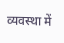व्यवस्था में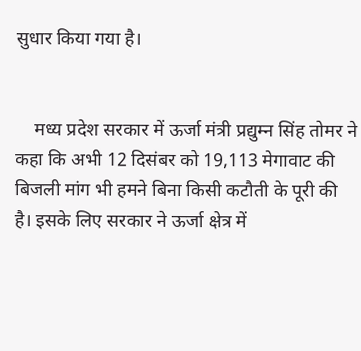सुधार किया गया है।


    मध्य प्रदेश सरकार में ऊर्जा मंत्री प्रद्युम्न सिंह तोमर ने कहा कि अभी 12 दिसंबर को 19,113 मेगावाट की बिजली मांग भी हमने बिना किसी कटौती के पूरी की है। इसके लिए सरकार ने ऊर्जा क्षेत्र में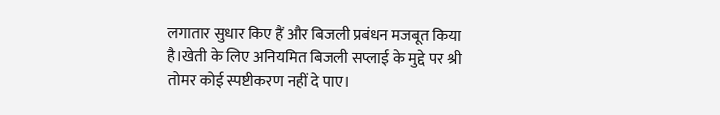लगातार सुधार किए हैं और बिजली प्रबंधन मजबूत किया है।खेती के लिए अनियमित बिजली सप्लाई के मुद्दे पर श्री तोमर कोई स्पष्टीकरण नहीं दे पाए।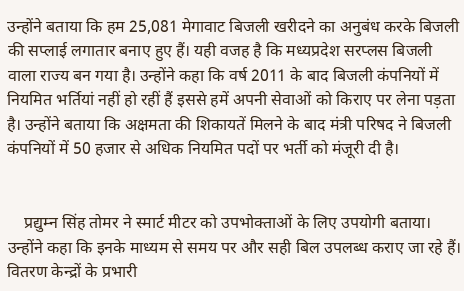उन्होंने बताया कि हम 25,081 मेगावाट बिजली खरीदने का अनुबंध करके बिजली की सप्लाई लगातार बनाए हुए हैं। यही वजह है कि मध्यप्रदेश सरप्लस बिजली वाला राज्य बन गया है। उन्होंने कहा कि वर्ष 2011 के बाद बिजली कंपनियों में नियमित भर्तियां नहीं हो रहीं हैं इससे हमें अपनी सेवाओं को किराए पर लेना पड़ता है। उन्होंने बताया कि अक्षमता की शिकायतें मिलने के बाद मंत्री परिषद ने बिजली कंपनियों में 50 हजार से अधिक नियमित पदों पर भर्ती को मंजूरी दी है।


    प्रद्युम्न सिंह तोमर ने स्मार्ट मीटर को उपभोक्ताओं के लिए उपयोगी बताया। उन्होंने कहा कि इनके माध्यम से समय पर और सही बिल उपलब्ध कराए जा रहे हैं। वितरण केन्द्रों के प्रभारी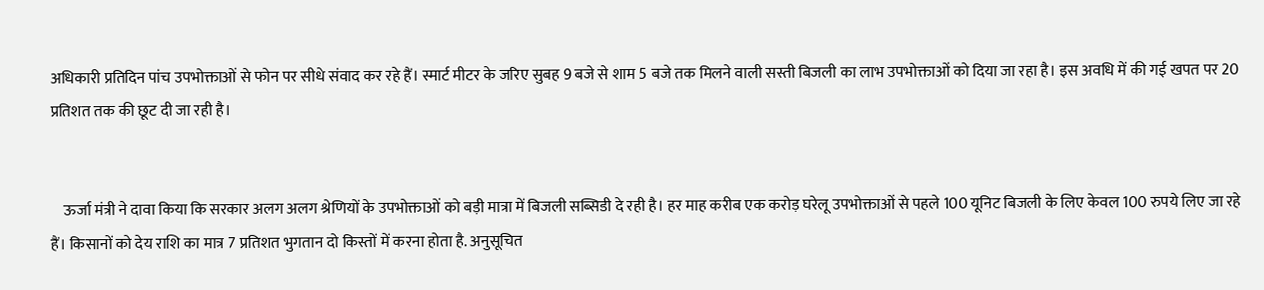अधिकारी प्रतिदिन पांच उपभोक्ताओं से फोन पर सीधे संवाद कर रहे हैं। स्मार्ट मीटर के जरिए सुबह 9 बजे से शाम 5 बजे तक मिलने वाली सस्ती बिजली का लाभ उपभोक्ताओं को दिया जा रहा है। इस अवधि में की गई खपत पर 20 प्रतिशत तक की छूट दी जा रही है।


    ऊर्जा मंत्री ने दावा किया कि सरकार अलग अलग श्रेणियों के उपभोक्ताओं को बड़ी मात्रा में बिजली सब्सिडी दे रही है। हर माह करीब एक करोड़ घरेलू उपभोक्ताओं से पहले 100 यूनिट बिजली के लिए केवल 100 रुपये लिए जा रहे हैं। किसानों को देय राशि का मात्र 7 प्रतिशत भुगतान दो किस्तों में करना होता है. अनुसूचित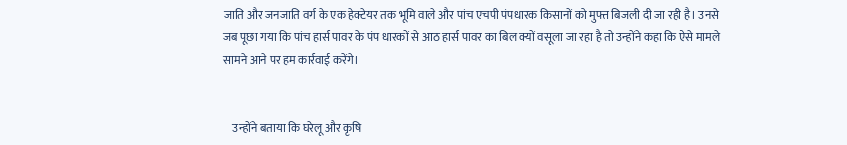जाति और जनजाति वर्ग के एक हेक्टेयर तक भूमि वाले और पांच एचपी पंपधारक किसानों को मुफ्त बिजली दी जा रही है। उनसे जब पूछा गया कि पांच हार्स पावर के पंप धारकों से आठ हार्स पावर का बिल क्यों वसूला जा रहा है तो उन्होंने कहा कि ऐसे मामले सामने आने पर हम कार्रवाई करेंगे।


    उन्होंने बताया कि घरेलू और कृषि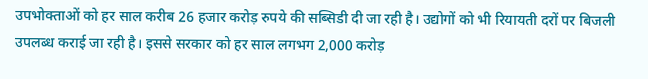उपभोक्ताओं को हर साल करीब 26 हजार करोड़ रुपये की सब्सिडी दी जा रही है। उद्योगों को भी रियायती दरों पर बिजली उपलब्ध कराई जा रही है। इससे सरकार को हर साल लगभग 2,000 करोड़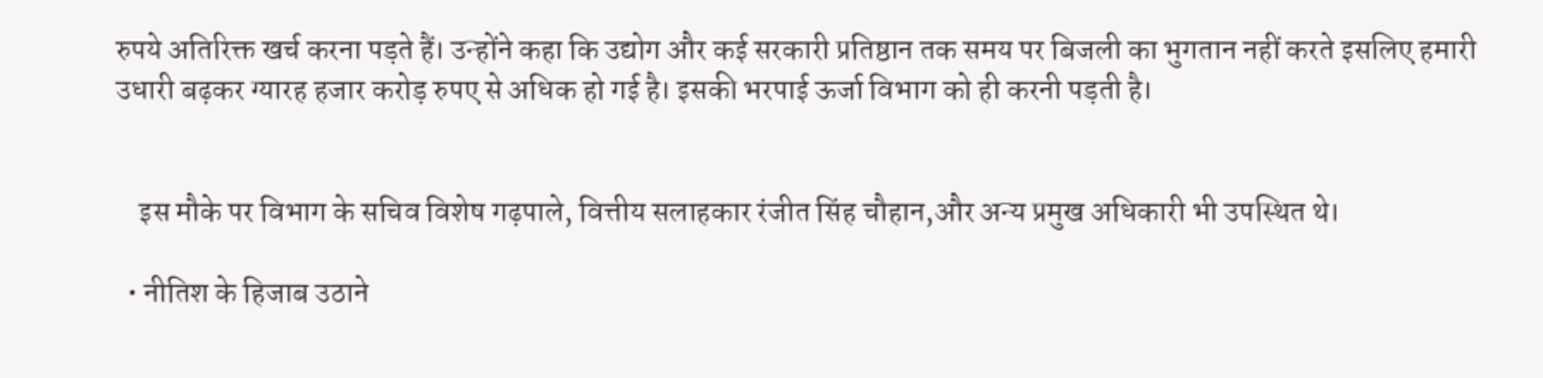रुपये अतिरिक्त खर्च करना पड़ते हैं। उन्होंने कहा कि उद्योग और कई सरकारी प्रतिष्ठान तक समय पर बिजली का भुगतान नहीं करते इसलिए हमारी उधारी बढ़कर ग्यारह हजार करोड़ रुपए से अधिक हो गई है। इसकी भरपाई ऊर्जा विभाग को ही करनी पड़ती है।


    इस मौके पर विभाग के सचिव विशेष गढ़पाले, वित्तीय सलाहकार रंजीत सिंह चौहान,और अन्य प्रमुख अधिकारी भी उपस्थित थे।

  • नीतिश के हिजाब उठाने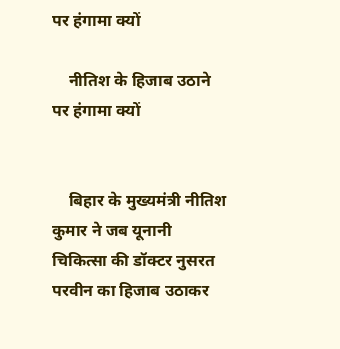पर हंगामा क्यों

    नीतिश के हिजाब उठाने पर हंगामा क्यों


    बिहार के मुख्यमंत्री नीतिश कुमार ने जब यूनानी चिकित्सा की डॉक्टर नुसरत परवीन का हिजाब उठाकर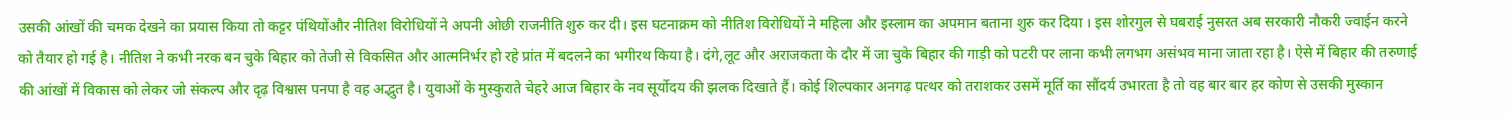उसकी आंखों की चमक देखने का प्रयास किया तो कट्टर पंथियोंऔर नीतिश विरोधियों ने अपनी ओछी राजनीति शुरु कर दी। इस घटनाक्रम को नीतिश विरोधियों ने महिला और इस्लाम का अपमान बताना शुरु कर दिया । इस शोरगुल से घबराई नुसरत अब सरकारी नौकरी ज्वाईन करने को तैयार हो गई है। नीतिश ने कभी नरक बन चुके बिहार को तेजी से विकसित और आत्मनिर्भर हो रहे प्रांत में बदलने का भगीरथ किया है। दंगे,लूट और अराजकता के दौर में जा चुके बिहार की गाड़ी को पटरी पर लाना कभी लगभग असंभव माना जाता रहा है। ऐसे में बिहार की तरुणाई की आंखों में विकास को लेकर जो संकल्प और दृढ़ विश्वास पनपा है वह अद्भुत है। युवाओं के मुस्कुराते चेहरे आज बिहार के नव सूर्योदय की झलक दिखाते हैं। कोई शिल्पकार अनगढ़ पत्थर को तराशकर उसमें मूर्ति का सौंदर्य उभारता है तो वह बार बार हर कोण से उसकी मुस्कान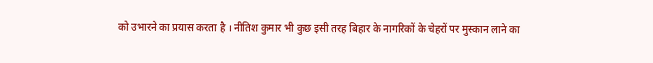को उभारने का प्रयास करता है । नीतिश कुमार भी कुछ इसी तरह बिहार के नागरिकों के चेहरों पर मुस्कान लाने का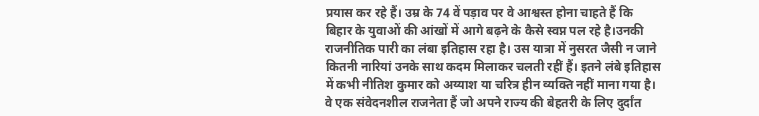प्रयास कर रहे हैं। उम्र के 74 वें पड़ाव पर वे आश्वस्त होना चाहते हैं कि बिहार के युवाओं की आंखों में आगे बढ़ने के कैसे स्वप्न पल रहे है।उनकी राजनीतिक पारी का लंबा इतिहास रहा है। उस यात्रा में नुसरत जैसी न जाने कितनी नारियां उनके साथ कदम मिलाकर चलती रहीं हैं। इतने लंबे इतिहास में कभी नीतिश कुमार को अय्याश या चरित्र हीन व्यक्ति नहीं माना गया है। वे एक संवेदनशील राजनेता हैं जो अपने राज्य की बेहतरी के लिए दुर्दांत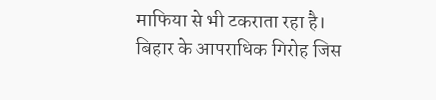माफिया से भी टकराता रहा है। बिहार के आपराधिक गिरोह जिस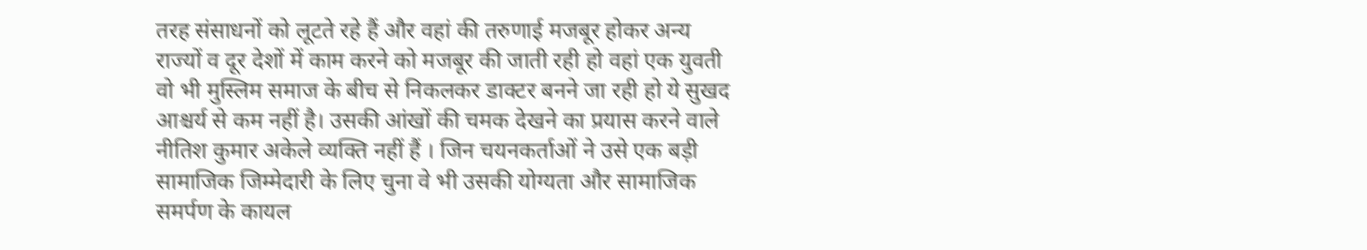तरह संसाधनों को लूटते रहे हैं और वहां की तरुणाई मजबूर होकर अन्य राज्यों व दूर देशों में काम करने को मजबूर की जाती रही हो वहां एक युवती वो भी मुस्लिम समाज के बीच से निकलकर डाक्टर बनने जा रही हो ये सुखद आश्चर्य से कम नहीं है। उसकी आंखों की चमक देखने का प्रयास करने वाले नीतिश कुमार अकेले व्यक्ति नहीं हैं । जिन चयनकर्ताओं ने उसे एक बड़ी सामाजिक जिम्मेदारी के लिए चुना वे भी उसकी योग्यता और सामाजिक समर्पण के कायल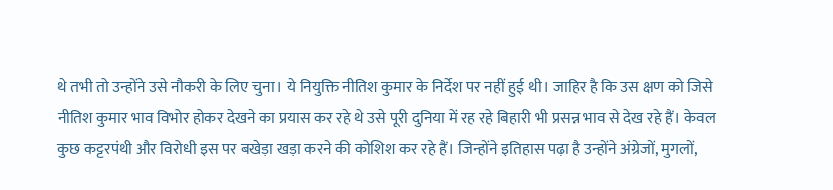थे तभी तो उन्होंने उसे नौकरी के लिए चुना। ये नियुक्ति नीतिश कुमार के निर्देश पर नहीं हुई थी। जाहिर है कि उस क्षण को जिसे नीतिश कुमार भाव विभोर होकर देखने का प्रयास कर रहे थे उसे पूरी दुनिया में रह रहे बिहारी भी प्रसन्न भाव से देख रहे हैं। केवल कुछ कट्टरपंथी और विरोधी इस पर बखेड़ा खड़ा करने की कोशिश कर रहे हैं। जिन्होंने इतिहास पढ़ा है उन्होंने अंग्रेजों, मुगलों,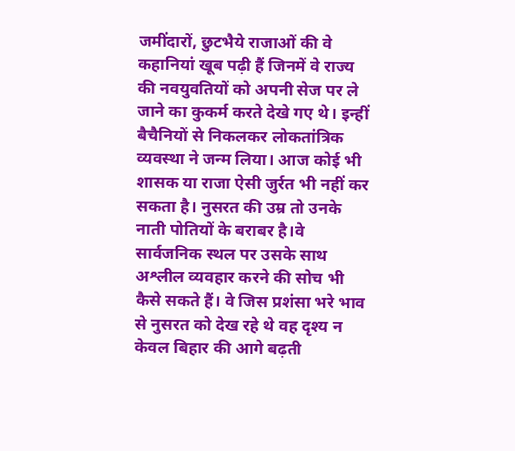जमींदारों, छुटभैये राजाओं की वे कहानियां खूब पढ़ी हैं जिनमें वे राज्य की नवयुवतियों को अपनी सेज पर ले जाने का कुकर्म करते देखे गए थे। इन्हीं बैचैनियों से निकलकर लोकतांत्रिक व्यवस्था ने जन्म लिया। आज कोई भी शासक या राजा ऐसी जुर्रत भी नहीं कर सकता है। नुसरत की उम्र तो उनके नाती पोतियों के बराबर है।वे सार्वजनिक स्थल पर उसके साथ अश्लील व्यवहार करने की सोच भी कैसे सकते हैं। वे जिस प्रशंसा भरे भाव से नुसरत को देख रहे थे वह दृश्य न केवल बिहार की आगे बढ़ती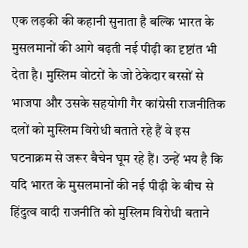एक लड़की की कहानी सुनाता है बल्कि भारत के मुसलमानों की आगे बढ़ती नई पीढ़ी का दृष्टांत भी देता है। मुस्लिम वोटरों के जो ठेकेदार बरसों से भाजपा और उसके सहयोगी गैर कांग्रेसी राजनीतिक दलों को मुस्लिम विरोधी बताते रहे हैं वे इस घटनाक्रम से जरूर बैचेन घूम रहे हैं। उन्हें भय है कि यदि भारत के मुसलमानों की नई पीढ़ी के बीच से हिंदुत्व वादी राजनीति को मुस्लिम विरोधी बताने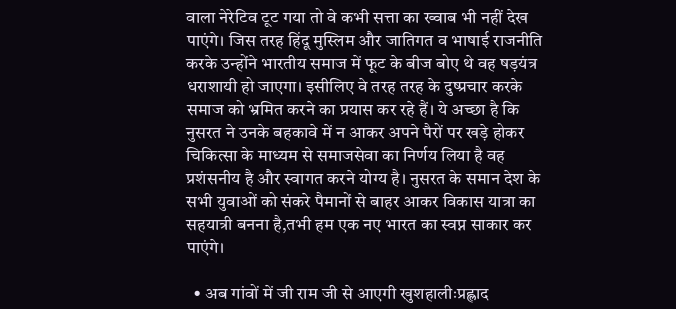वाला नेरेटिव टूट गया तो वे कभी सत्ता का ख्वाब भी नहीं देख पाएंगे। जिस तरह हिंदू मुस्लिम और जातिगत व भाषाई राजनीति करके उन्होंने भारतीय समाज में फूट के बीज बोए थे वह षड़यंत्र धराशायी हो जाएगा। इसीलिए वे तरह तरह के दुष्प्रचार करके समाज को भ्रमित करने का प्रयास कर रहे हैं। ये अच्छा है कि नुसरत ने उनके बहकावे में न आकर अपने पैरों पर खड़े होकर चिकित्सा के माध्यम से समाजसेवा का निर्णय लिया है वह प्रशंसनीय है और स्वागत करने योग्य है। नुसरत के समान देश के सभी युवाओं को संकरे पैमानों से बाहर आकर विकास यात्रा का सहयात्री बनना है,तभी हम एक नए भारत का स्वप्न साकार कर पाएंगे।

  • अब गांवों में जी राम जी से आएगी खुशहालीःप्रह्लाद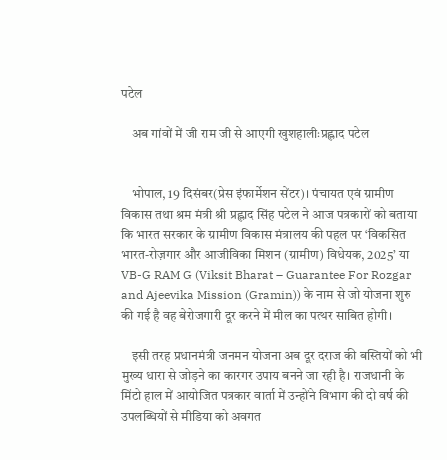पटेल

    अब गांवों में जी राम जी से आएगी खुशहालीःप्रह्लाद पटेल


    भोपाल, 19 दिसंबर(प्रेस इंफार्मेशन सेंटर)। पंचायत एवं ग्रामीण विकास तथा श्रम मंत्री श्री प्रह्लाद सिंह पटेल ने आज पत्रकारों को बताया कि भारत सरकार के ग्रामीण विकास मंत्रालय की पहल पर ‘विकसित भारत-रोज़गार और आजीविका मिशन (ग्रामीण) विधेयक, 2025’ या VB-G RAM G (Viksit Bharat – Guarantee For Rozgar and Ajeevika Mission (Gramin)) के नाम से जो योजना शुरु की गई है वह बेरोजगारी दूर करने में मील का पत्थर साबित होगी।

    इसी तरह प्रधानमंत्री जनमन योजना अब दूर दराज की बस्तियों को भी मुख्य धारा से जोड़ने का कारगर उपाय बनने जा रही है। राजधानी के मिंटो हाल में आयोजित पत्रकार वार्ता में उन्होंने विभाग की दो वर्ष की उपलब्धियों से मीडिया को अवगत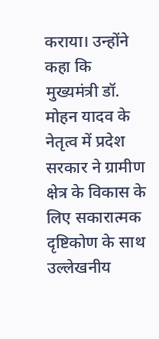कराया। उन्होंने कहा कि मुख्यमंत्री डॉ. मोहन यादव के नेतृत्व में प्रदेश सरकार ने ग्रामीण क्षेत्र के विकास के लिए सकारात्मक दृष्टिकोण के साथ उल्लेखनीय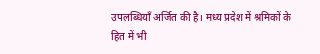उपलब्धियाँ अर्जित की है। मध्य प्रदेश में श्रमिकों के हित में भी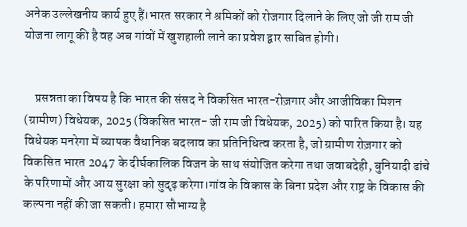अनेक उल्लेखनीय कार्य हुए हैं।भारत सरकार ने श्रमिकों को रोजगार दिलाने के लिए जो जी राम जी योजना लागू की है वह अब गांवों में खुशहाली लाने का प्रवेश द्वार साबित होगी।


    प्रसन्नता का विषय है कि भारत की संसद ने विकसित भारत-रोज़गार और आजीविका मिशन (ग्रामीण) विधेयक, 2025 (विकसित भारत- जी राम जी विधेयक, 2025) को पारित किया है। यह विधेयक मनरेगा में व्यापक वैधानिक बदलाव का प्रतिनिधित्व करता है, जो ग्रामीण रोज़गार को विकसित भारत 2047 के दीर्घकालिक विजन के साथ संयोजित करेगा तथा जवाबदेही, बुनियादी ढांचे के परिणामों और आय सुरक्षा को सुदृढ़ करेगा।गांव के विकास के बिना प्रदेश और राष्ट्र के विकास की कल्पना नहीं की जा सकती। हमारा सौभाग्य है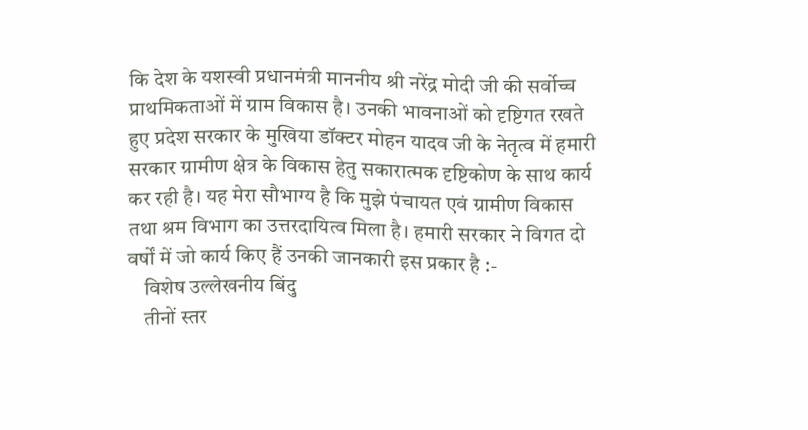कि देश के यशस्वी प्रधानमंत्री माननीय श्री नरेंद्र मोदी जी की सर्वोच्च प्राथमिकताओं में ग्राम विकास है। उनकी भावनाओं को दृष्टिगत रखते हुए प्रदेश सरकार के मुखिया डॉक्टर मोहन यादव जी के नेतृत्व में हमारी सरकार ग्रामीण क्षेत्र के विकास हेतु सकारात्मक दृष्टिकोण के साथ कार्य कर रही है। यह मेरा सौभाग्य है कि मुझे पंचायत एवं ग्रामीण विकास तथा श्रम विभाग का उत्तरदायित्व मिला है। हमारी सरकार ने विगत दो वर्षों में जो कार्य किए हैं उनकी जानकारी इस प्रकार है :-
    विशेष उल्लेखनीय बिंदु
    तीनों स्तर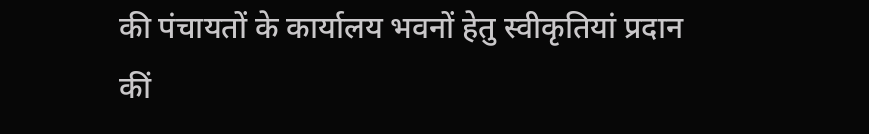की पंचायतों के कार्यालय भवनों हेतु स्वीकृतियां प्रदान कीं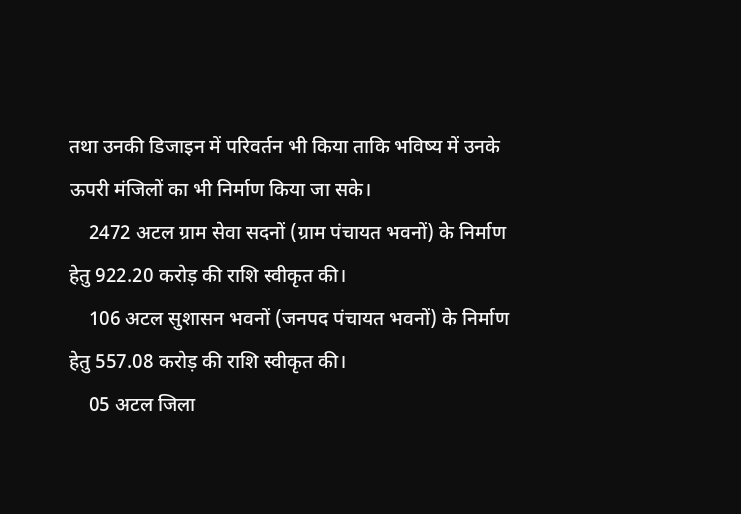तथा उनकी डिजाइन में परिवर्तन भी किया ताकि भविष्य में उनके ऊपरी मंजिलों का भी निर्माण किया जा सके।
    2472 अटल ग्राम सेवा सदनों (ग्राम पंचायत भवनों) के निर्माण हेतु 922.20 करोड़ की राशि स्वीकृत की।
    106 अटल सुशासन भवनों (जनपद पंचायत भवनों) के निर्माण हेतु 557.08 करोड़ की राशि स्वीकृत की।
    05 अटल जिला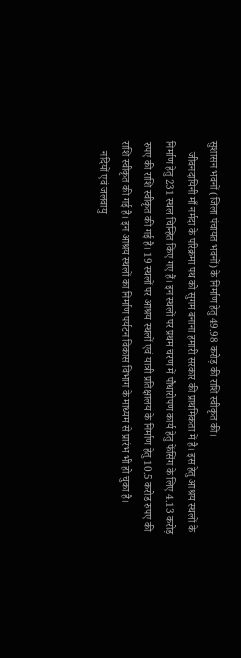सुशासन भवनों (जिला पंचायत भवनों) के निर्माण हेतु 49.98 करोड़ की राशि स्वीकृत की।
    जीवनदायिनी माँ नर्मदा के परिक्रमा पथ को सुगम बनाना हमारी सरकार की प्राथमिकता में है। इस हेतु आश्रय स्थलों के निर्माण हेतु 231 स्थल चिन्हित किए गए हैं। इन स्थलों पर प्रथम चरण में पौधारोपण कार्य हेतु फेंसिंग के लिए 4.13 करोड़ रुपए की राशि स्वीकृत की गई है। 19 स्थलों पर आश्रय स्थलों एवं यात्री प्रतिक्षालय के निर्माण हेतु 10.5 करोड रुपए की राशि स्वीकृत की गई है। इन आश्रय स्थलों का निर्माण पर्यटन विकास विभाग के माध्यम से प्रारंभ भी हो चुका है।
    नदियों एवं जलवायु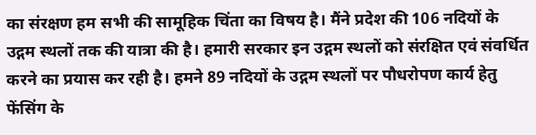का संरक्षण हम सभी की सामूहिक चिंता का विषय है। मैंने प्रदेश की 106 नदियों के उद्गम स्थलों तक की यात्रा की है। हमारी सरकार इन उद्गम स्थलों को संरक्षित एवं संवर्धित करने का प्रयास कर रही है। हमने 89 नदियों के उद्गम स्थलों पर पौधरोपण कार्य हेतु फेंसिंग के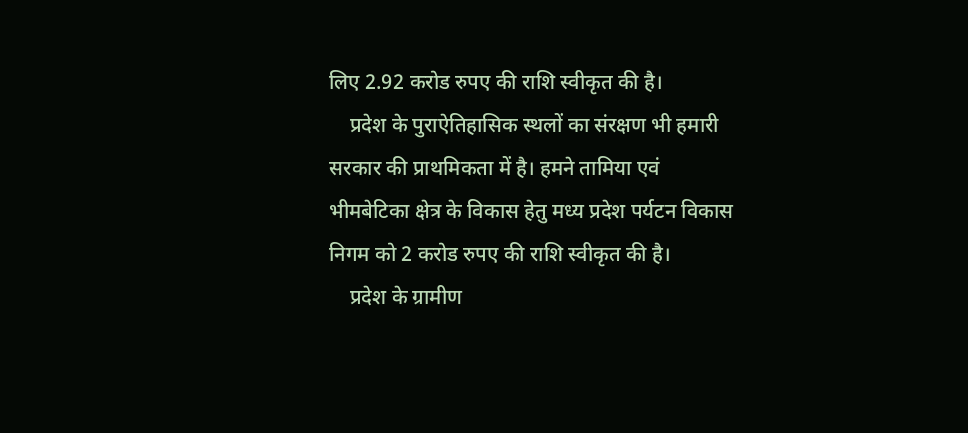लिए 2.92 करोड रुपए की राशि स्वीकृत की है।
    प्रदेश के पुराऐतिहासिक स्थलों का संरक्षण भी हमारी सरकार की प्राथमिकता में है। हमने तामिया एवं भीमबेटिका क्षेत्र के विकास हेतु मध्य प्रदेश पर्यटन विकास निगम को 2 करोड रुपए की राशि स्वीकृत की है।
    प्रदेश के ग्रामीण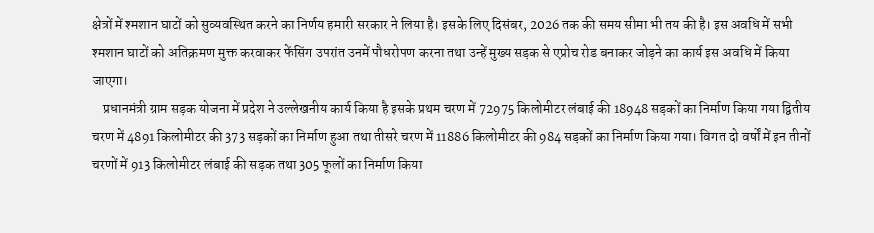क्षेत्रों में श्मशान घाटों को सुव्यवस्थित करने का निर्णय हमारी सरकार ने लिया है। इसके लिए दिसंबर, 2026 तक की समय सीमा भी तय की है। इस अवधि में सभी श्मशान घाटों को अतिक्रमण मुक्त करवाकर फेंसिंग उपरांत उनमें पौधरोपण करना तथा उन्हें मुख्य सड़क से एप्रोच रोड बनाकर जोड़ने का कार्य इस अवधि में किया जाएगा।
    प्रधानमंत्री ग्राम सड़क योजना में प्रदेश ने उल्लेखनीय कार्य किया है इसके प्रथम चरण में 72975 किलोमीटर लंबाई की 18948 सड़कों का निर्माण किया गया द्वितीय चरण में 4891 किलोमीटर की 373 सड़कों का निर्माण हुआ तथा तीसरे चरण में 11886 किलोमीटर की 984 सड़कों का निर्माण किया गया। विगत दो वर्षों में इन तीनों चरणों में 913 किलोमीटर लंबाई की सड़क तथा 305 फूलों का निर्माण किया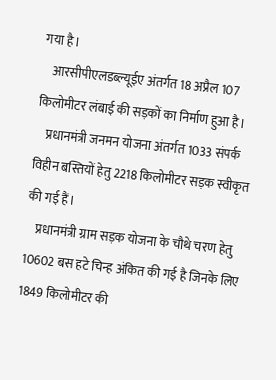गया है।
    आरसीपीएलडब्ल्यूईए अंतर्गत 18 अप्रैल 107 किलोमीटर लंबाई की सड़कों का निर्माण हुआ है।
    प्रधानमंत्री जनमन योजना अंतर्गत 1033 संपर्क विहीन बस्तियों हेतु 2218 किलोमीटर सड़क स्वीकृत की गई हैं।
    प्रधानमंत्री ग्राम सड़क योजना के चौथे चरण हेतु 10602 बस हटे चिन्ह अंकित की गई है जिनके लिए 1849 किलोमीटर की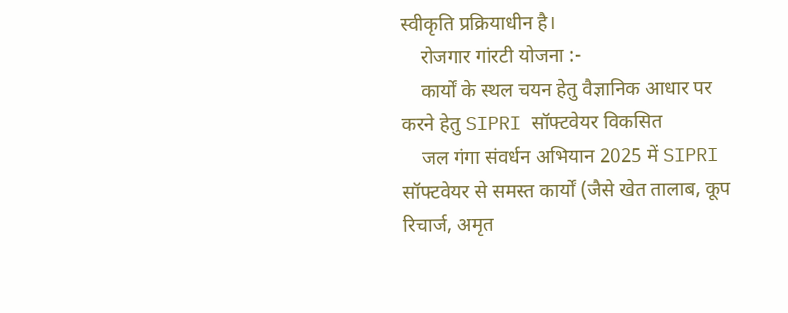स्वीकृति प्रक्रियाधीन है।
    रोजगार गांरटी योजना :-
    कार्यों के स्थल चयन हेतु वैज्ञानिक आधार पर करने हेतु SIPRI सॉफ्टवेयर विकसित
    जल गंगा संवर्धन अभियान 2025 में SIPRI सॉफ्टवेयर से समस्त कार्यों (जैसे खेत तालाब, कूप रिचार्ज, अमृत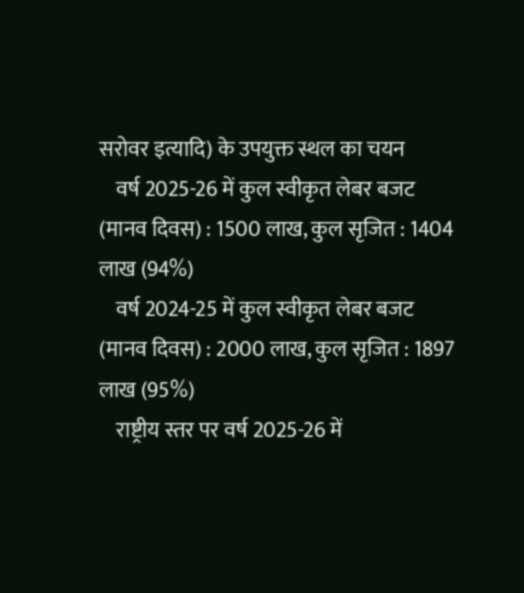सरोवर इत्यादि) के उपयुक्त स्थल का चयन
    वर्ष 2025-26 में कुल स्वीकृत लेबर बजट (मानव दिवस) : 1500 लाख, कुल सृजित : 1404 लाख (94%)
    वर्ष 2024-25 में कुल स्वीकृत लेबर बजट (मानव दिवस) : 2000 लाख, कुल सृजित : 1897 लाख (95%)
    राष्ट्रीय स्तर पर वर्ष 2025-26 में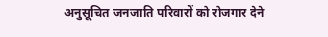अनुसूचित जनजाति परिवारों को रोजगार देने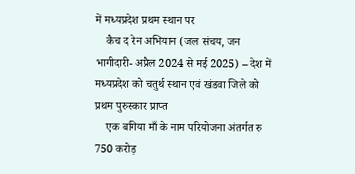में मध्यप्रदेश प्रथम स्थान पर
    कैच द रेन अभियान (जल संचय, जन भागीदारी- अप्रैल 2024 से मई 2025) – देश में मध्यप्रदेश को चतुर्थ स्थान एवं खंडवा जिले को प्रथम पुरुस्कार प्राप्त
    एक बगिया माँ के नाम परियोजना अंतर्गत रु 750 करोड़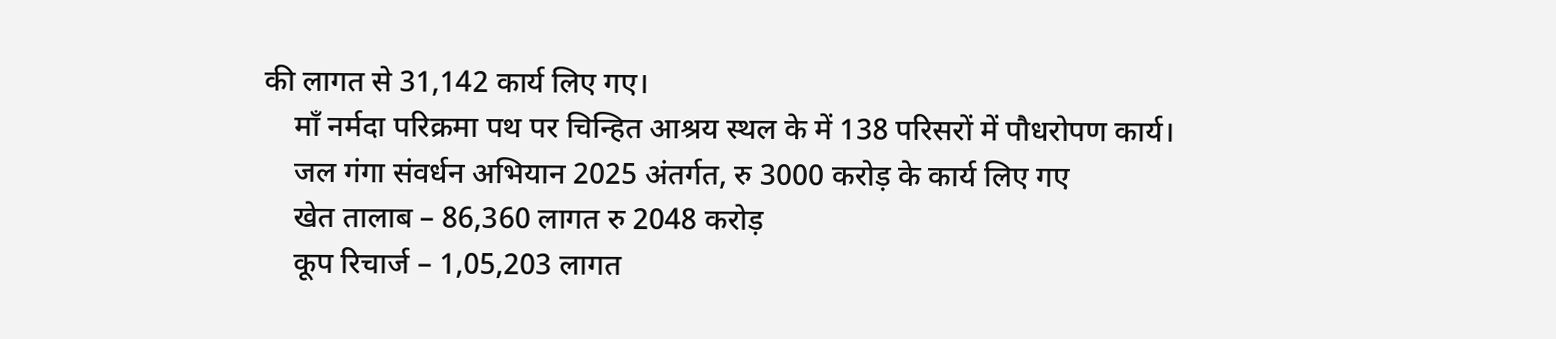की लागत से 31,142 कार्य लिए गए।
    माँ नर्मदा परिक्रमा पथ पर चिन्हित आश्रय स्थल के में 138 परिसरों में पौधरोपण कार्य।
    जल गंगा संवर्धन अभियान 2025 अंतर्गत, रु 3000 करोड़ के कार्य लिए गए
    खेत तालाब – 86,360 लागत रु 2048 करोड़
    कूप रिचार्ज – 1,05,203 लागत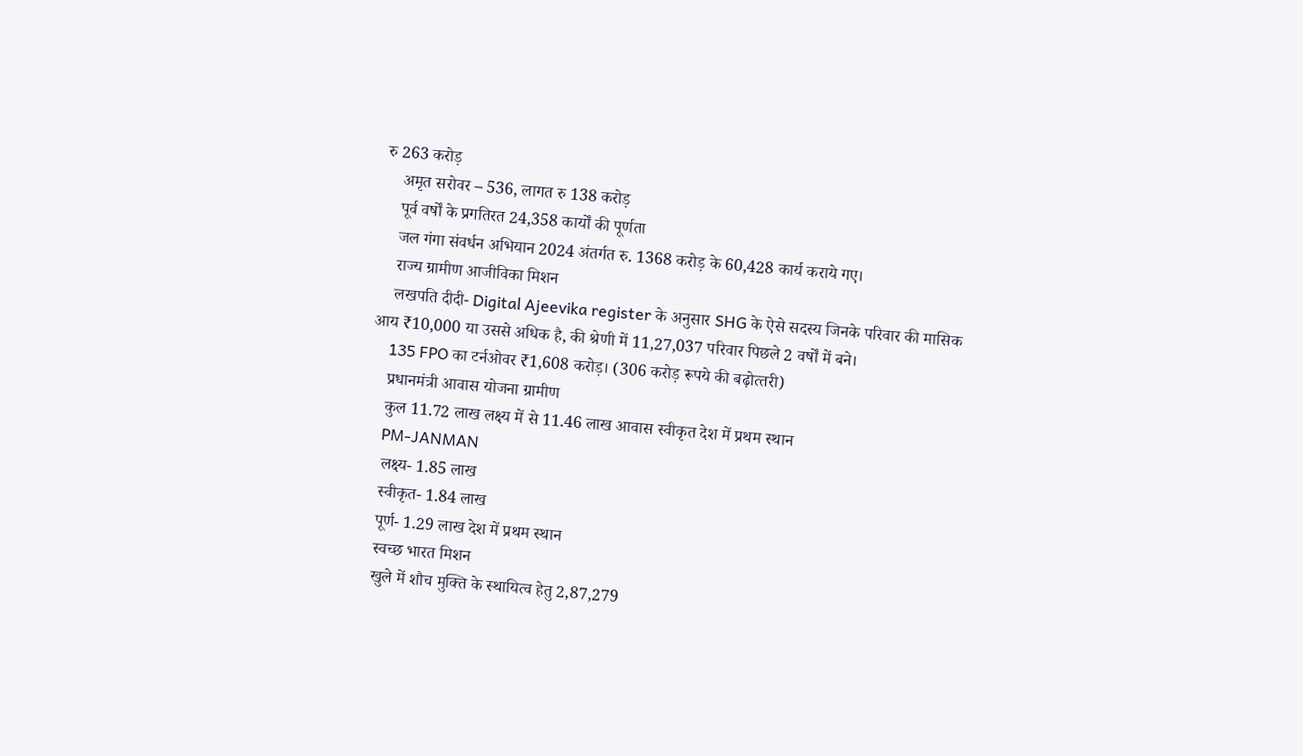रु 263 करोड़
    अमृत सरोवर – 536, लागत रु 138 करोड़
    पूर्व वर्षों के प्रगतिरत 24,358 कार्यों की पूर्णता
    जल गंगा संवर्धन अभियान 2024 अंतर्गत रु. 1368 करोड़ के 60,428 कार्य कराये गए।
    राज्‍य ग्रामीण आजीविका मिशन
    लखपति दीदी- Digital Ajeevika register के अनुसार SHG के ऐसे सदस्य जिनके परिवार की मासिक आय ₹10,000 या उससे अधिक है, की श्रेणी में 11,27,037 परिवार पिछले 2 वर्षों में बने।
    135 FPO का टर्नओवर ₹1,608 करोड़। (306 करोड़ रूपये की बढ़ोत्‍तरी)
    प्रधानमंत्री आवास योजना ग्रामीण
    कुल 11.72 लाख लक्ष्‍य में से 11.46 लाख आवास स्‍वीकृत देश में प्रथम स्‍थान
    PM-JANMAN
    लक्ष्‍य- 1.85 लाख
    स्‍वीकृत- 1.84 लाख
    पूर्ण- 1.29 लाख देश में प्रथम स्‍थान
    स्‍वच्‍छ भारत मिशन
    खुले में शौच मुक्ति के स्थायित्व हेतु 2,87,279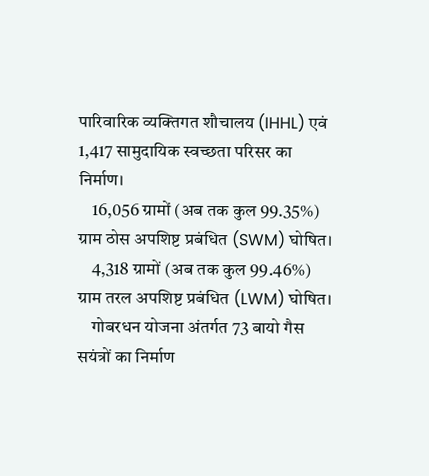पारिवारिक व्यक्तिगत शौचालय (IHHL) एवं 1,417 सामुदायिक स्वच्छता परिसर का निर्माण।
    16,056 ग्रामों (अब तक कुल 99.35%) ग्राम ठोस अपशिष्ट प्रबंधित (SWM) घोषित।
    4,318 ग्रामों (अब तक कुल 99.46%) ग्राम तरल अपशिष्ट प्रबंधित (LWM) घोषित।
    गोबरधन योजना अंतर्गत 73 बायो गैस सयंत्रों का निर्माण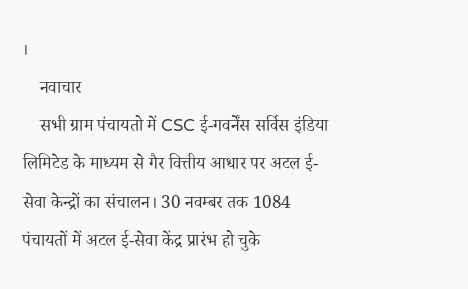।
    नवाचार
    सभी ग्राम पंचायतो में CSC ई-गवर्नेंस सर्विस इंडिया लिमिटेड के माध्यम से गैर वित्तीय आधार पर अटल ई-सेवा केन्द्रों का संचालन। 30 नवम्बर तक 1084 पंचायतों में अटल ई-सेवा केंद्र प्रारंभ हो चुके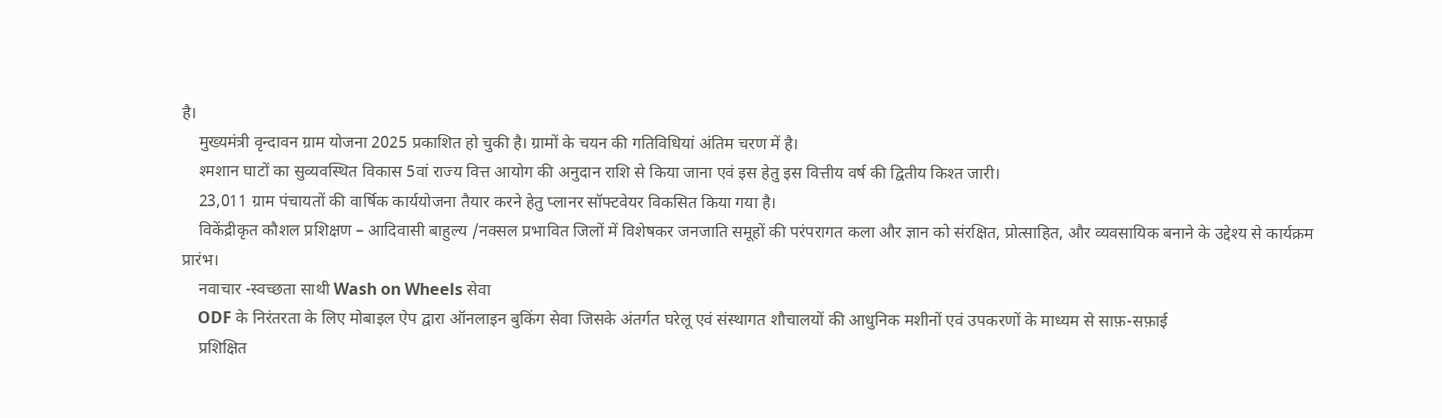है।
    मुख्यमंत्री वृन्दावन ग्राम योजना 2025 प्रकाशित हो चुकी है। ग्रामों के चयन की गतिविधियां अंतिम चरण में है।
    श्मशान घाटों का सुव्यवस्थित विकास 5वां राज्य वित्त आयोग की अनुदान राशि से किया जाना एवं इस हेतु इस वित्तीय वर्ष की द्वितीय किश्त जारी।
    23,011 ग्राम पंचायतों की वार्षिक कार्ययोजना तैयार करने हेतु प्लानर सॉफ्टवेयर विकसित किया गया है।
    विकेंद्रीकृत कौशल प्रशिक्षण – आदिवासी बाहुल्य /नक्सल प्रभावित जिलों में विशेषकर जनजाति समूहों की परंपरागत कला और ज्ञान को संरक्षित, प्रोत्साहित, और व्यवसायिक बनाने के उद्देश्य से कार्यक्रम प्रारंभ।
    नवाचार -स्वच्छता साथी Wash on Wheels सेवा
    ODF के निरंतरता के लिए मोबाइल ऐप द्वारा ऑनलाइन बुकिंग सेवा जिसके अंतर्गत घरेलू एवं संस्थागत शौचालयों की आधुनिक मशीनों एवं उपकरणों के माध्यम से साफ़-सफ़ाई
    प्रशिक्षित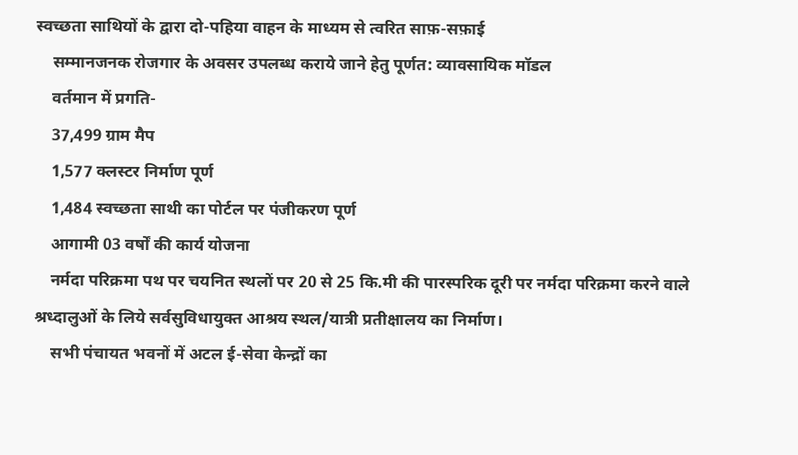स्वच्छता साथियों के द्वारा दो-पहिया वाहन के माध्यम से त्वरित साफ़-सफ़ाई
    सम्मानजनक रोजगार के अवसर उपलब्ध कराये जाने हेतु पूर्णत: व्यावसायिक मॉडल
    वर्तमान में प्रगति-
    37,499 ग्राम मैप
    1,577 क्लस्टर निर्माण पूर्ण
    1,484 स्वच्छता साथी का पोर्टल पर पंजीकरण पूर्ण
    आगामी 03 वर्षों की कार्य योजना
    नर्मदा परिक्रमा पथ पर चयनित स्‍थलों पर 20 से 25 कि.मी की पारस्‍परिक दूरी पर नर्मदा परिक्रमा करने वाले श्रध्‍दालुओं के लिये सर्वसुविधायुक्‍त आश्रय स्‍थल/यात्री प्रतीक्षालय का निर्माण।
    सभी पंचायत भवनों में अटल ई-सेवा केन्द्रों का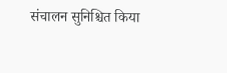संचालन सुनिश्चित किया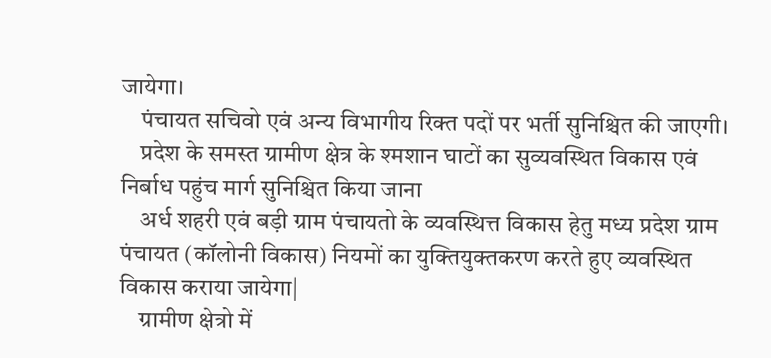जायेगा।
    पंचायत सचिवो एवं अन्य विभागीय रिक्त पदों पर भर्ती सुनिश्चित की जाएगी।
    प्रदेश के समस्त ग्रामीण क्षेत्र के श्मशान घाटों का सुव्यवस्थित विकास एवं निर्बाध पहुंच मार्ग सुनिश्चित किया जाना
    अर्ध शहरी एवं बड़ी ग्राम पंचायतो के व्यवस्थित्त विकास हेतु मध्य प्रदेश ग्राम पंचायत (कॉलोनी विकास) नियमों का युक्तियुक्तकरण करते हुए व्यवस्थित विकास कराया जायेगा|
    ग्रामीण क्षेत्रो में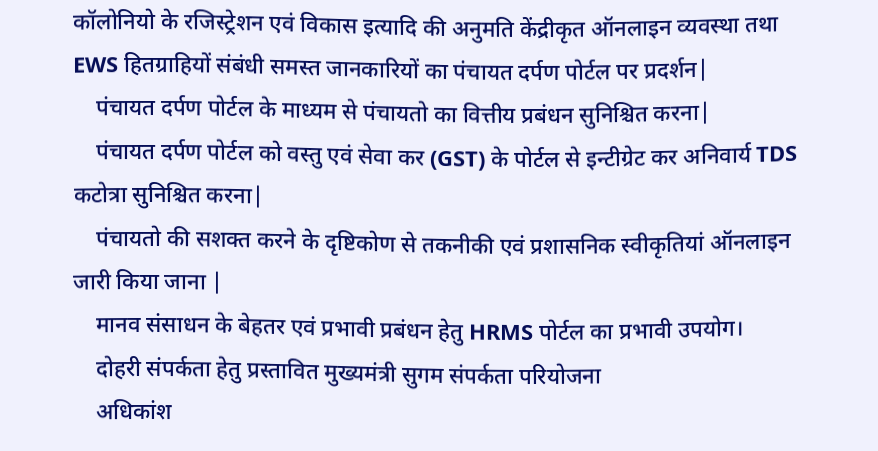कॉलोनियो के रजिस्ट्रेशन एवं विकास इत्यादि की अनुमति केंद्रीकृत ऑनलाइन व्यवस्था तथा EWS हितग्राहियों संबंधी समस्त जानकारियों का पंचायत दर्पण पोर्टल पर प्रदर्शन|
    पंचायत दर्पण पोर्टल के माध्यम से पंचायतो का वित्तीय प्रबंधन सुनिश्चित करना|
    पंचायत दर्पण पोर्टल को वस्तु एवं सेवा कर (GST) के पोर्टल से इन्टीग्रेट कर अनिवार्य TDS कटोत्रा सुनिश्चित करना|
    पंचायतो की सशक्त करने के दृष्टिकोण से तकनीकी एवं प्रशासनिक स्वीकृतियां ऑनलाइन जारी किया जाना |
    मानव संसाधन के बेहतर एवं प्रभावी प्रबंधन हेतु HRMS पोर्टल का प्रभावी उपयोग।
    दोहरी संपर्कता हेतु प्रस्तावित मुख्यमंत्री सुगम संपर्कता परियोजना
    अधिकांश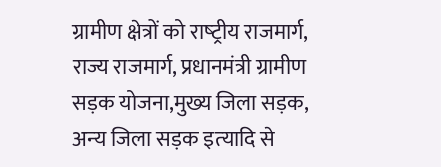ग्रामीण क्षेत्रों को राष्‍ट्रीय राजमार्ग, राज्य राजमार्ग, प्रधानमंत्री ग्रामीण सड़क योजना,मुख्‍य जिला सड़क, अन्‍य जिला सड़क इत्‍यादि से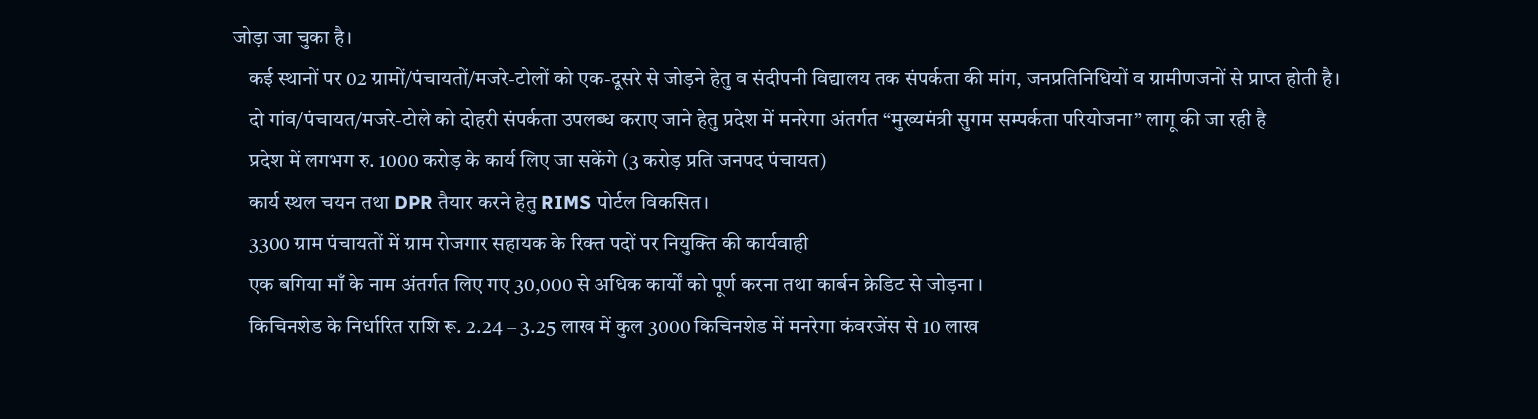जोड़ा जा चुका है।
    कई स्‍थानों पर 02 ग्रामों/पंचायतों/मजरे-टोलों को एक-दूसरे से जोड़ने हेतु व संदीपनी विद्यालय तक संपर्कता की मांग, जनप्रतिनिधियों व ग्रामीणजनों से प्राप्‍त होती है।
    दो गांव/पंचायत/मजरे-टोले को दोहरी संपर्कता उपलब्‍ध कराए जाने हेतु प्रदेश में मनरेगा अंतर्गत “मुख्‍यमंत्री सुगम सम्‍पर्कता परियोजना” लागू की जा रही है
    प्रदेश में लगभग रु. 1000 करोड़ के कार्य लिए जा सकेंगे (3 करोड़ प्रति जनपद पंचायत)
    कार्य स्थल चयन तथा DPR तैयार करने हेतु RIMS पोर्टल विकसित।
    3300 ग्राम पंचायतों में ग्राम रोजगार सहायक के रिक्त पदों पर नियुक्ति की कार्यवाही
    एक बगिया माँ के नाम अंतर्गत लिए गए 30,000 से अधिक कार्यों को पूर्ण करना तथा कार्बन क्रेडिट से जोड़ना ।
    किचिनशेड के निर्धारित राशि रू. 2.24 – 3.25 लाख में कुल 3000 किचिनशेड में मनरेगा कंवरजेंस से 10 लाख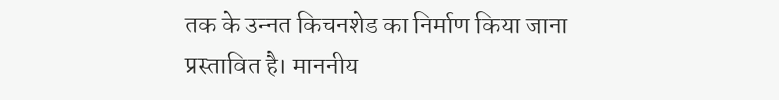तक के उन्‍नत किचनशेड का निर्माण किया जाना प्रस्‍तावित है। माननीय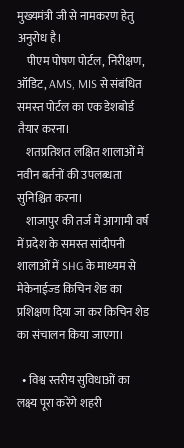मुख्‍यमंत्री जी से नामकरण हेतु अनुरोध है।
    पीएम पोषण पोर्टल, निरीक्षण, ऑडिट, AMS, MIS से संबंधित समस्‍त पोर्टल का एक डेशबोर्ड तैयार करना।
    शतप्रतिशत लक्षित शालाओं में नवीन बर्तनों की उपलब्‍धता सुनिश्चित करना।
    शाजापुर की तर्ज में आगामी वर्ष में प्रदेश के समस्‍त सांदीपनी शालाओं में SHG के माध्‍यम से मेकेनाईज्‍ड किचिन शेड का प्रशिक्षण दिया जा कर किचिन शेड का संचालन किया जाएगा।

  • विश्व स्तरीय सुविधाओं का लक्ष्य पूरा करेंगे शहरी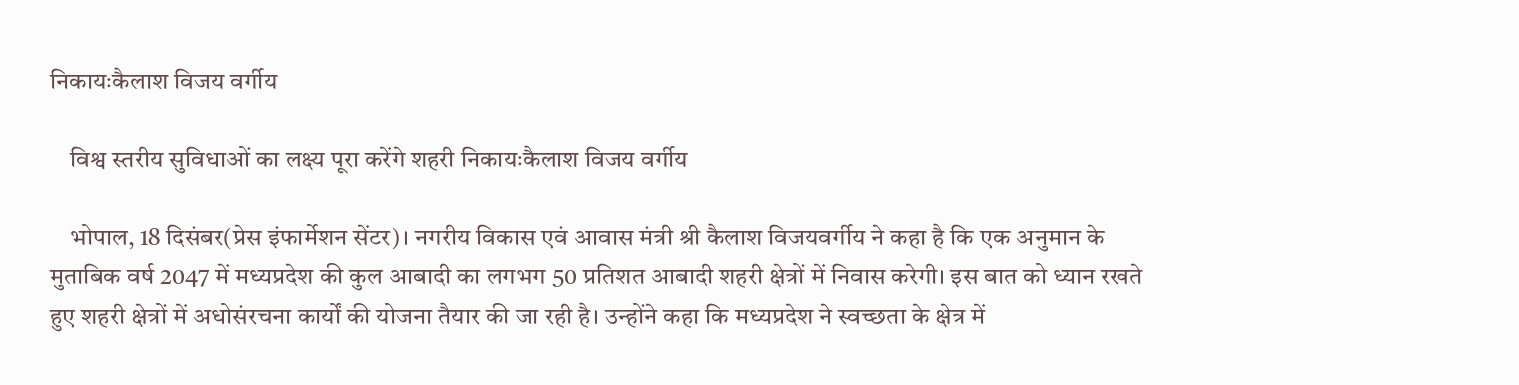निकायःकैलाश विजय वर्गीय

    विश्व स्तरीय सुविधाओं का लक्ष्य पूरा करेंगे शहरी निकायःकैलाश विजय वर्गीय

    भोपाल, 18 दिसंबर(प्रेस इंफार्मेशन सेंटर)। नगरीय विकास एवं आवास मंत्री श्री कैलाश विजयवर्गीय ने कहा है कि एक अनुमान के मुताबिक वर्ष 2047 में मध्यप्रदेश की कुल आबादी का लगभग 50 प्रतिशत आबादी शहरी क्षेत्रों में निवास करेगी। इस बात को ध्यान रखते हुए शहरी क्षेत्रों में अधोसंरचना कार्यों की योजना तैयार की जा रही है। उन्होंने कहा कि मध्यप्रदेश ने स्वच्छता के क्षेत्र में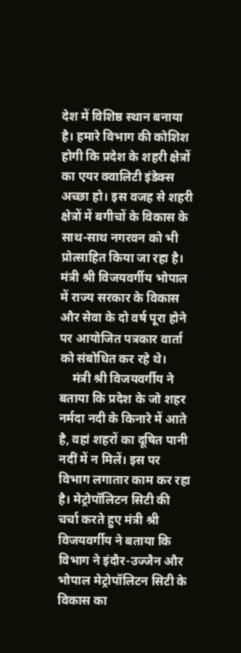देश में विशिष्ठ स्थान बनाया है। हमारे विभाग की कोशिश होगी कि प्रदेश के शहरी क्षेत्रों का एयर क्वालिटी इंडेक्स अच्छा हो। इस वजह से शहरी क्षेत्रों में बगीचों के विकास के साथ-साथ नगरवन को भी प्रोत्साहित किया जा रहा है। मंत्री श्री विजयवर्गीय भोपाल में राज्य सरकार के विकास और सेवा के दो वर्ष पूरा होने पर आयोजित पत्रकार वार्ता को संबोधित कर रहे थे।
    मंत्री श्री विजयवर्गीय ने बताया कि प्रदेश के जो शहर नर्मदा नदी के किनारे में आते है, वहां शहरों का दूषित पानी नदीं में न मिलें। इस पर विभाग लगातार काम कर रहा है। मेट्रोपॉलिटन सिटी की चर्चा करते हुए मंत्री श्री विजयवर्गीय ने बताया कि विभाग ने इंदौर-उज्जैन और भोपाल मेट्रोपॉलिटन सिटी के विकास का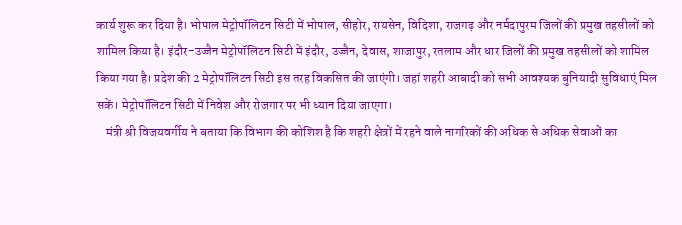कार्य शुरू कर दिया है। भोपाल मेट्रोपॉलिटन सिटी में भोपाल, सीहोर, रायसेन, विदिशा, राजगढ़ और नर्मदापुरम जिलों की प्रमुख तहसीलों को शामिल किया है। इंदौर-उज्जैन मेट्रोपॉलिटन सिटी में इंदौर, उज्जैन, देवास, शाजापुर, रतलाम और धार जिलों की प्रमुख तहसीलों को शामिल किया गया है। प्रदेश की 2 मेट्रोपॉलिटन सिटी इस तरह विकसित की जाएंगी। जहां शहरी आबादी को सभी आवश्यक बुनियादी सुविधाएं मिल सकें। मेट्रोपॉलिटन सिटी में निवेश और रोजगार पर भी ध्यान दिया जाएगा।
    मंत्री श्री विजयवर्गीय ने बताया कि विभाग की कोशिश है कि शहरी क्षेत्रों में रहने वाले नागरिकों की अधिक से अधिक सेवाओं का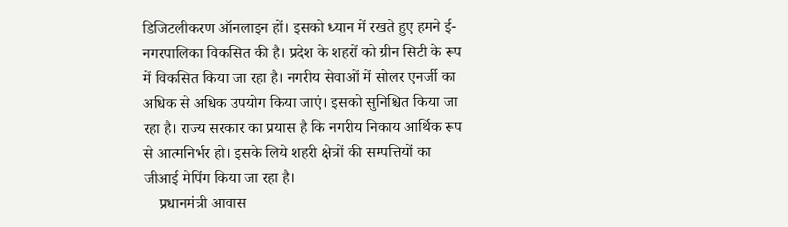डिजिटलीकरण ऑनलाइन हों। इसको ध्यान में रखते हुए हमने ई-नगरपालिका विकसित की है। प्रदेश के शहरों को ग्रीन सिटी के रूप में विकसित किया जा रहा है। नगरीय सेवाओं में सोलर एनर्जी का अधिक से अधिक उपयोग किया जाएं। इसको सुनिश्चित किया जा रहा है। राज्य सरकार का प्रयास है कि नगरीय निकाय आर्थिक रूप से आत्मनिर्भर हो। इसके लिये शहरी क्षेत्रों की सम्पत्तियों का जीआई मेपिंग किया जा रहा है।
    प्रधानमंत्री आवास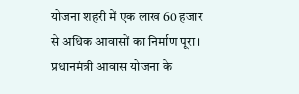योजना शहरी में एक लाख 60 हजार से अधिक आवासों का निर्माण पूरा। प्रधानमंत्री आवास योजना के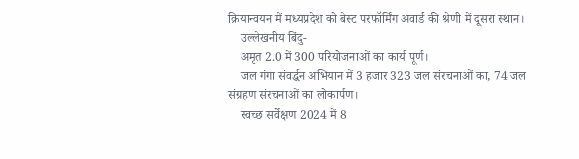क्रियान्वयन में मध्यप्रदेश को बेस्ट परफॉर्मिंग अवार्ड की श्रेणी में दूसरा स्थान।
    उल्लेखनीय बिंदु-
    अमृत 2.0 में 300 परियोजनाओं का कार्य पूर्ण।
    जल गंगा संवर्द्धन अभियान में 3 हजार 323 जल संरचनाओं का, 74 जल संग्रहण संरचनाओं का लोकार्पण।
    स्वच्छ सर्वेक्षण 2024 में 8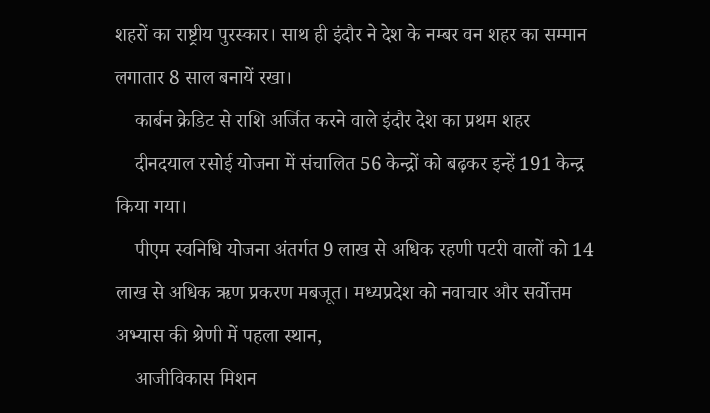शहरों का राष्ट्रीय पुरस्कार। साथ ही इंदौर ने देश के नम्बर वन शहर का सम्मान लगातार 8 साल बनायें रखा।
    कार्बन क्रेडिट से राशि अर्जित करने वाले इंदौर देश का प्रथम शहर
    दीनदयाल रसोई योजना में संचालित 56 केन्द्रों को बढ़कर इन्हें 191 केन्द्र किया गया।
    पीएम स्वनिधि योजना अंतर्गत 9 लाख से अधिक रहणी पटरी वालों को 14 लाख से अधिक ऋण प्रकरण मबजूत। मध्यप्रदेश को नवाचार और सर्वोत्तम अभ्यास की श्रेणी में पहला स्थान,
    आजीविकास मिशन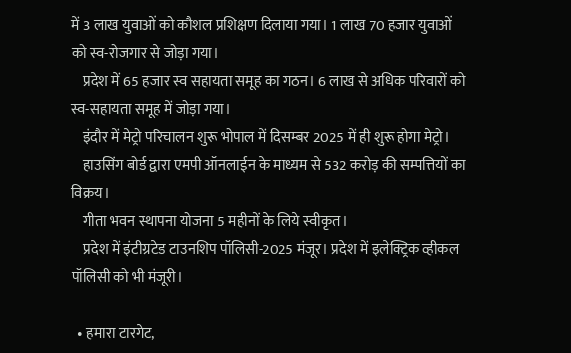में 3 लाख युवाओं को कौशल प्रशिक्षण दिलाया गया। 1 लाख 70 हजार युवाओं को स्व-रोजगार से जोड़ा गया।
    प्रदेश में 65 हजार स्व सहायता समूह का गठन। 6 लाख से अधिक परिवारों को स्व-सहायता समूह में जोड़ा गया।
    इंदौर में मेट्रो परिचालन शुरू भोपाल में दिसम्बर 2025 में ही शुरू होगा मेट्रो।
    हाउसिंग बोर्ड द्वारा एमपी ऑनलाईन के माध्यम से 532 करोड़ की सम्पत्तियों का विक्रय।
    गीता भवन स्थापना योजना 5 महीनों के लिये स्वीकृत।
    प्रदेश में इंटीग्रटेड टाउनशिप पॉलिसी-2025 मंजूर। प्रदेश में इलेक्ट्रिक व्हीकल पॉलिसी को भी मंजूरी।

  • हमारा टारगेट,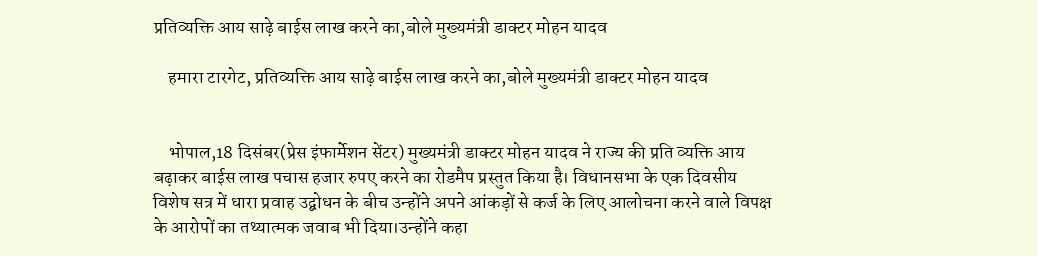प्रतिव्यक्ति आय साढ़े बाईस लाख करने का,बोले मुख्यमंत्री डाक्टर मोहन यादव

    हमारा टारगेट, प्रतिव्यक्ति आय साढ़े बाईस लाख करने का,बोले मुख्यमंत्री डाक्टर मोहन यादव


    भोपाल,18 दिसंबर(प्रेस इंफार्मेशन सेंटर) मुख्यमंत्री डाक्टर मोहन यादव ने राज्य की प्रति व्यक्ति आय बढ़ाकर बाईस लाख पचास हजार रुपए करने का रोडमैप प्रस्तुत किया है। विधानसभा के एक दिवसीय विशेष सत्र में धारा प्रवाह उद्बोधन के बीच उन्होंने अपने आंकड़ों से कर्ज के लिए आलोचना करने वाले विपक्ष के आरोपों का तथ्यात्मक जवाब भी दिया।उन्होंने कहा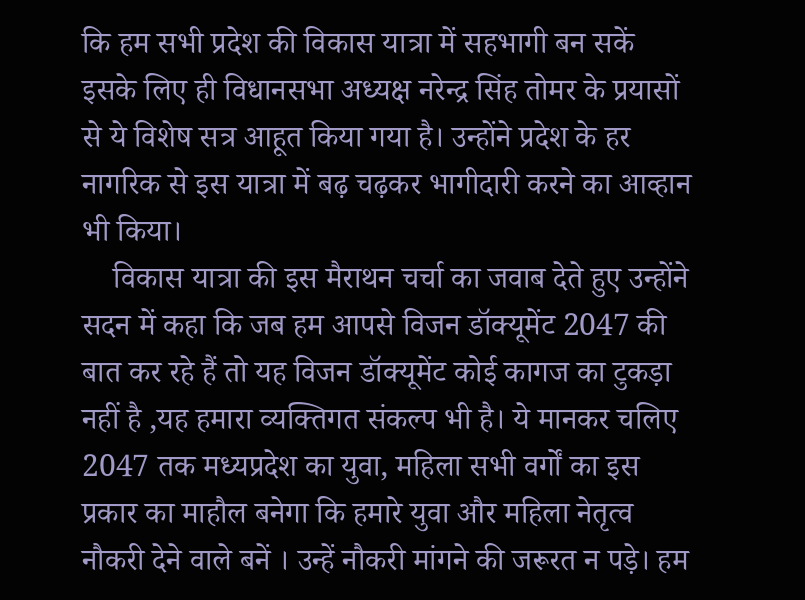कि हम सभी प्रदेश की विकास यात्रा में सहभागी बन सकें इसके लिए ही विधानसभा अध्यक्ष नरेन्द्र सिंह तोमर के प्रयासों से ये विशेष सत्र आहूत किया गया है। उन्होंने प्रदेश के हर नागरिक से इस यात्रा में बढ़ चढ़कर भागीदारी करने का आव्हान भी किया।
    विकास यात्रा की इस मैराथन चर्चा का जवाब देते हुए उन्होंने सदन में कहा कि जब हम आपसे विजन डॉक्‍यूमेंट 2047 की बात कर रहे हैं तो यह विजन डॉक्‍यूमेंट कोई कागज का टुकड़ा नहीं है ,यह हमारा व्‍यक्तिगत संकल्‍प भी है। ये मानकर चलिए 2047 तक मध्‍यप्रदेश का युवा, महिला सभी वर्गों का इस प्रकार का माहौल बनेगा कि हमारे युवा और महिला नेतृत्‍व नौकरी देने वाले बनें । उन्हें नौकरी मांगने की जरूरत न पड़े। हम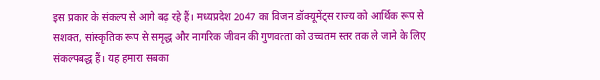इस प्रकार के संकल्‍प से आगे बढ़ रहे हैं। मध्‍यप्रदेश 2047 का विजन डॉक्‍यूमेंट्स राज्‍य को आर्थिक रूप से सशक्‍त, सांस्‍कृतिक रूप से समृद्ध और नागरिक जीवन की गुणवत्‍ता को उच्‍चतम स्‍तर तक ले जाने के लिए संकल्‍पबद्ध हैं। यह हमारा सबका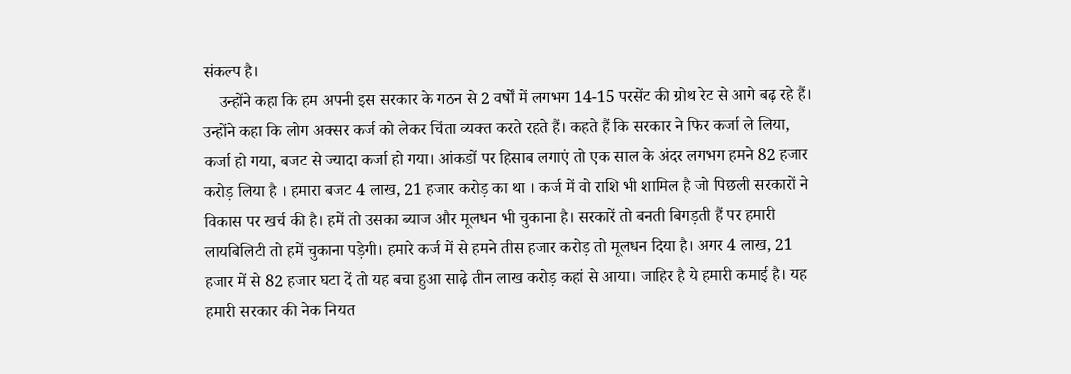संकल्‍प है।
    उन्होंने कहा कि हम अपनी इस सरकार के गठन से 2 वर्षों में लगभग 14-15 परसेंट की ग्रोथ रेट से आगे बढ़ रहे हैं। उन्होंने कहा कि लोग अक्सर कर्ज को लेकर चिंता व्यक्त करते रहते हैं। कहते हैं कि सरकार ने फिर कर्जा ले लिया, कर्जा हो गया, बजट से ज्‍यादा कर्जा हो गया। आंकडों पर हिसाब लगाएं तो एक साल के अंदर लगभग हमने 82 हजार करोड़ लिया है । हमारा बजट 4 लाख, 21 हजार करोड़ का था । कर्ज में वो राशि भी शामिल है जो पिछली सरकारों ने विकास पर खर्च की है। हमें तो उसका ब्याज और मूलधन भी चुकाना है। सरकारें तो बनती बिगड़ती हैं पर हमारी लायबिलिटी तो हमें चुकाना पड़ेगी। हमारे कर्ज में से हमने तीस हजार करोड़ तो मूलधन दिया है। अगर 4 लाख, 21 हजार में से 82 हजार घटा दें तो यह बचा हुआ साढ़े तीन लाख करोड़ कहां से आया। जाहिर है ये हमारी कमाई है। यह हमारी सरकार की नेक नियत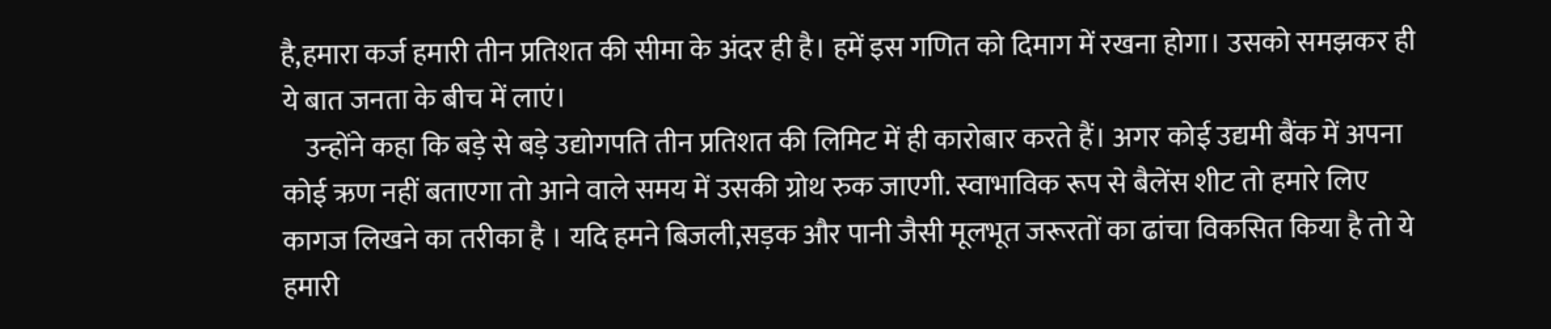है,हमारा कर्ज हमारी तीन प्रतिशत की सीमा के अंदर ही है। हमें इस गणित को दिमाग में रखना होगा। उसको समझकर ही ये बात जनता के बीच में लाएं।
    उन्होंने कहा कि बड़े से बड़े उद्योगपति तीन प्रतिशत की लिमिट में ही कारोबार करते हैं। अगर कोई उद्यमी बैंक में अपना कोई ऋण नहीं बताएगा तो आने वाले समय में उसकी ग्रोथ रुक जाएगी. स्‍वाभाविक रूप से बैलेंस शीट तो हमारे लिए कागज लिखने का तरीका है । यदि हमने बिजली,सड़क और पानी जैसी मूलभूत जरूरतों का ढांचा विकसित किया है तो ये हमारी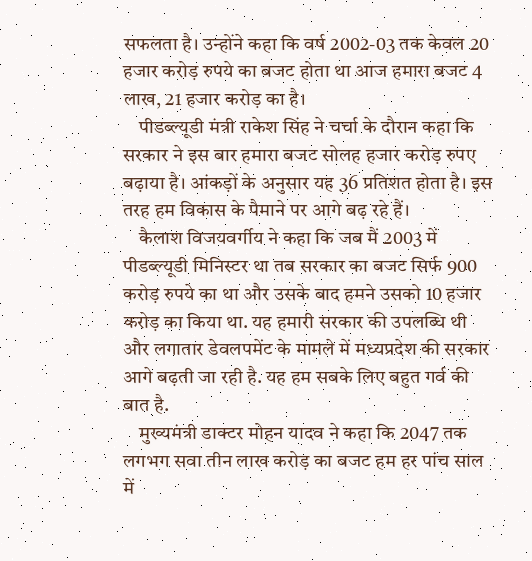सफलता है। उन्होंने कहा कि वर्ष 2002-03 तक केवल 20 हजार करोड़ रुपये का बजट होता था आज हमारा बजट 4 लाख, 21 हजार करोड़ का है।
    पीडब्ल्यूडी मंत्री राकेश सिंह ने चर्चा के दौरान कहा कि सरकार ने इस बार हमारा बजट सोलह हजार करोड़ रुपए बढ़ाया है। आंकड़ों के अनुसार यह 36 प्रतिशत होता है। इस तरह हम विकास के पैमाने पर आगे बढ़ रहे हैं।
    कैलाश विजयवर्गीय ने कहा कि जब मैं 2003 में पीडब्‍ल्‍यूडी मिनिस्‍टर था तब सरकार का बजट सिर्फ 900 करोड़ रुपये का था और उसके बाद हमने उसको 10 हजार करोड़ का किया था. यह हमारी सरकार की उपलब्धि थी और लगातार डेवलपमेंट के मामले में मध्‍यप्रदेश की सरकार आगे बढ़ती जा रही है. यह हम सबके लिए बहुत गर्व की बात है.
    मुख्यमंत्री डाक्टर मोहन यादव ने कहा कि 2047 तक लगभग सवा तीन लाख करोड़ का बजट हम हर पांच साल में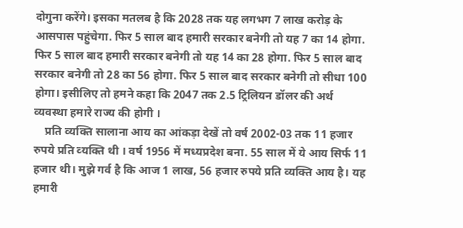दोगुना करेंगे। इसका मतलब है कि 2028 तक यह लगभग 7 लाख करोड़ के आसपास पहुंचेगा. फिर 5 साल बाद हमारी सरकार बनेगी तो यह 7 का 14 होगा. फिर 5 साल बाद हमारी सरकार बनेगी तो यह 14 का 28 होगा. फिर 5 साल बाद सरकार बनेगी तो 28 का 56 होगा. फिर 5 साल बाद सरकार बनेगी तो सीधा 100 होगा। इसीलिए तो हमने कहा कि 2047 तक 2.5 ट्रिलियन डॉलर की अर्थ व्‍यवस्‍था हमारे राज्‍य की होगी ।
    प्रति व्‍यक्ति सालाना आय का आंकड़ा देखें तो वर्ष 2002-03 तक 11 हजार रुपये प्रति व्‍यक्ति थी । वर्ष 1956 में मध्‍यप्रदेश बना. 55 साल में ये आय सिर्फ 11 हजार थी। मुझे गर्व है कि आज 1 लाख, 56 हजार रुपये प्रति व्‍यक्ति आय है। यह हमारी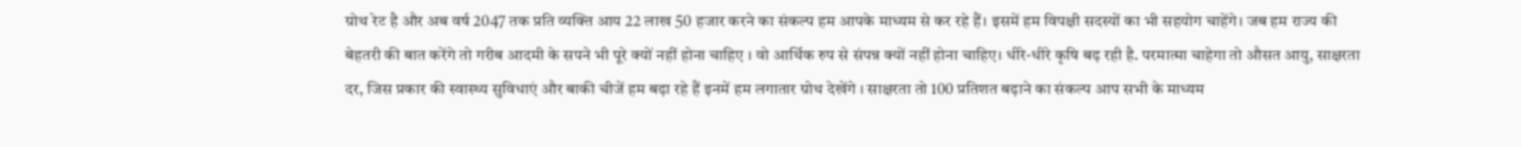ग्रोथ रेट है और अब वर्ष 2047 तक प्रति व्यक्ति आय 22 लाख 50 हजार करने का संकल्प हम आपके माध्यम से कर रहे हैं। इसमें हम विपक्षी सदस्यों का भी सहयोग चाहेंगे। जब हम राज्य की बेहतरी की बात करेंगे तो गरीब आदमी के सपने भी पूरे क्यों नहीं होना चाहिए । वो आर्थिक रुप से संपन्न क्यों नहीं होना चाहिए। धीरे-धीरे कृषि बढ़ रही है. परमात्मा चाहेगा तो औसत आयु, साक्षरता दर, जिस प्रकार की स्वास्थ्य सुविधाएं और बाकी चीजें हम बढ़ा रहे हैं इनमें हम लगातार ग्रोथ देखेंगे । साक्षरता तो 100 प्रतिशत बढ़ाने का संकल्प आप सभी के माध्यम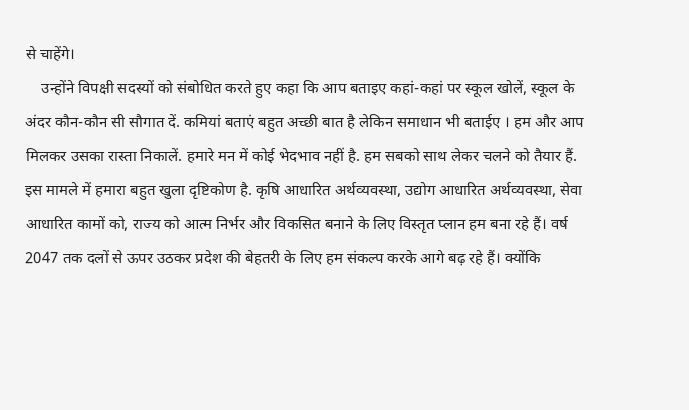से चाहेंगे।
    उन्होंने विपक्षी सदस्यों को संबोधित करते हुए कहा कि आप बताइए कहां-कहां पर स्कूल खोलें, स्कूल के अंदर कौन-कौन सी सौगात दें. कमियां बताएं बहुत अच्छी बात है लेकिन समाधान भी बताईए । हम और आप मिलकर उसका रास्ता निकालें. हमारे मन में कोई भेदभाव नहीं है. हम सबको साथ लेकर चलने को तैयार हैं. इस मामले में हमारा बहुत खुला दृष्टिकोण है. कृषि आधारित अर्थव्यवस्था, उद्योग आधारित अर्थव्यवस्था, सेवा आधारित कामों को, राज्य को आत्म निर्भर और विकसित बनाने के लिए विस्तृत प्लान हम बना रहे हैं। वर्ष 2047 तक दलों से ऊपर उठकर प्रदेश की बेहतरी के लिए हम संकल्प करके आगे बढ़ रहे हैं। क्योंकि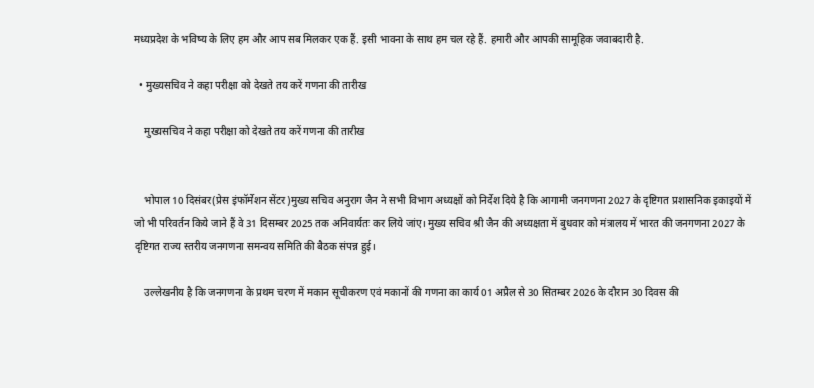मध्यप्रदेश के भविष्य के लिए हम और आप सब मिलकर एक हैं. इसी भावना के साथ हम चल रहे हैं. हमारी और आपकी सामूहिक जवाबदारी है.

  • मुख्यसचिव ने कहा परीक्षा को देखते तय करें गणना की तारीख

    मुख्यसचिव ने कहा परीक्षा को देखते तय करें गणना की तारीख


    भोपाल 10 दिसंबर(प्रेस इंफॉर्मेशन सेंटर)मुख्य सचिव अनुराग जैन ने सभी विभाग अध्यक्षों को निर्देश दिये है कि आगामी जनगणना 2027 के दृष्टिगत प्रशासनिक इकाइयों में जो भी परिवर्तन किये जाने हैं वे 31 दिसम्बर 2025 तक अनिवार्यतः कर लिये जांए। मुख्य सचिव श्री जैन की अध्यक्षता में बुधवार को मंत्रालय में भारत की जनगणना 2027 के दृष्टिगत राज्य स्तरीय जनगणना समन्वय समिति की बैठक संपन्न हुई।

    उल्लेखनीय है कि जनगणना के प्रथम चरण में मकान सूचीकरण एवं मकानों की गणना का कार्य 01 अप्रैल से 30 सितम्बर 2026 के दौरान 30 दिवस की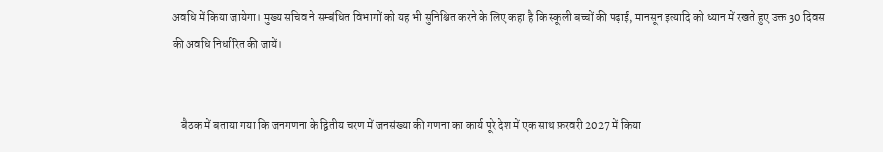अवधि में किया जायेगा। मुख्य सचिव ने सम्बंधित विभागों को यह भी सुनिश्चित करने के लिए कहा है कि स्कूली बच्चों की पढ़ाई, मानसून इत्यादि को ध्यान में रखते हुए उक्त 30 दिवस की अवधि निर्धारित की जायें।


    बैठक में बताया गया कि जनगणना के द्वितीय चरण में जनसंख्या की गणना का कार्य पूरे देश में एक साथ फ़रवरी 2027 में किया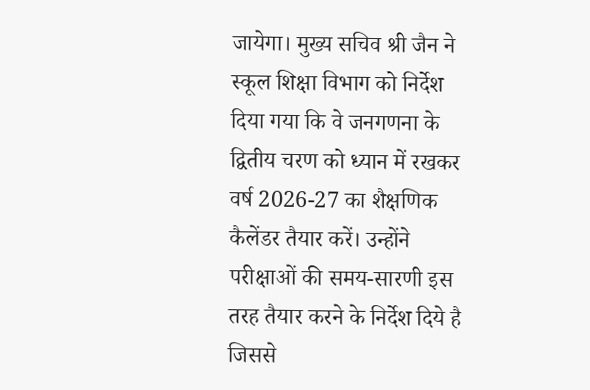जायेगा। मुख्य सचिव श्री जैन ने स्कूल शिक्षा विभाग को निर्देश दिया गया कि वे जनगणना के द्वितीय चरण को ध्यान में रखकर वर्ष 2026-27 का शैक्षणिक कैलेंडर तैयार करें। उन्होंने परीक्षाओं की समय-सारणी इस तरह तैयार करने के निर्देश दिये है जिससे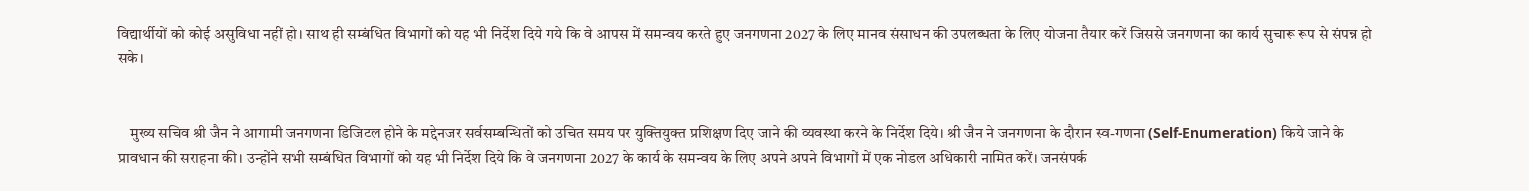विद्यार्थीयों को कोई असुविधा नहीं हो। साथ ही सम्बंधित विभागों को यह भी निर्देश दिये गये कि वे आपस में समन्वय करते हुए जनगणना 2027 के लिए मानव संसाधन की उपलब्धता के लिए योजना तैयार करें जिससे जनगणना का कार्य सुचारू रूप से संपन्न हो सके।


    मुख्य सचिव श्री जैन ने आगामी जनगणना डिजिटल होने के मद्देनजर सर्वसम्बन्धितों को उचित समय पर युक्तियुक्त प्रशिक्षण दिए जाने की व्यवस्था करने के निर्देश दिये। श्री जैन ने जनगणना के दौरान स्व-गणना (Self-Enumeration) किये जाने के प्रावधान की सराहना की। उन्होंने सभी सम्बंधित विभागों को यह भी निर्देश दिये कि वे जनगणना 2027 के कार्य के समन्वय के लिए अपने अपने विभागों में एक नोडल अधिकारी नामित करें। जनसंपर्क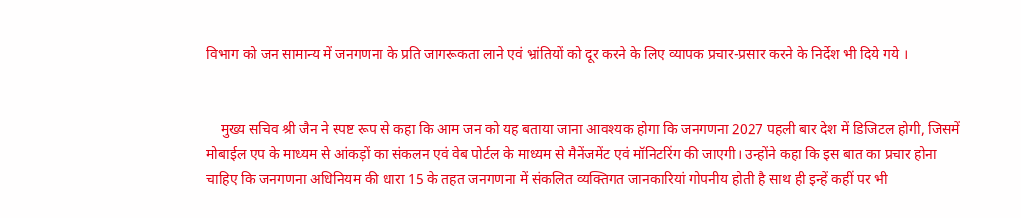विभाग को जन सामान्य में जनगणना के प्रति जागरूकता लाने एवं भ्रांतियों को दूर करने के लिए व्यापक प्रचार-प्रसार करने के निर्देश भी दिये गये ।


    मुख्य सचिव श्री जैन ने स्पष्ट रूप से कहा कि आम जन को यह बताया जाना आवश्यक होगा कि जनगणना 2027 पहली बार देश में डिजिटल होगी, जिसमें मोबाईल एप के माध्यम से आंकड़ों का संकलन एवं वेब पोर्टल के माध्यम से मैनेंजमेंट एवं मॉनिटरिंग की जाएगी। उन्होंने कहा कि इस बात का प्रचार होना चाहिए कि जनगणना अधिनियम की धारा 15 के तहत जनगणना में संकलित व्यक्तिगत जानकारियां गोपनीय होती है साथ ही इन्हें कहीं पर भी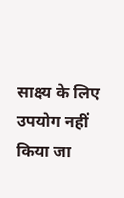साक्ष्य के लिए उपयोग नहीं किया जा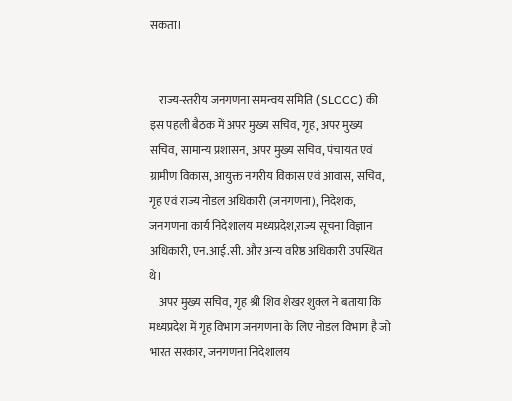सकता।


    राज्य-स्तरीय जनगणना समन्वय समिति (SLCCC) की इस पहली बैठक में अपर मुख्य सचिव, गृह, अपर मुख्य सचिव, सामान्य प्रशासन, अपर मुख्य सचिव, पंचायत एवं ग्रामीण विकास, आयुक्त नगरीय विकास एवं आवास, सचिव, गृह एवं राज्य नोडल अधिकारी (जनगणना), निदेशक, जनगणना कार्य निदेशालय मध्यप्रदेश,राज्य सूचना विज्ञान अधिकारी, एन.आई.सी. और अन्य वरिष्ठ अधिकारी उपस्थित थे।
    अपर मुख्य सचिव, गृह श्री शिव शेखर शुक्ल ने बताया कि मध्यप्रदेश में गृह विभाग जनगणना के लिए नोडल विभाग है जो भारत सरकार, जनगणना निदेशालय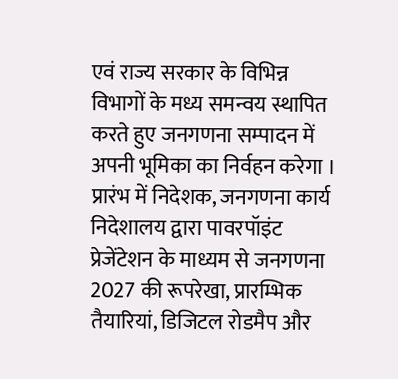एवं राज्य सरकार के विभिन्न विभागों के मध्य समन्वय स्थापित करते हुए जनगणना सम्पादन में अपनी भूमिका का निर्वहन करेगा । प्रारंभ में निदेशक, जनगणना कार्य निदेशालय द्वारा पावरपॉइंट प्रेजेंटेशन के माध्यम से जनगणना 2027 की रूपरेखा, प्रारम्भिक तैयारियां, डिजिटल रोडमैप और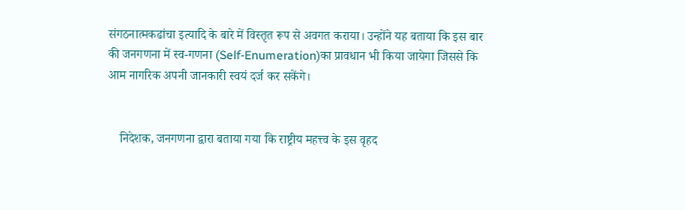संगठनात्मकढांचा इत्यादि के बारे में विस्तृत रूप से अवगत कराया। उन्होंने यह बताया कि इस बार की जनगणना में स्व-गणना (Self-Enumeration)का प्रावधान भी किया जायेगा जिससे कि आम नागरिक अपनी जानकारी स्वयं दर्ज कर सकेंगे।


    निदेशक, जनगणना द्वारा बताया गया कि राष्ट्रीय महत्त्व के इस वृहद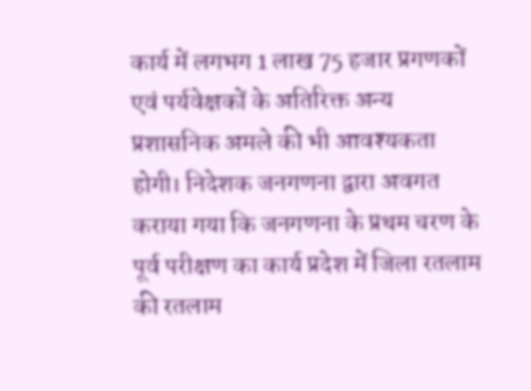कार्य में लगभग 1 लाख 75 हजार प्रगणकों एवं पर्यवेक्षकों के अतिरिक्त अन्य प्रशासनिक अमले की भी आवश्यकता होगी। निदेशक जनगणना द्वारा अवगत कराया गया कि जनगणना के प्रथम चरण के पूर्व परीक्षण का कार्य प्रदेश में जिला रतलाम की रतलाम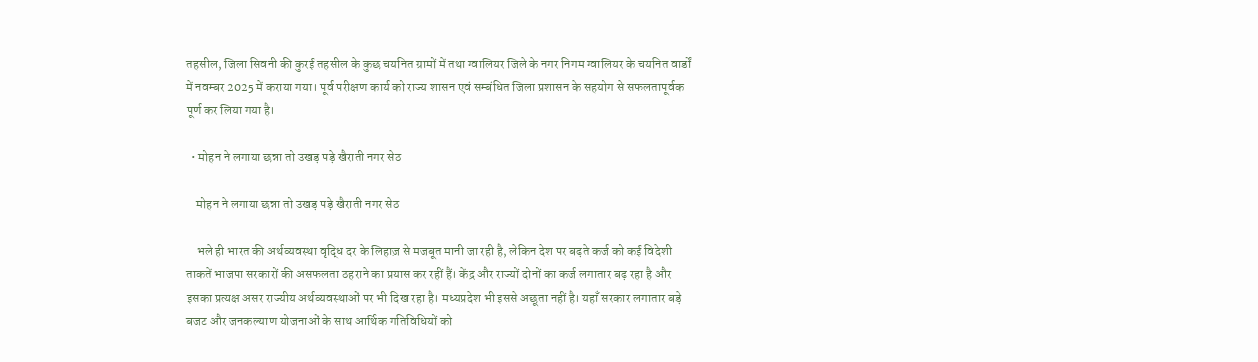तहसील, जिला सिवनी की कुरई तहसील के कुछ चयनित ग्रामों में तथा ग्वालियर जिले के नगर निगम ग्वालियर के चयनित वार्डों में नवम्बर 2025 में कराया गया। पूर्व परीक्षण कार्य को राज्य शासन एवं सम्बंधित जिला प्रशासन के सहयोग से सफलतापूर्वक पूर्ण कर लिया गया है।

  • मोहन ने लगाया छन्ना तो उखड़ पड़े खैराती नगर सेठ

    मोहन ने लगाया छन्ना तो उखड़ पड़े खैराती नगर सेठ

    भले ही भारत की अर्थव्यवस्था वृद्धि दर के लिहाज़ से मजबूत मानी जा रही है, लेकिन देश पर बढ़ते कर्ज को कई विदेशी ताकतें भाजपा सरकारों की असफलता ठहराने का प्रयास कर रहीं हैं। केंद्र और राज्यों दोनों का कर्ज लगातार बढ़ रहा है और इसका प्रत्यक्ष असर राज्यीय अर्थव्यवस्थाओं पर भी दिख रहा है। मध्यप्रदेश भी इससे अछूता नहीं है। यहाँ सरकार लगातार बड़े बजट और जनकल्याण योजनाओं के साथ आर्थिक गतिविधियों को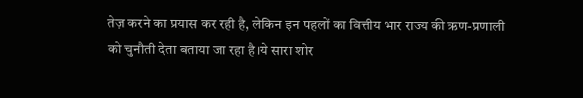तेज़ करने का प्रयास कर रही है, लेकिन इन पहलों का वित्तीय भार राज्य की ऋण-प्रणाली को चुनौती देता बताया जा रहा है।ये सारा शोर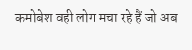कमोबेश वही लोग मचा रहे हैं जो अब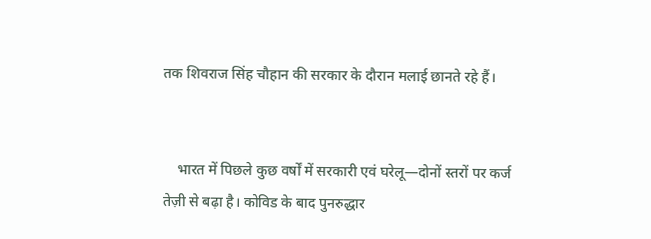तक शिवराज सिंह चौहान की सरकार के दौरान मलाई छानते रहे हैं।


    भारत में पिछले कुछ वर्षों में सरकारी एवं घरेलू—दोनों स्तरों पर कर्ज तेज़ी से बढ़ा है। कोविड के बाद पुनरुद्धार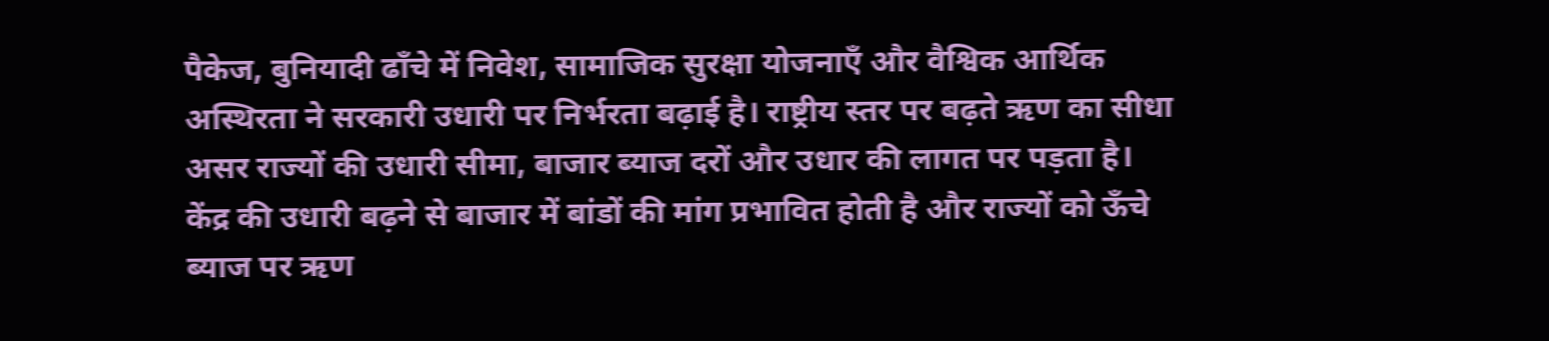पैकेज, बुनियादी ढाँचे में निवेश, सामाजिक सुरक्षा योजनाएँ और वैश्विक आर्थिक अस्थिरता ने सरकारी उधारी पर निर्भरता बढ़ाई है। राष्ट्रीय स्तर पर बढ़ते ऋण का सीधा असर राज्यों की उधारी सीमा, बाजार ब्याज दरों और उधार की लागत पर पड़ता है। केंद्र की उधारी बढ़ने से बाजार में बांडों की मांग प्रभावित होती है और राज्यों को ऊँचे ब्याज पर ऋण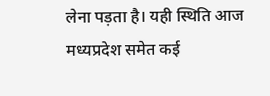लेना पड़ता है। यही स्थिति आज मध्यप्रदेश समेत कई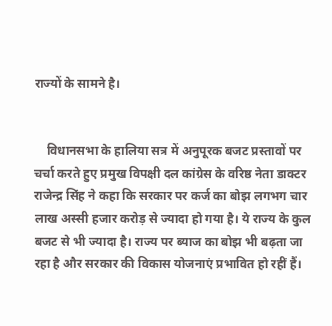राज्यों के सामने है।


    विधानसभा के हालिया सत्र में अनुपूरक बजट प्रस्तावों पर चर्चा करते हुए प्रमुख विपक्षी दल कांग्रेस के वरिष्ठ नेता डाक्टर राजेन्द्र सिंह ने कहा कि सरकार पर कर्ज का बोझ लगभग चार लाख अस्सी हजार करोड़ से ज्यादा हो गया है। ये राज्य के कुल बजट से भी ज्यादा है। राज्य पर ब्याज का बोझ भी बढ़ता जा रहा है और सरकार की विकास योजनाएं प्रभावित हो रहीं हैं।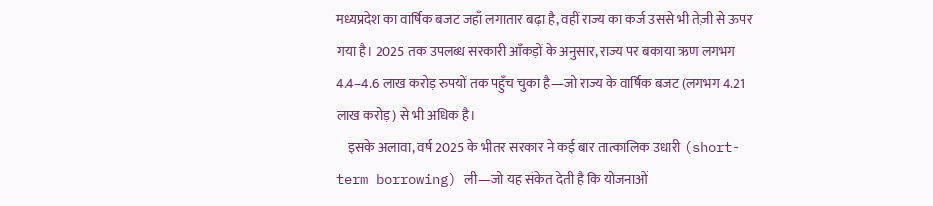मध्यप्रदेश का वार्षिक बजट जहाँ लगातार बढ़ा है, वहीं राज्य का कर्ज उससे भी तेज़ी से ऊपर गया है। 2025 तक उपलब्ध सरकारी आँकड़ों के अनुसार, राज्य पर बकाया ऋण लगभग 4.4–4.6 लाख करोड़ रुपयों तक पहुँच चुका है—जो राज्य के वार्षिक बजट (लगभग 4.21 लाख करोड़) से भी अधिक है।
    इसके अलावा, वर्ष 2025 के भीतर सरकार ने कई बार तात्कालिक उधारी (short-term borrowing) ली—जो यह संकेत देती है कि योजनाओं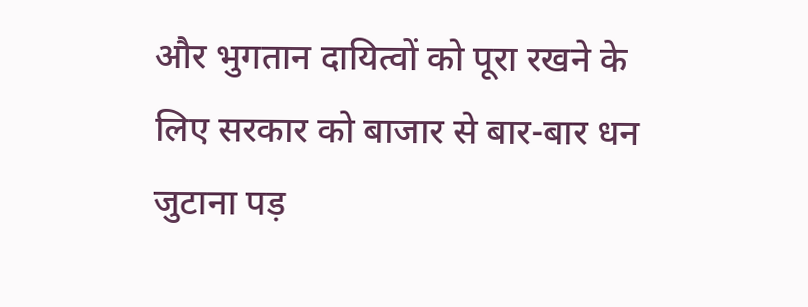और भुगतान दायित्वों को पूरा रखने के लिए सरकार को बाजार से बार-बार धन जुटाना पड़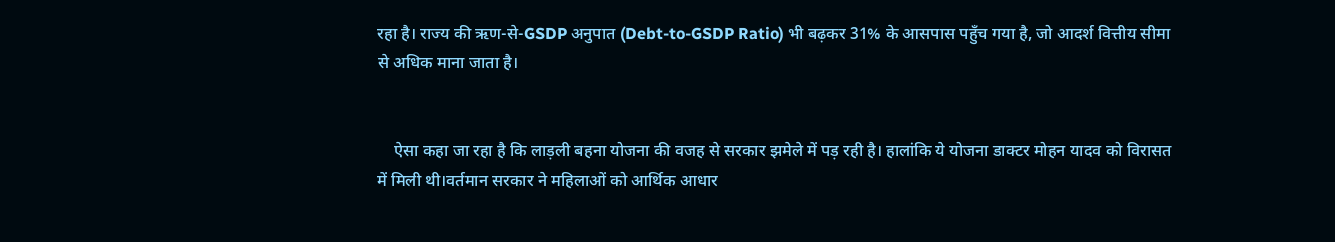रहा है। राज्य की ऋण-से-GSDP अनुपात (Debt-to-GSDP Ratio) भी बढ़कर 31% के आसपास पहुँच गया है, जो आदर्श वित्तीय सीमा से अधिक माना जाता है।


    ऐसा कहा जा रहा है कि लाड़ली बहना योजना की वजह से सरकार झमेले में पड़ रही है। हालांकि ये योजना डाक्टर मोहन यादव को विरासत में मिली थी।वर्तमान सरकार ने महिलाओं को आर्थिक आधार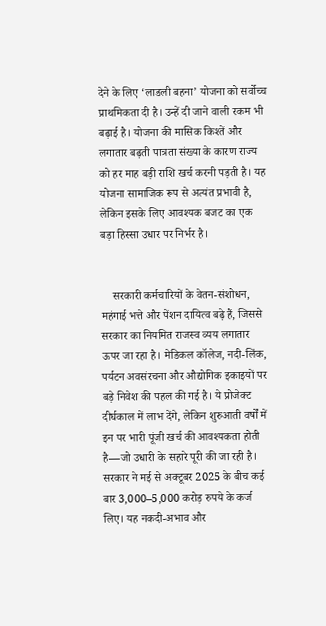देने के लिए ‘लाडली बहना’ योजना को सर्वोच्च प्राथमिकता दी है। उन्हें दी जाने वाली रकम भी बढ़ाई है। योजना की मासिक किश्तें और लगातार बढ़ती पात्रता संख्या के कारण राज्य को हर माह बड़ी राशि खर्च करनी पड़ती है। यह योजना सामाजिक रूप से अत्यंत प्रभावी है, लेकिन इसके लिए आवश्यक बजट का एक बड़ा हिस्सा उधार पर निर्भर है।


    सरकारी कर्मचारियों के वेतन-संशोधन, महंगाई भत्ते और पेंशन दायित्व बढ़े हैं, जिससे सरकार का नियमित राजस्व व्यय लगातार ऊपर जा रहा है। मेडिकल कॉलेज, नदी-लिंक, पर्यटन अवसंरचना और औद्योगिक इकाइयों पर बड़े निवेश की पहल की गई है। ये प्रोजेक्ट दीर्घकाल में लाभ देंगे, लेकिन शुरुआती वर्षों में इन पर भारी पूंजी खर्च की आवश्यकता होती है—जो उधारी के सहारे पूरी की जा रही है। सरकार ने मई से अक्टूबर 2025 के बीच कई बार 3,000–5,000 करोड़ रुपये के कर्ज लिए। यह नकदी-अभाव और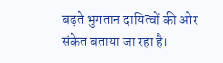बढ़ते भुगतान दायित्वों की ओर संकेत बताया जा रहा है।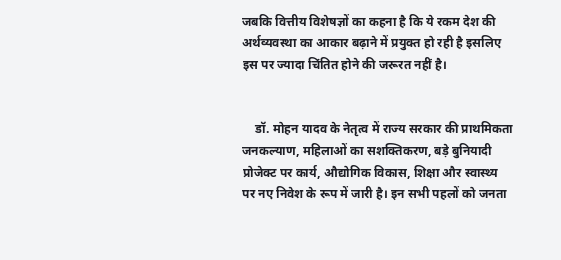जबकि वित्तीय विशेषज्ञों का कहना है कि ये रकम देश की अर्थव्यवस्था का आकार बढ़ाने में प्रयुक्त हो रही है इसलिए इस पर ज्यादा चिंतित होने की जरूरत नहीं है।


    डॉ. मोहन यादव के नेतृत्व में राज्य सरकार की प्राथमिकता जनकल्याण, महिलाओं का सशक्तिकरण, बड़े बुनियादी प्रोजेक्ट पर कार्य, औद्योगिक विकास, शिक्षा और स्वास्थ्य पर नए निवेश के रूप में जारी है। इन सभी पहलों को जनता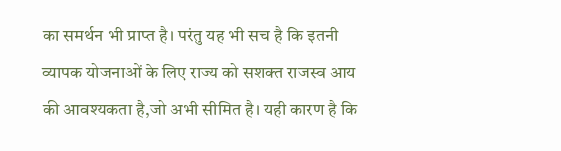का समर्थन भी प्राप्त है। परंतु यह भी सच है कि इतनी व्यापक योजनाओं के लिए राज्य को सशक्त राजस्व आय की आवश्यकता है,जो अभी सीमित है। यही कारण है कि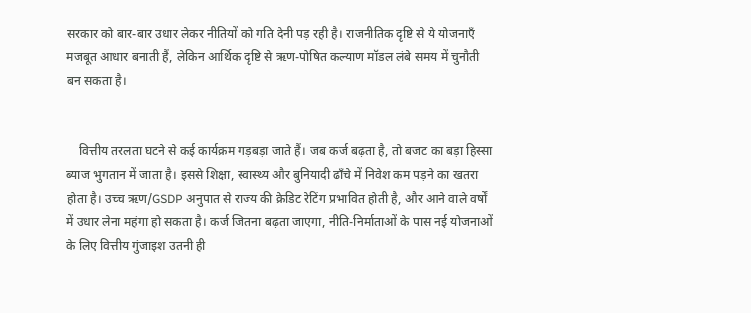सरकार को बार-बार उधार लेकर नीतियों को गति देनी पड़ रही है। राजनीतिक दृष्टि से ये योजनाएँ मजबूत आधार बनाती हैं, लेकिन आर्थिक दृष्टि से ऋण-पोषित कल्याण मॉडल लंबे समय में चुनौती बन सकता है।


    वित्तीय तरलता घटने से कई कार्यक्रम गड़बड़ा जाते हैं। जब कर्ज बढ़ता है, तो बजट का बड़ा हिस्सा ब्याज भुगतान में जाता है। इससे शिक्षा, स्वास्थ्य और बुनियादी ढाँचे में निवेश कम पड़ने का खतरा होता है। उच्च ऋण/GSDP अनुपात से राज्य की क्रेडिट रेटिंग प्रभावित होती है, और आने वाले वर्षों में उधार लेना महंगा हो सकता है। कर्ज जितना बढ़ता जाएगा, नीति-निर्माताओं के पास नई योजनाओं के लिए वित्तीय गुंजाइश उतनी ही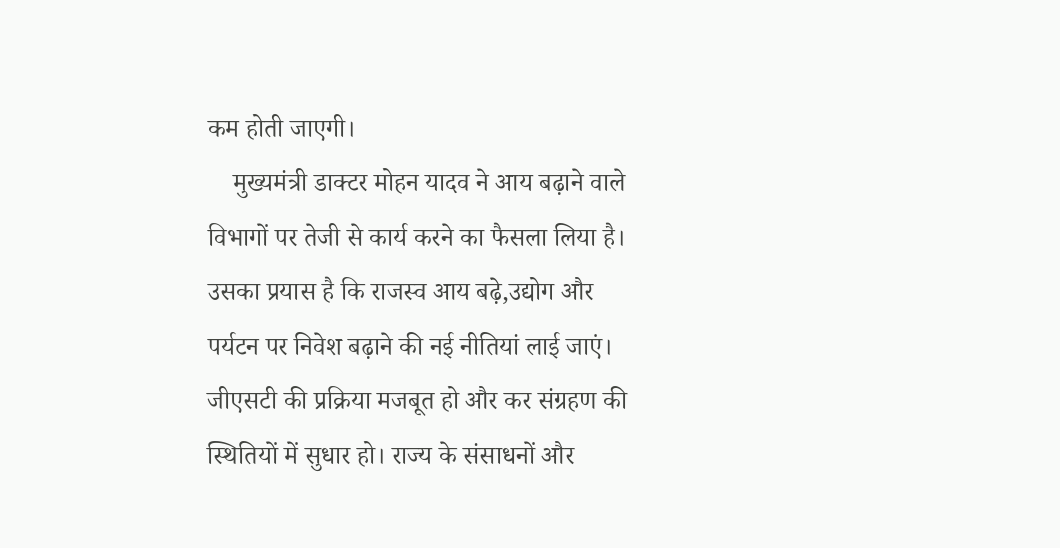कम होती जाएगी।
    मुख्यमंत्री डाक्टर मोहन यादव ने आय बढ़ाने वाले विभागों पर तेजी से कार्य करने का फैसला लिया है। उसका प्रयास है कि राजस्व आय बढ़े,उद्योग और पर्यटन पर निवेश बढ़ाने की नई नीतियां लाई जाएं। जीएसटी की प्रक्रिया मजबूत हो और कर संग्रहण की स्थितियों में सुधार हो। राज्य के संसाधनों और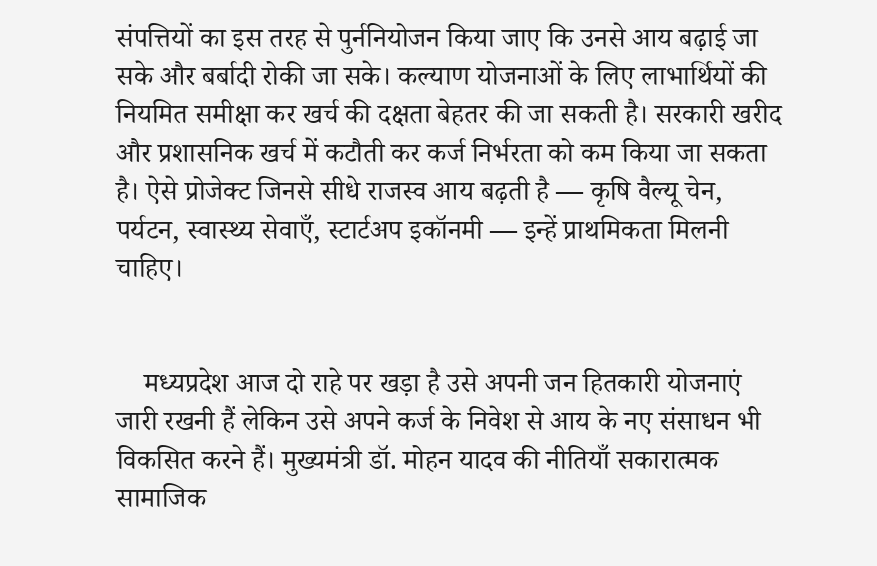संपत्तियों का इस तरह से पुर्ननियोजन किया जाए कि उनसे आय बढ़ाई जा सके और बर्बादी रोकी जा सके। कल्याण योजनाओं के लिए लाभार्थियों की नियमित समीक्षा कर खर्च की दक्षता बेहतर की जा सकती है। सरकारी खरीद और प्रशासनिक खर्च में कटौती कर कर्ज निर्भरता को कम किया जा सकता है। ऐसे प्रोजेक्ट जिनसे सीधे राजस्व आय बढ़ती है — कृषि वैल्यू चेन, पर्यटन, स्वास्थ्य सेवाएँ, स्टार्टअप इकॉनमी — इन्हें प्राथमिकता मिलनी चाहिए।


    मध्यप्रदेश आज दो राहे पर खड़ा है उसे अपनी जन हितकारी योजनाएं जारी रखनी हैं लेकिन उसे अपने कर्ज के निवेश से आय के नए संसाधन भी विकसित करने हैं। मुख्यमंत्री डॉ. मोहन यादव की नीतियाँ सकारात्मक सामाजिक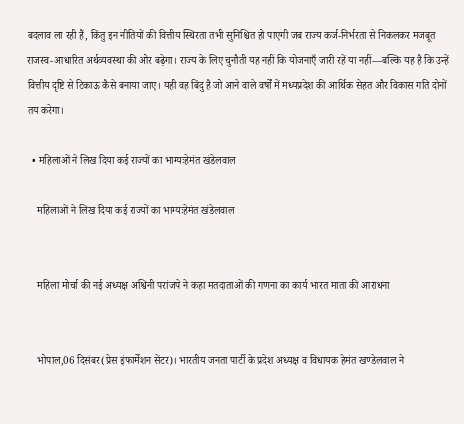बदलाव ला रही हैं, किंतु इन नीतियों की वित्तीय स्थिरता तभी सुनिश्चित हो पाएगी जब राज्य कर्ज-निर्भरता से निकलकर मजबूत राजस्व-आधारित अर्थव्यवस्था की ओर बढ़ेगा। राज्य के लिए चुनौती यह नहीं कि योजनाएँ जारी रहें या नहीं—बल्कि यह है कि उन्हें वित्तीय दृष्टि से टिकाऊ कैसे बनाया जाए। यही वह बिंदु है जो आने वाले वर्षों में मध्यप्रदेश की आर्थिक सेहत और विकास गति दोनों तय करेगा।

  • महिलाओं ने लिख दिया कई राज्यों का भाग्यःहेमंत खंडेलवाल

    महिलाओं ने लिख दिया कई राज्यों का भाग्यःहेमंत खंडेलवाल


    महिला मोर्चा की नई अध्यक्ष अश्विनी परांजपे ने कहा मतदाताओं की गणना का कार्य भारत माता की आराधना


    भोपाल,06 दिसंबर(प्रेस इंफार्मेशन सेंटर)। भारतीय जनता पार्टी के प्रदेश अध्यक्ष व विधायक हेमंत खण्डेलवाल ने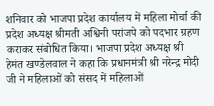शनिवार को भाजपा प्रदेश कार्यालय में महिला मोर्चा की प्रदेश अध्यक्ष श्रीमती अश्विनी परांजपे को पदभार ग्रहण कराकर संबोधित किया। भाजपा प्रदेश अध्यक्ष श्री हेमंत खण्डेलवाल ने कहा कि प्रधानमंत्री श्री नरेन्द्र मोदी जी ने महिलाओं को संसद में महिलाओं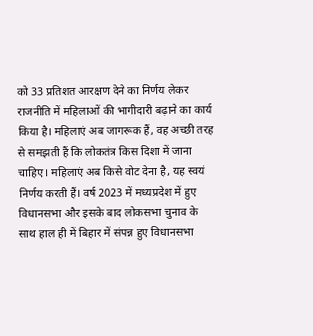को 33 प्रतिशत आरक्षण देने का निर्णय लेकर राजनीति में महिलाओं की भागीदारी बढ़ाने का कार्य किया है। महिलाएं अब जागरूक हैं, वह अच्छी तरह से समझती हैं कि लोकतंत्र किस दिशा में जाना चाहिए। महिलाएं अब किसे वोट देना है, यह स्वयं निर्णय करती हैं। वर्ष 2023 में मध्यप्रदेश में हुए विधानसभा और इसके बाद लोकसभा चुनाव के साथ हाल ही में बिहार में संपन्न हुए विधानसभा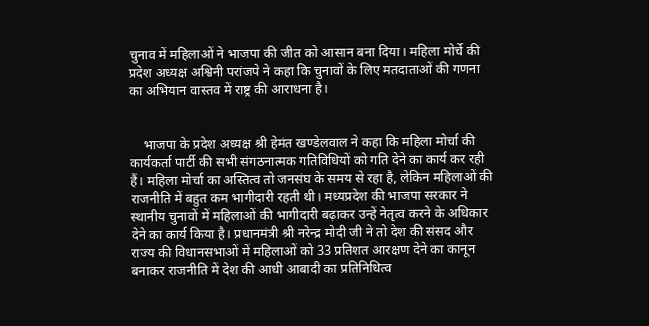चुनाव में महिलाओं ने भाजपा की जीत को आसान बना दिया। महिला मोर्चे की प्रदेश अध्यक्ष अश्विनी परांजपे ने कहा कि चुनावों के लिए मतदाताओं की गणना का अभियान वास्तव में राष्ट्र की आराधना है।


    भाजपा के प्रदेश अध्यक्ष श्री हेमंत खण्डेलवाल ने कहा कि महिला मोर्चा की कार्यकर्ता पार्टी की सभी संगठनात्मक गतिविधियों को गति देने का कार्य कर रही हैं। महिला मोर्चा का अस्तित्व तो जनसंघ के समय से रहा है, लेकिन महिलाओं की राजनीति में बहुत कम भागीदारी रहती थी। मध्यप्रदेश की भाजपा सरकार ने स्थानीय चुनावों में महिलाओं की भागीदारी बढ़ाकर उन्हें नेतृत्व करने के अधिकार देने का कार्य किया है। प्रधानमंत्री श्री नरेन्द्र मोदी जी ने तो देश की संसद और राज्य की विधानसभाओं में महिलाओं को 33 प्रतिशत आरक्षण देने का कानून बनाकर राजनीति में देश की आधी आबादी का प्रतिनिधित्व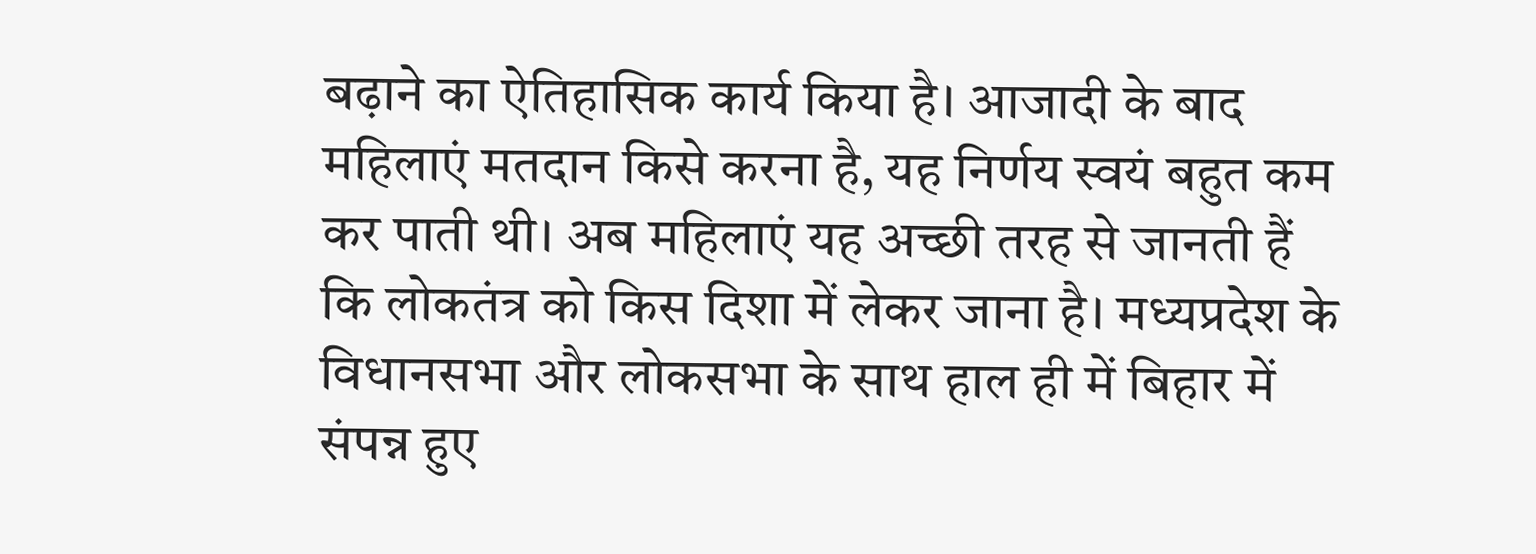बढ़ाने का ऐतिहासिक कार्य किया है। आजादी के बाद महिलाएं मतदान किसे करना है, यह निर्णय स्वयं बहुत कम कर पाती थी। अब महिलाएं यह अच्छी तरह से जानती हैं कि लोकतंत्र को किस दिशा में लेकर जाना है। मध्यप्रदेश के विधानसभा और लोकसभा के साथ हाल ही में बिहार में संपन्न हुए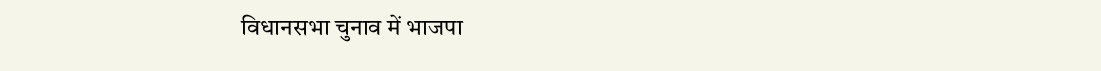विधानसभा चुनाव में भाजपा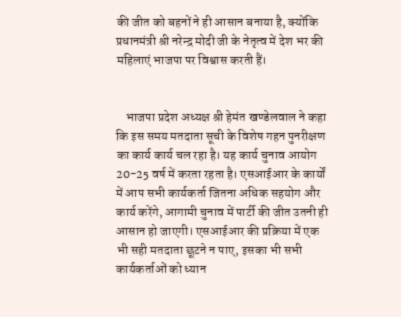की जीत को बहनों ने ही आसान बनाया है, क्योंकि प्रधानमंत्री श्री नरेन्द्र मोदी जी के नेतृत्व में देश भर की महिलाएं भाजपा पर विश्वास करती हैं।


    भाजपा प्रदेश अध्यक्ष श्री हेमंत खण्डेलवाल ने कहा कि इस समय मतदाता सूची के विशेष गहन पुनरीक्षण का कार्य कार्य चल रहा है। यह कार्य चुनाव आयोग 20-25 वर्ष में करता रहता है। एसआईआर के कार्यों में आप सभी कार्यकर्ता जितना अधिक सहयोग और कार्य करेंगे, आगामी चुनाव में पार्टी की जीत उतनी ही आसान हो जाएगी। एसआईआर की प्रक्रिया में एक भी सही मतदाता छूटने न पाए, इसका भी सभी कार्यकर्ताओं को ध्यान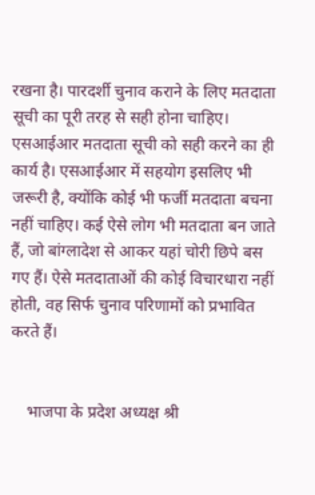रखना है। पारदर्शी चुनाव कराने के लिए मतदाता सूची का पूरी तरह से सही होना चाहिए। एसआईआर मतदाता सूची को सही करने का ही कार्य है। एसआईआर में सहयोग इसलिए भी जरूरी है, क्योंकि कोई भी फर्जी मतदाता बचना नहीं चाहिए। कई ऐसे लोग भी मतदाता बन जाते हैं, जो बांग्लादेश से आकर यहां चोरी छिपे बस गए हैं। ऐसे मतदाताओं की कोई विचारधारा नहीं होती, वह सिर्फ चुनाव परिणामों को प्रभावित करते हैं।


    भाजपा के प्रदेश अध्यक्ष श्री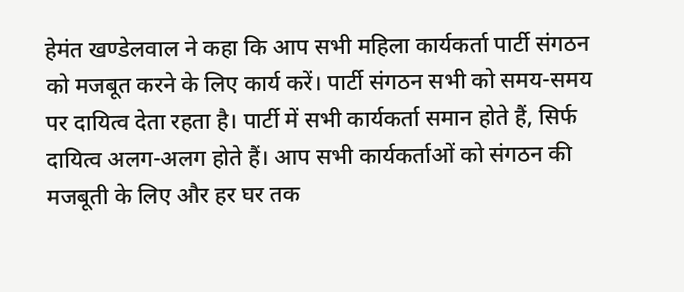हेमंत खण्डेलवाल ने कहा कि आप सभी महिला कार्यकर्ता पार्टी संगठन को मजबूत करने के लिए कार्य करें। पार्टी संगठन सभी को समय-समय पर दायित्व देता रहता है। पार्टी में सभी कार्यकर्ता समान होते हैं, सिर्फ दायित्व अलग-अलग होते हैं। आप सभी कार्यकर्ताओं को संगठन की मजबूती के लिए और हर घर तक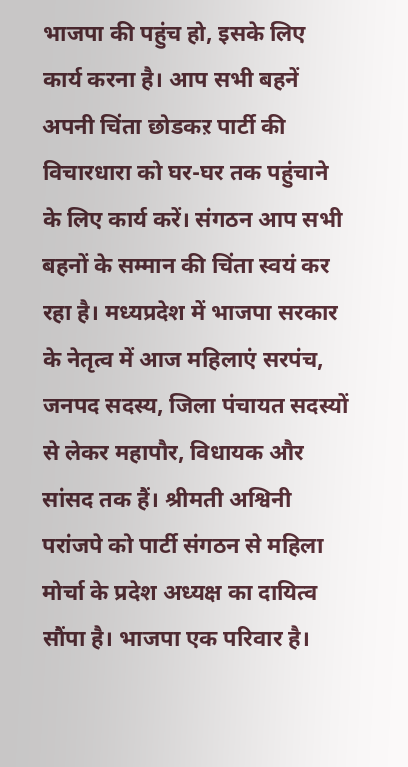भाजपा की पहुंच हो, इसके लिए कार्य करना है। आप सभी बहनें अपनी चिंता छोडकऱ पार्टी की विचारधारा को घर-घर तक पहुंचाने के लिए कार्य करें। संगठन आप सभी बहनों के सम्मान की चिंता स्वयं कर रहा है। मध्यप्रदेश में भाजपा सरकार के नेतृत्व में आज महिलाएं सरपंच, जनपद सदस्य, जिला पंचायत सदस्यों से लेकर महापौर, विधायक और सांसद तक हैं। श्रीमती अश्विनी परांजपे को पार्टी संगठन से महिला मोर्चा के प्रदेश अध्यक्ष का दायित्व सौंपा है। भाजपा एक परिवार है।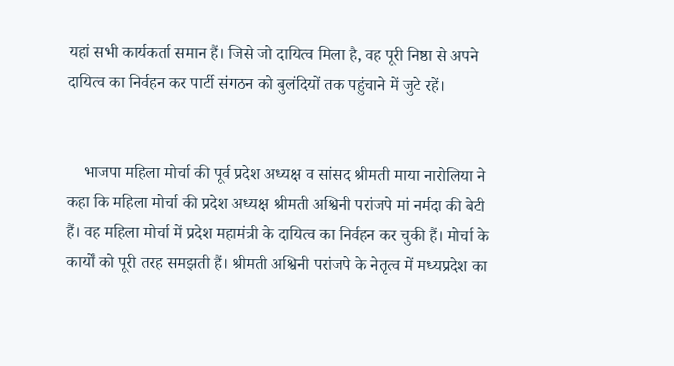यहां सभी कार्यकर्ता समान हैं। जिसे जो दायित्व मिला है, वह पूरी निष्ठा से अपने दायित्व का निर्वहन कर पार्टी संगठन को बुलंदियों तक पहुंचाने में जुटे रहें।


    भाजपा महिला मोर्चा की पूर्व प्रदेश अध्यक्ष व सांसद श्रीमती माया नारोलिया ने कहा कि महिला मोर्चा की प्रदेश अध्यक्ष श्रीमती अश्विनी परांजपे मां नर्मदा की बेटी हैं। वह महिला मोर्चा में प्रदेश महामंत्री के दायित्व का निर्वहन कर चुकी हैं। मोर्चा के कार्यों को पूरी तरह समझती हैं। श्रीमती अश्विनी परांजपे के नेतृत्व में मध्यप्रदेश का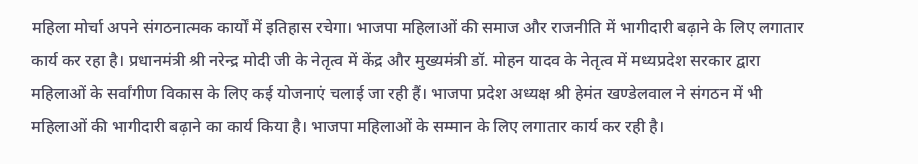महिला मोर्चा अपने संगठनात्मक कार्यों में इतिहास रचेगा। भाजपा महिलाओं की समाज और राजनीति में भागीदारी बढ़ाने के लिए लगातार कार्य कर रहा है। प्रधानमंत्री श्री नरेन्द्र मोदी जी के नेतृत्व में केंद्र और मुख्यमंत्री डॉ. मोहन यादव के नेतृत्व में मध्यप्रदेश सरकार द्वारा महिलाओं के सर्वांगीण विकास के लिए कई योजनाएं चलाई जा रही हैं। भाजपा प्रदेश अध्यक्ष श्री हेमंत खण्डेलवाल ने संगठन में भी महिलाओं की भागीदारी बढ़ाने का कार्य किया है। भाजपा महिलाओं के सम्मान के लिए लगातार कार्य कर रही है।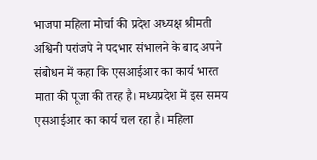भाजपा महिला मोर्चा की प्रदेश अध्यक्ष श्रीमती अश्विनी परांजपे ने पदभार संभालने के बाद अपने संबोधन में कहा कि एसआईआर का कार्य भारत माता की पूजा की तरह है। मध्यप्रदेश में इस समय एसआईआर का कार्य चल रहा है। महिला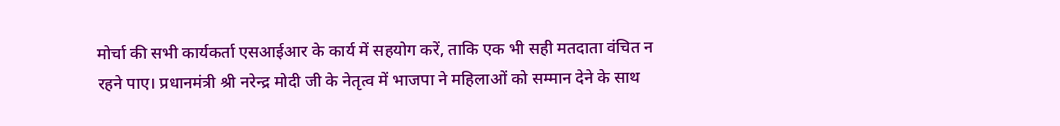मोर्चा की सभी कार्यकर्ता एसआईआर के कार्य में सहयोग करें, ताकि एक भी सही मतदाता वंचित न रहने पाए। प्रधानमंत्री श्री नरेन्द्र मोदी जी के नेतृत्व में भाजपा ने महिलाओं को सम्मान देने के साथ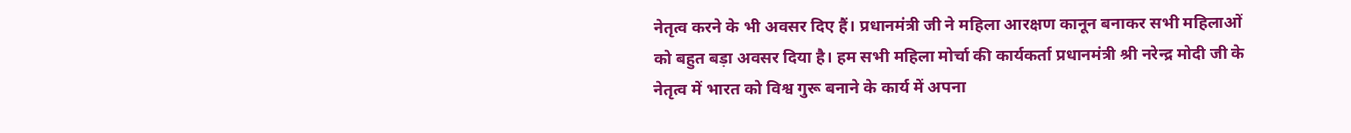नेतृत्व करने के भी अवसर दिए हैं। प्रधानमंत्री जी ने महिला आरक्षण कानून बनाकर सभी महिलाओं को बहुत बड़ा अवसर दिया है। हम सभी महिला मोर्चा की कार्यकर्ता प्रधानमंत्री श्री नरेन्द्र मोदी जी के नेतृत्व में भारत को विश्व गुरू बनाने के कार्य में अपना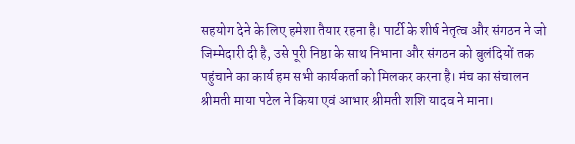सहयोग देने के लिए हमेशा तैयार रहना है। पार्टी के शीर्ष नेतृत्व और संगठन ने जो जिम्मेदारी दी है, उसे पूरी निष्ठा के साथ निभाना और संगठन को बुलंदियों तक पहुंचाने का कार्य हम सभी कार्यकर्ता को मिलकर करना है। मंच का संचालन श्रीमती माया पटेल ने किया एवं आभार श्रीमती शशि यादव ने माना।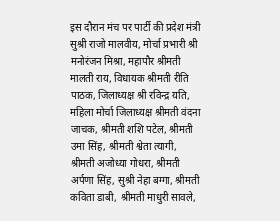इस दौरान मंच पर पार्टी की प्रदेश मंत्री सुश्री राजो मालवीय, मोर्चा प्रभारी श्री मनोरंजन मिश्रा, महापौर श्रीमती मालती राय, विधायक श्रीमती रीति पाठक, जिलाध्यक्ष श्री रविन्द्र यति, महिला मोर्चा जिलाध्यक्ष श्रीमती वंदना जाचक, श्रीमती शशि पटेल, श्रीमती उमा सिंह, श्रीमती श्वेता त्यागी, श्रीमती अजोध्या गोधरा, श्रीमती अर्पणा सिंह, सुश्री नेहा बग्गा, श्रीमती कविता डाबी, श्रीमती माधुरी सावले,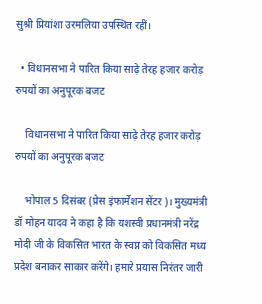सुश्री प्रियांशा उरमलिया उपस्थित रहीं।

  • विधानसभा ने पारित किया साढ़े तेरह हजार करोड़ रुपयों का अनुपूरक बजट

    विधानसभा ने पारित किया साढ़े तेरह हजार करोड़ रुपयों का अनुपूरक बजट

    भोपाल 5 दिसंबर (प्रेस इंफार्मेशन सेंटर)। मुख्यमंत्री डॉ मोहन यादव ने कहा है कि यशस्वी प्रधानमंत्री नरेंद्र मोदी जी के विकसित भारत के स्वप्न को विकसित मध्य प्रदेश बनाकर साकार करेंगे। हमारे प्रयास निरंतर जारी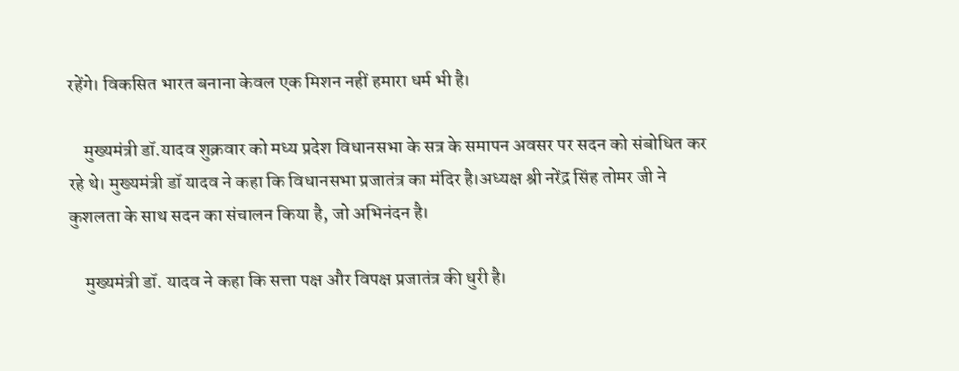रहेंगे। विकसित भारत बनाना केवल एक मिशन नहीं हमारा धर्म भी है।

    मुख्यमंत्री डॉ.यादव शुक्रवार को मध्य प्रदेश विधानसभा के सत्र के समापन अवसर पर सदन को संबोधित कर रहे थे। मुख्यमंत्री डॉ यादव ने कहा कि विधानसभा प्रजातंत्र का मंदिर है।अध्यक्ष श्री नरेंद्र सिंह तोमर जी ने कुशलता के साथ सदन का संचालन किया है, जो अभिनंदन है।

    मुख्यमंत्री डॉ. यादव ने कहा कि सत्ता पक्ष और विपक्ष प्रजातंत्र की धुरी है।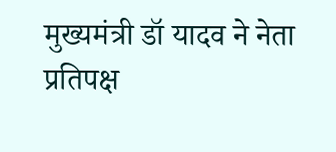मुख्यमंत्री डॉ यादव ने नेता प्रतिपक्ष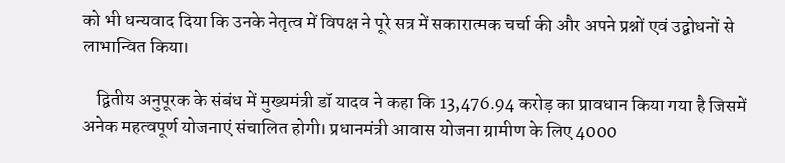को भी धन्यवाद दिया कि उनके नेतृत्व में विपक्ष ने पूरे सत्र में सकारात्मक चर्चा की और अपने प्रश्नों एवं उद्बोधनों से लाभान्वित किया।

    द्वितीय अनुपूरक के संबंध में मुख्यमंत्री डॉ यादव ने कहा कि 13,476.94 करोड़ का प्रावधान किया गया है जिसमें अनेक महत्वपूर्ण योजनाएं संचालित होगी। प्रधानमंत्री आवास योजना ग्रामीण के लिए 4000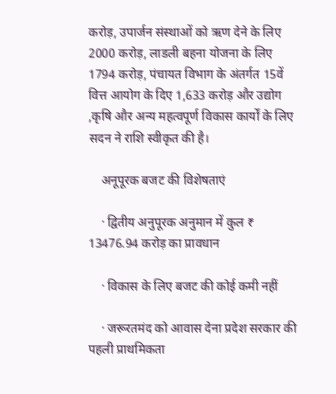करोड़, उपार्जन संस्थाओं को ऋण देने के लिए 2000 करोड़, लाडली बहना योजना के लिए 1794 करोड़, पंचायत विभाग के अंतर्गत 15वें वित्त आयोग के दिए 1,633 करोड़ और उद्योग ,कृषि और अन्य महत्वपूर्ण विकास कार्यों के लिए सदन ने राशि स्वीकृत की है।

    अनूपूरक बजट की विशेषताएं

    · द्वितीय अनुपूरक अनुमान में कुल ₹ 13476.94 करोड़ का प्रावधान

    · विकास के लिए बजट की कोई कमी नहीं

    · जरूरतमंद को आवास देना प्रदेश सरकार की पहली प्राथमिकता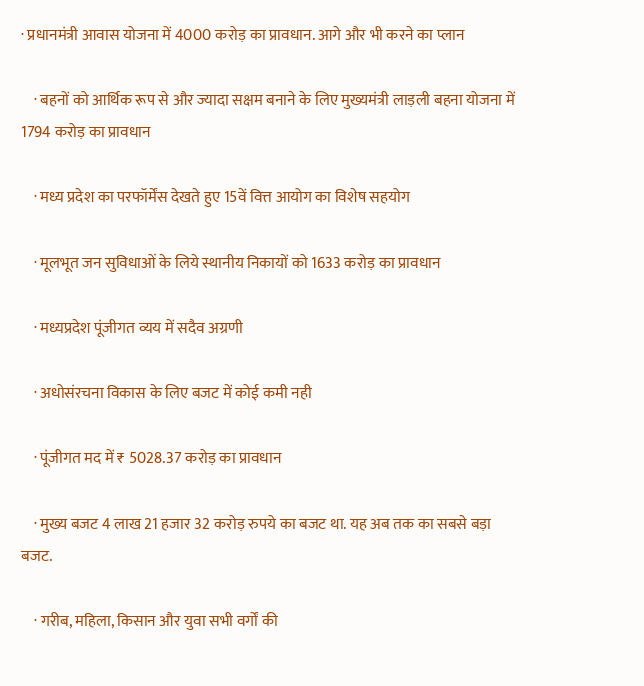· प्रधानमंत्री आवास योजना में 4000 करोड़ का प्रावधान. आगे और भी करने का प्लान

    · बहनों को आर्थिक रूप से और ज्यादा सक्षम बनाने के लिए मुख्यमंत्री लाड़ली बहना योजना में 1794 करोड़ का प्रावधान

    · मध्य प्रदेश का परफॉर्मेंस देखते हुए 15वें वित्त आयोग का विशेष सहयोग

    · मूलभूत जन सुविधाओं के लिये स्थानीय निकायों को 1633 करोड़ का प्रावधान

    · मध्यप्रदेश पूंजीगत व्यय में सदैव अग्रणी

    · अधोसंरचना विकास के लिए बजट में कोई कमी नही

    · पूंजीगत मद में ₹ 5028.37 करोड़ का प्रावधान

    · मुख्य बजट 4 लाख 21 हजार 32 करोड़ रुपये का बजट था. यह अब तक का सबसे बड़ा बजट.

    · गरीब, महिला, किसान और युवा सभी वर्गों की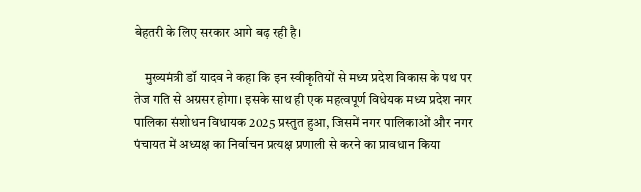बेहतरी के लिए सरकार आगे बढ़ रही है।

    मुख्यमंत्री डॉ यादव ने कहा कि इन स्वीकृतियों से मध्य प्रदेश विकास के पथ पर तेज गति से अग्रसर होगा। इसके साथ ही एक महत्वपूर्ण विधेयक मध्य प्रदेश नगर पालिका संशोधन विधायक 2025 प्रस्तुत हुआ, जिसमें नगर पालिकाओं और नगर पंचायत में अध्यक्ष का निर्वाचन प्रत्यक्ष प्रणाली से करने का प्रावधान किया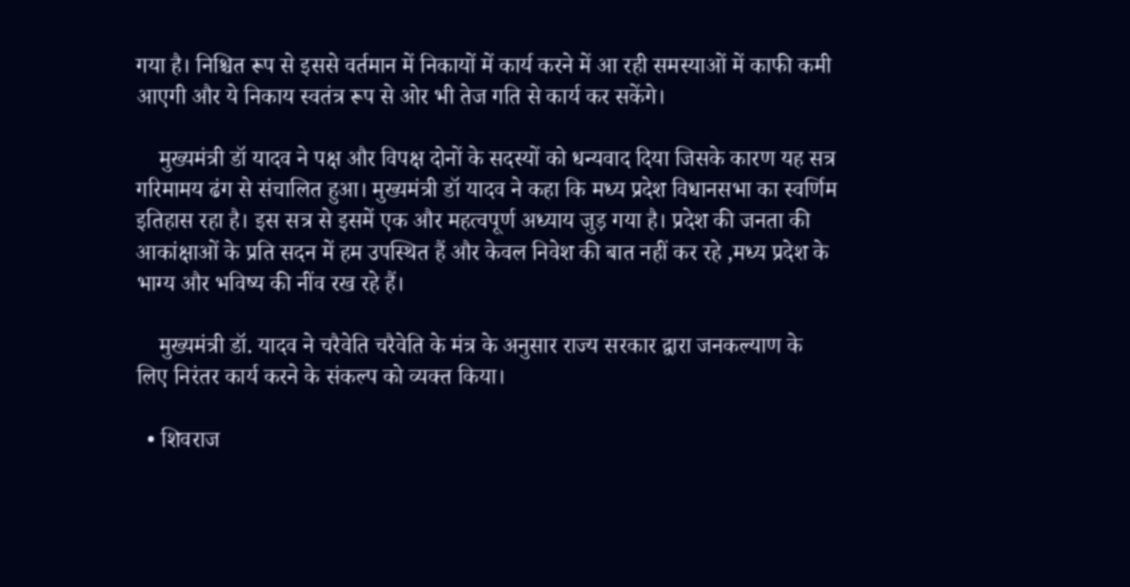गया है। निश्चित रूप से इससे वर्तमान में निकायों में कार्य करने में आ रही समस्याओं में काफी कमी आएगी और ये निकाय स्वतंत्र रूप से ओर भी तेज गति से कार्य कर सकेंगे।

    मुख्यमंत्री डॉ यादव ने पक्ष और विपक्ष दोनों के सदस्यों को धन्यवाद दिया जिसके कारण यह सत्र गरिमामय ढंग से संचालित हुआ। मुख्यमंत्री डॉ यादव ने कहा कि मध्य प्रदेश विधानसभा का स्वर्णिम इतिहास रहा है। इस सत्र से इसमें एक और महत्वपूर्ण अध्याय जुड़ गया है। प्रदेश की जनता की आकांक्षाओं के प्रति सदन में हम उपस्थित हैं और केवल निवेश की बात नहीं कर रहे ,मध्य प्रदेश के भाग्य और भविष्य की नींव रख रहे हैं।

    मुख्यमंत्री डॉ. यादव ने चरैवेति चरैवेति के मंत्र के अनुसार राज्य सरकार द्वारा जनकल्याण के लिए निरंतर कार्य करने के संकल्प को व्यक्त किया।

  • शिवराज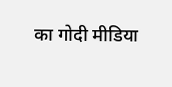का गोदी मीडिया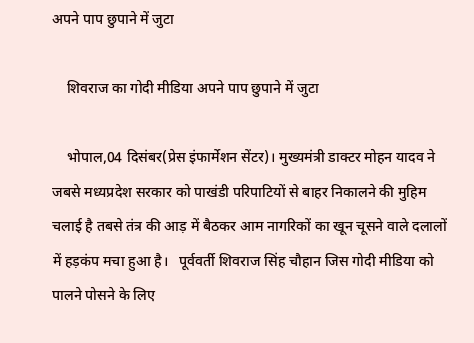अपने पाप छुपाने में जुटा

    शिवराज का गोदी मीडिया अपने पाप छुपाने में जुटा

    भोपाल,04 दिसंबर(प्रेस इंफार्मेशन सेंटर)। मुख्यमंत्री डाक्टर मोहन यादव ने जबसे मध्यप्रदेश सरकार को पाखंडी परिपाटियों से बाहर निकालने की मुहिम चलाई है तबसे तंत्र की आड़ में बैठकर आम नागरिकों का खून चूसने वाले दलालों में हड़कंप मचा हुआ है।   पूर्ववर्ती शिवराज सिंह चौहान जिस गोदी मीडिया को पालने पोसने के लिए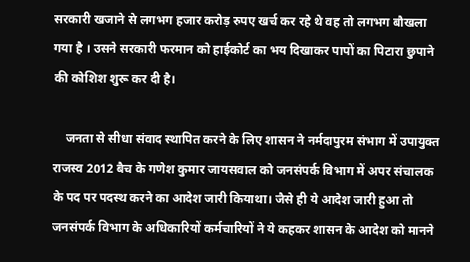सरकारी खजाने से लगभग हजार करोड़ रुपए खर्च कर रहे थे वह तो लगभग बौखला गया है । उसने सरकारी फरमान को हाईकोर्ट का भय दिखाकर पापों का पिटारा छुपाने की कोशिश शुरू कर दी है।

    जनता से सीधा संवाद स्थापित करने के लिए शासन ने नर्मदापुरम संभाग में उपायुक्त राजस्व 2012 बैच के गणेश कुमार जायसवाल को जनसंपर्क विभाग में अपर संचालक के पद पर पदस्थ करने का आदेश जारी कियाथा। जैसे ही ये आदेश जारी हुआ तो जनसंपर्क विभाग के अधिकारियों कर्मचारियों ने ये कहकर शासन के आदेश को मानने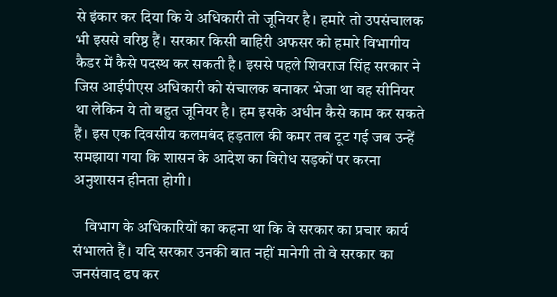से इंकार कर दिया कि ये अधिकारी तो जूनियर है। हमारे तो उपसंचालक भी इससे वरिष्ठ हैं। सरकार किसी बाहिरी अफसर को हमारे विभागीय कैडर में कैसे पदस्थ कर सकती है। इससे पहले शिवराज सिंह सरकार ने जिस आईपीएस अधिकारी को संचालक बनाकर भेजा था वह सीनियर था लेकिन ये तो बहुत जूनियर है। हम इसके अधीन कैसे काम कर सकते हैं। इस एक दिवसीय कलमबंद हड़ताल की कमर तब टूट गई जब उन्हें समझाया गया कि शासन के आदेश का विरोध सड़कों पर करना अनुशासन हीनता होगी।

    विभाग के अधिकारियों का कहना था कि वे सरकार का प्रचार कार्य संभालते हैं। यदि सरकार उनकी बात नहीं मानेगी तो वे सरकार का जनसंवाद ढप कर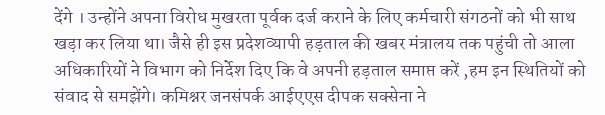देंगे । उन्होंने अपना विरोध मुखरता पूर्वक दर्ज कराने के लिए कर्मचारी संगठनों को भी साथ खड़ा कर लिया था। जैसे ही इस प्रदेशव्यापी हड़ताल की खबर मंत्रालय तक पहुंची तो आला अधिकारियों ने विभाग को निर्देश दिए कि वे अपनी हड़ताल समाप्त करें ,हम इन स्थितियों को  संवाद से समझेंगे। कमिश्नर जनसंपर्क आईएएस दीपक सक्सेना ने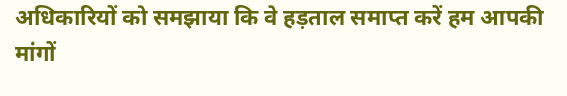अधिकारियों को समझाया कि वे हड़ताल समाप्त करें हम आपकी मांगों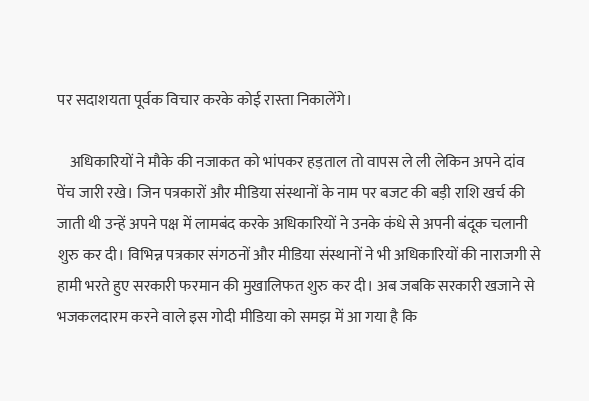पर सदाशयता पूर्वक विचार करके कोई रास्ता निकालेंगे।

    अधिकारियों ने मौके की नजाकत को भांपकर हड़ताल तो वापस ले ली लेकिन अपने दांव पेंच जारी रखे। जिन पत्रकारों और मीडिया संस्थानों के नाम पर बजट की बड़ी राशि खर्च की जाती थी उन्हें अपने पक्ष में लामबंद करके अधिकारियों ने उनके कंधे से अपनी बंदूक चलानी शुरु कर दी। विभिन्न पत्रकार संगठनों और मीडिया संस्थानों ने भी अधिकारियों की नाराजगी से हामी भरते हुए सरकारी फरमान की मुखालिफत शुरु कर दी। अब जबकि सरकारी खजाने से भजकलदारम करने वाले इस गोदी मीडिया को समझ में आ गया है कि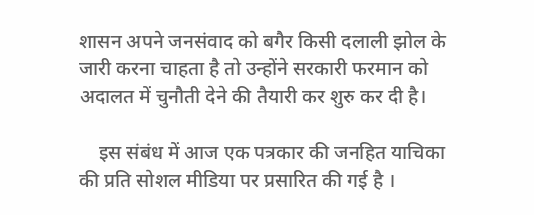शासन अपने जनसंवाद को बगैर किसी दलाली झोल के जारी करना चाहता है तो उन्होंने सरकारी फरमान को अदालत में चुनौती देने की तैयारी कर शुरु कर दी है।

    इस संबंध में आज एक पत्रकार की जनहित याचिका की प्रति सोशल मीडिया पर प्रसारित की गई है ।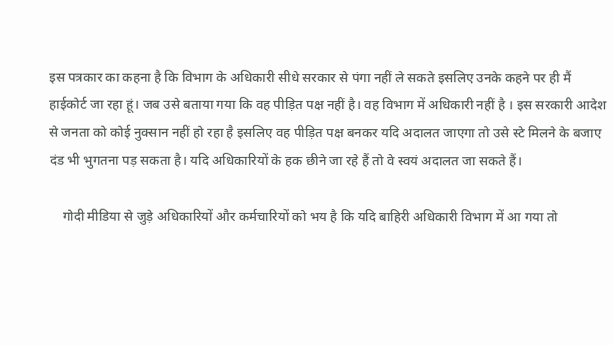इस पत्रकार का कहना है कि विभाग के अधिकारी सीधे सरकार से पंगा नहीं ले सकते इसलिए उनके कहने पर ही मैं हाईकोर्ट जा रहा हूं। जब उसे बताया गया कि वह पीड़ित पक्ष नहीं है। वह विभाग में अधिकारी नहीं है । इस सरकारी आदेश से जनता को कोई नुक्सान नहीं हो रहा है इसलिए वह पीड़ित पक्ष बनकर यदि अदालत जाएगा तो उसे स्टे मिलने के बजाए दंड भी भुगतना पड़ सकता है। यदि अधिकारियों के हक छीने जा रहे हैं तो वे स्वयं अदालत जा सकते हैं।

    गोदी मीडिया से जुड़े अधिकारियों और कर्मचारियों को भय है कि यदि बाहिरी अधिकारी विभाग में आ गया तो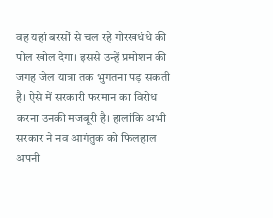वह यहां बरसों से चल रहे गोरखधंधे की पोल खोल देगा। इससे उन्हें प्रमोशन की जगह जेल यात्रा तक भुगतना पड़ सकती है। ऐसे में सरकारी फरमान का विरोध करना उनकी मजबूरी है। हालांकि अभी सरकार ने नव आगंतुक को फिलहाल अपनी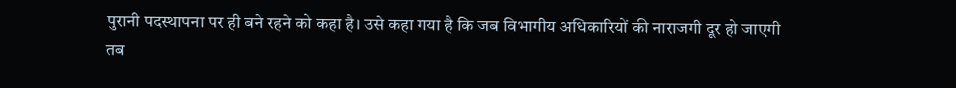पुरानी पदस्थापना पर ही बने रहने को कहा है। उसे कहा गया है कि जब विभागीय अधिकारियों की नाराजगी दूर हो जाएगी तब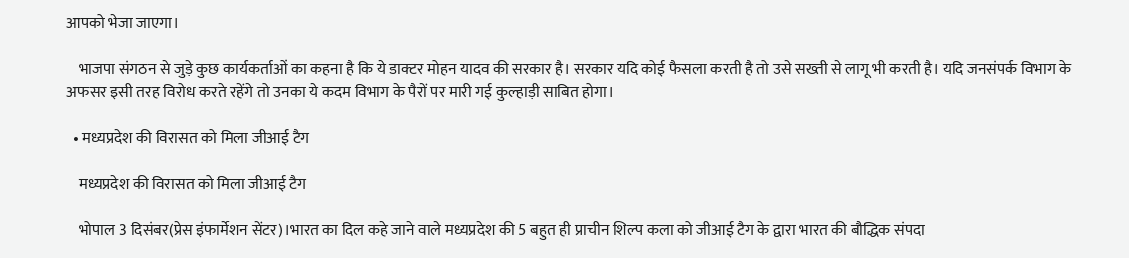आपको भेजा जाएगा।

    भाजपा संगठन से जुड़े कुछ कार्यकर्ताओं का कहना है कि ये डाक्टर मोहन यादव की सरकार है। सरकार यदि कोई फैसला करती है तो उसे सख्ती से लागू भी करती है। यदि जनसंपर्क विभाग के अफसर इसी तरह विरोध करते रहेंगे तो उनका ये कदम विभाग के पैरों पर मारी गई कुल्हाड़ी साबित होगा।

  • मध्यप्रदेश की विरासत को मिला जीआई टैग

    मध्यप्रदेश की विरासत को मिला जीआई टैग

    भोपाल 3 दिसंबर(प्रेस इंफार्मेशन सेंटर)।भारत का दिल कहे जाने वाले मध्यप्रदेश की 5 बहुत ही प्राचीन शिल्प कला को जीआई टैग के द्वारा भारत की बौद्धिक संपदा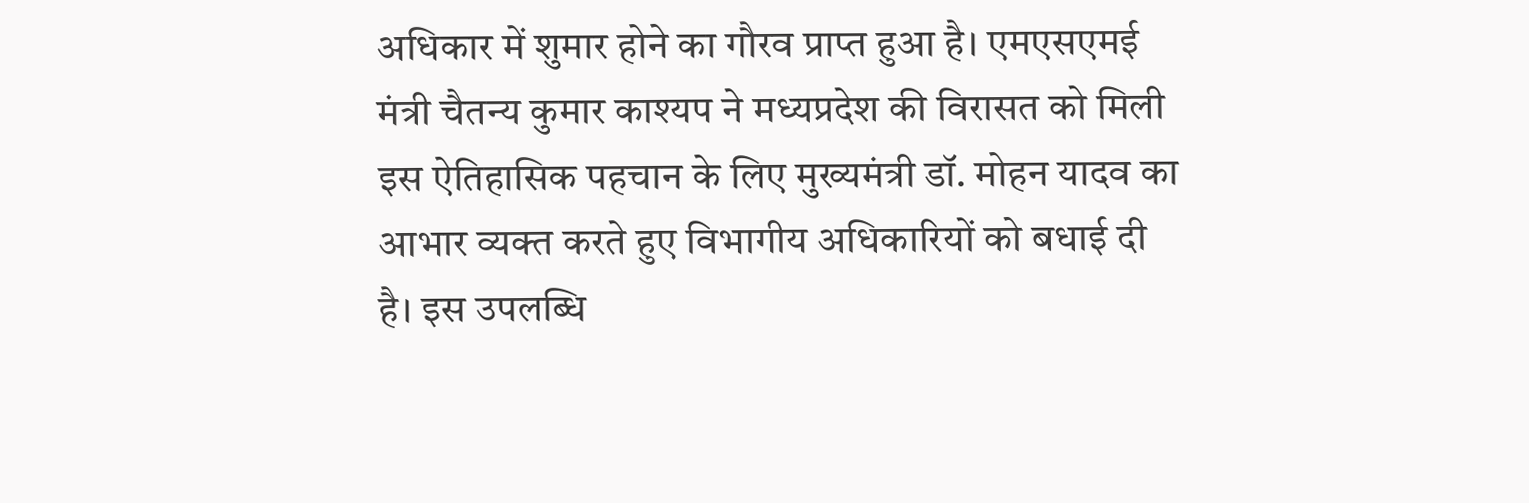अधिकार में शुमार होने का गौरव प्राप्त हुआ है। एमएसएमई मंत्री चैतन्य कुमार काश्यप ने मध्यप्रदेश की विरासत को मिली इस ऐतिहासिक पहचान के लिए मुख्यमंत्री डॉ. मोहन यादव का आभार व्यक्त करते हुए विभागीय अधिकारियों को बधाई दी है। इस उपलब्धि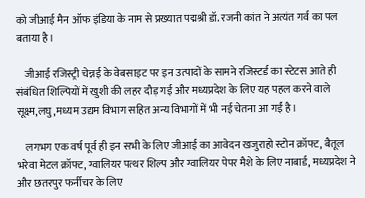को जीआई मैन ऑफ इंडिया के नाम से प्रख्यात पद्मश्री डॉ. रजनी कांत ने अत्यंत गर्व का पल बताया है।

    जीआई रजिस्ट्री चेन्नई के वेबसाइट पर इन उत्पादों के सामने रजिस्टर्ड का स्टेटस आते ही संबंधित शिल्पियों में खुशी की लहर दौड़ गई और मध्यप्रदेश के लिए यह पहल करने वाले सूक्ष्म,लघु,मध्यम उद्यम विभाग सहित अन्य विभागों में भी नई चेतना आ गईं है।

    लगभग एक वर्ष पूर्व ही इन सभी के लिए जीआई का आवेदन खजुराहो स्टोन क्रॉफ्ट, बैतूल भरेवा मेटल क्रॉफ्ट, ग्वालियर पत्थर शिल्प और ग्वालियर पेपर मैशे के लिए नाबार्ड, मध्यप्रदेश ने और छतरपुर फर्नीचर के लिए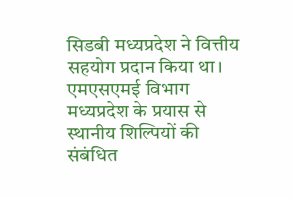सिडबी मध्यप्रदेश ने वित्तीय सहयोग प्रदान किया था। एमएसएमई विभाग मध्यप्रदेश के प्रयास से स्थानीय शिल्पियों की संबंधित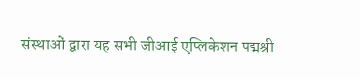संस्थाओं द्वारा यह सभी जीआई एप्लिकेशन पद्मश्री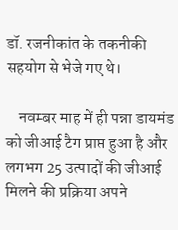डॉ. रजनीकांत के तकनीकी सहयोग से भेजे गए थे।

    नवम्बर माह में ही पन्ना डायमंड को जीआई टैग प्राप्त हुआ है और लगभग 25 उत्पादों की जीआई मिलने की प्रक्रिया अपने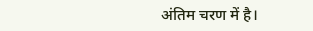अंतिम चरण में है।